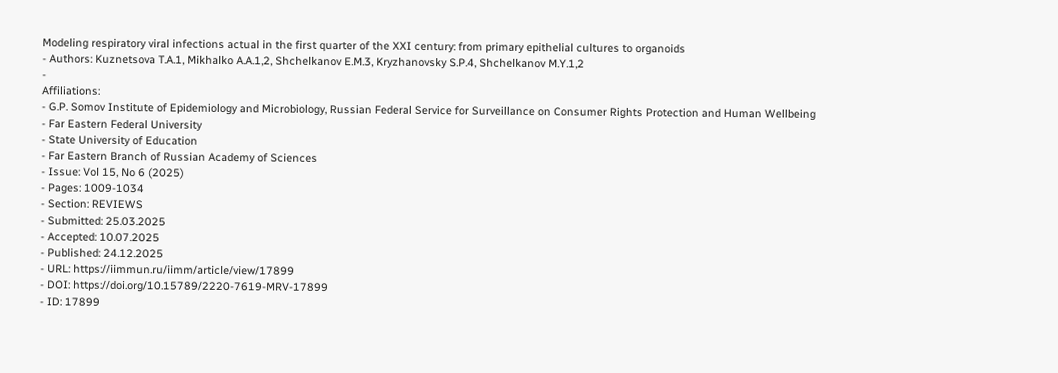Modeling respiratory viral infections actual in the first quarter of the XXI century: from primary epithelial cultures to organoids
- Authors: Kuznetsova T.A.1, Mikhalko A.A.1,2, Shchelkanov E.M.3, Kryzhanovsky S.P.4, Shchelkanov M.Y.1,2
-
Affiliations:
- G.P. Somov Institute of Epidemiology and Microbiology, Russian Federal Service for Surveillance on Consumer Rights Protection and Human Wellbeing
- Far Eastern Federal University
- State University of Education
- Far Eastern Branch of Russian Academy of Sciences
- Issue: Vol 15, No 6 (2025)
- Pages: 1009-1034
- Section: REVIEWS
- Submitted: 25.03.2025
- Accepted: 10.07.2025
- Published: 24.12.2025
- URL: https://iimmun.ru/iimm/article/view/17899
- DOI: https://doi.org/10.15789/2220-7619-MRV-17899
- ID: 17899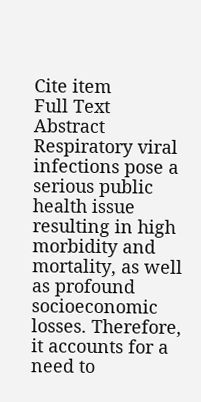Cite item
Full Text
Abstract
Respiratory viral infections pose a serious public health issue resulting in high morbidity and mortality, as well as profound socioeconomic losses. Therefore, it accounts for a need to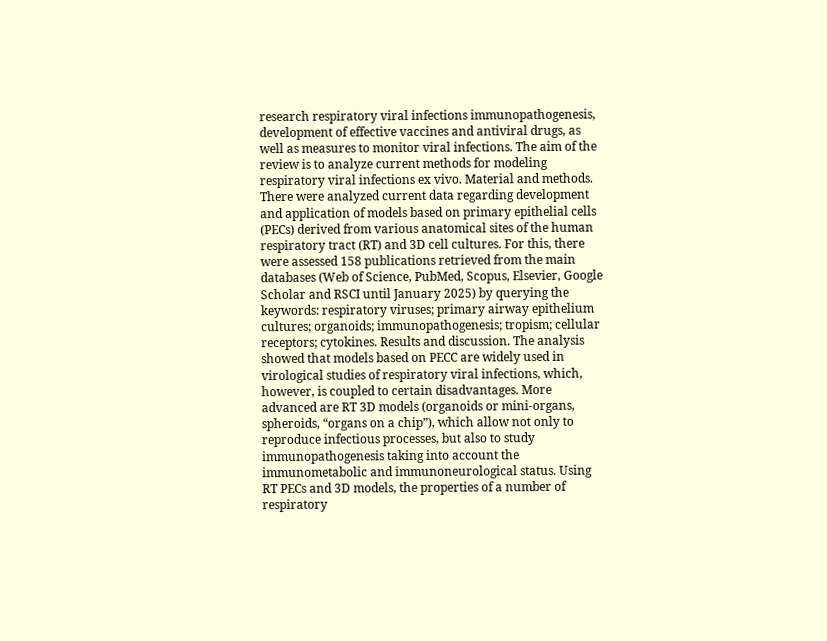research respiratory viral infections immunopathogenesis, development of effective vaccines and antiviral drugs, as well as measures to monitor viral infections. The aim of the review is to analyze current methods for modeling respiratory viral infections ex vivo. Material and methods. There were analyzed current data regarding development and application of models based on primary epithelial cells (PECs) derived from various anatomical sites of the human respiratory tract (RT) and 3D cell cultures. For this, there were assessed 158 publications retrieved from the main databases (Web of Science, PubMed, Scopus, Elsevier, Google Scholar and RSCI until January 2025) by querying the keywords: respiratory viruses; primary airway epithelium cultures; organoids; immunopathogenesis; tropism; cellular receptors; cytokines. Results and discussion. The analysis showed that models based on PECC are widely used in virological studies of respiratory viral infections, which, however, is coupled to certain disadvantages. More advanced are RT 3D models (organoids or mini-organs, spheroids, “organs on a chip”), which allow not only to reproduce infectious processes, but also to study immunopathogenesis taking into account the immunometabolic and immunoneurological status. Using RT PECs and 3D models, the properties of a number of respiratory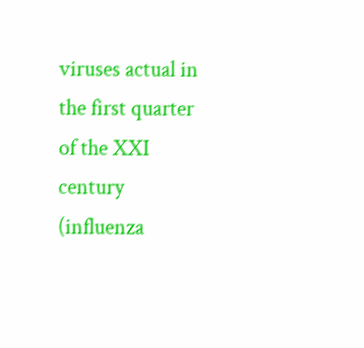viruses actual in the first quarter of the XXI century (influenza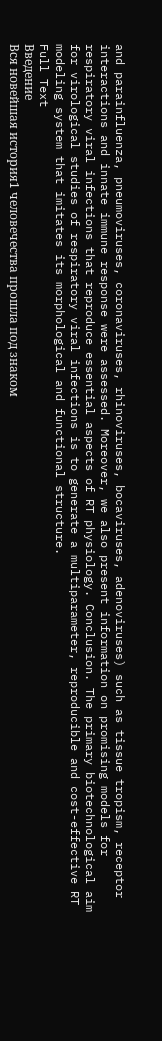and parainfluenza, pneumoviruses, coronaviruses, rhinoviruses, bocaviruses, adenoviruses) such as tissue tropism, receptor interactions and innate immune response were assessed. Moreover, we also present information on promising models for respiratory viral infections that reproduce essential aspects of RT physiology. Conclusion. The primary biotechnological aim for virological studies of respiratory viral infections is to generate a multiparameter, reproducible and cost-effective RT modeling system that imitates its morphological and functional structure.
Full Text
Введение
Вся новейшая история1 человечества прошла под знаком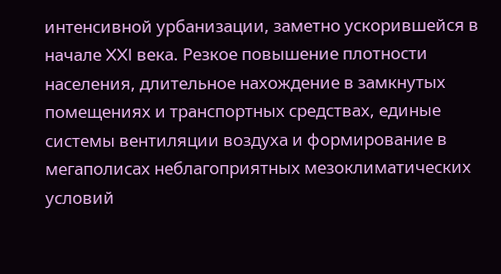интенсивной урбанизации, заметно ускорившейся в начале XXI века. Резкое повышение плотности населения, длительное нахождение в замкнутых помещениях и транспортных средствах, единые системы вентиляции воздуха и формирование в мегаполисах неблагоприятных мезоклиматических условий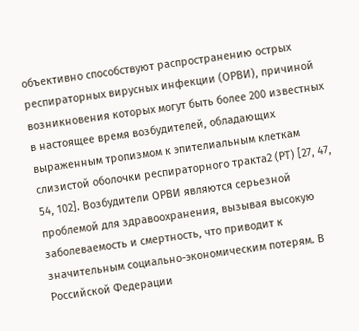объективно способствуют распространению острых респираторных вирусных инфекции (ОРВИ), причиной возникновения которых могут быть более 200 известных в настоящее время возбудителей, обладающих выраженным тропизмом к эпителиальным клеткам слизистой оболочки респираторного тракта2 (РТ) [27, 47, 54, 102]. Возбудители ОРВИ являются серьезной проблемой для здравоохранения, вызывая высокую заболеваемость и смертность, что приводит к значительным социально-экономическим потерям. В Российской Федерации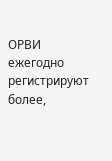ОРВИ ежегодно регистрируют более,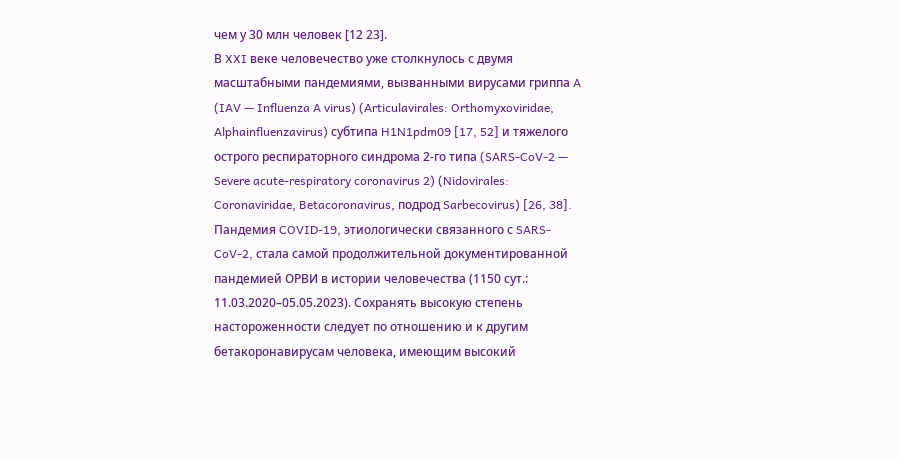чем у 30 млн человек [12 23].
В XXI веке человечество уже столкнулось с двумя масштабными пандемиями, вызванными вирусами гриппа A (IAV — Influenza A virus) (Articulavirales: Orthomyxoviridae, Alphainfluenzavirus) субтипа H1N1pdm09 [17, 52] и тяжелого острого респираторного синдрома 2-го типа (SARS-CoV-2 — Severe acute-respiratory coronavirus 2) (Nidovirales: Coronaviridae, Betacoronavirus, подрод Sarbecovirus) [26, 38]. Пандемия COVID-19, этиологически связанного с SARS-CoV-2, стала самой продолжительной документированной пандемией ОРВИ в истории человечества (1150 сут.: 11.03.2020–05.05.2023). Сохранять высокую степень настороженности следует по отношению и к другим бетакоронавирусам человека, имеющим высокий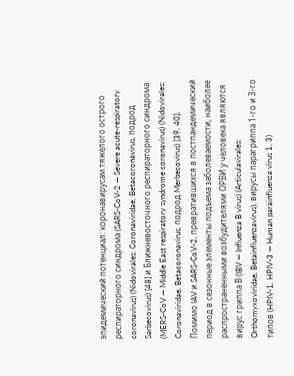эпидемический потенциал: коронавирусам тяжелого острого респираторного синдрома (SARS-CoV-2 — Severe acute-respiratory coronavirus) (Nidovirales: Coronaviridae, Betacoronavirus, подрод Sarbecovirus) [48] и Ближневосточного респираторного синдрома (MERS-CoV — Middle East respiratory syndrome coronavirus) (Nidovirales: Coronaviridae, Betacoronavirus, подрод Merbecovirus) [39, 40]. Помимо IAV и SARS-CoV-2, превратившихся в постпандемический период в сезонные элементы подъема заболеваемости, наиболее распространенными возбудителями ОРВИ у человека являются вирус гриппа В (IBV — Influenza B virus) (Articulavirales: Orthomyxoviridae, Betainfluenzavirus), вирусы парагриппа 1-го и 3-го типов (HPIV-1, HPIV-3 — Human parainfluenza virus 1, 3)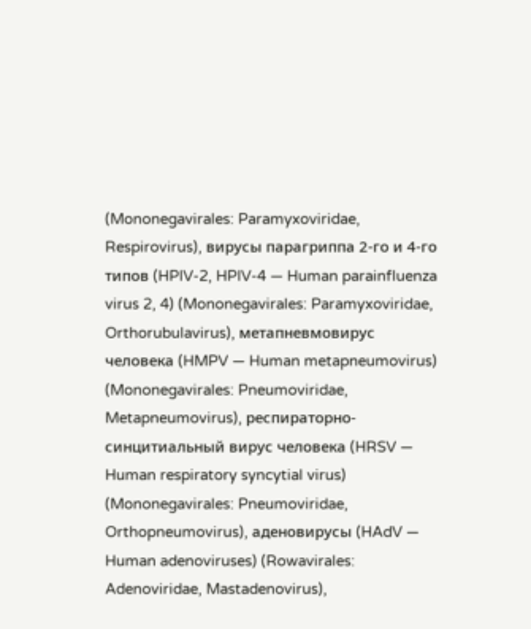(Mononegavirales: Paramyxoviridae, Respirovirus), вирусы парагриппа 2-го и 4-го типов (HPIV-2, HPIV-4 — Human parainfluenza virus 2, 4) (Mononegavirales: Paramyxoviridae, Orthorubulavirus), метапневмовирус человека (HMPV — Human metapneumovirus) (Mononegavirales: Pneumoviridae, Metapneumovirus), респираторно-синцитиальный вирус человека (HRSV — Human respiratory syncytial virus) (Mononegavirales: Pneumoviridae, Orthopneumovirus), аденовирусы (HAdV — Human adenoviruses) (Rowavirales: Adenoviridae, Mastadenovirus),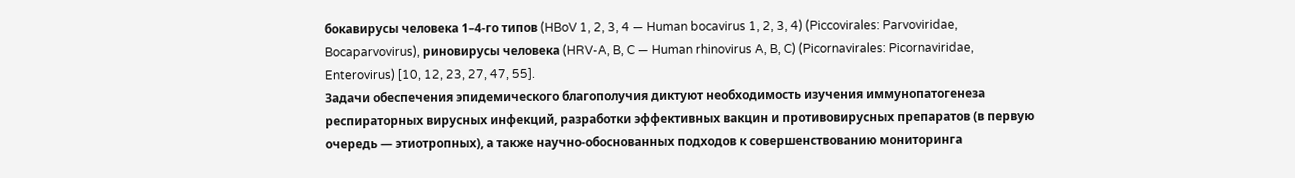бокавирусы человека 1–4-го типов (HBoV 1, 2, 3, 4 — Human bocavirus 1, 2, 3, 4) (Piccovirales: Parvoviridae, Bocaparvovirus), риновирусы человека (HRV-A, B, C — Human rhinovirus A, B, C) (Picornavirales: Picornaviridae, Enterovirus) [10, 12, 23, 27, 47, 55].
Задачи обеспечения эпидемического благополучия диктуют необходимость изучения иммунопатогенеза респираторных вирусных инфекций, разработки эффективных вакцин и противовирусных препаратов (в первую очередь — этиотропных), а также научно-обоснованных подходов к совершенствованию мониторинга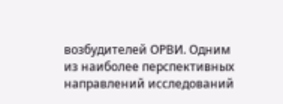возбудителей ОРВИ. Одним из наиболее перспективных направлений исследований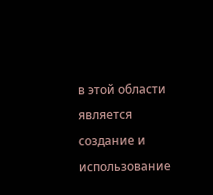в этой области является создание и использование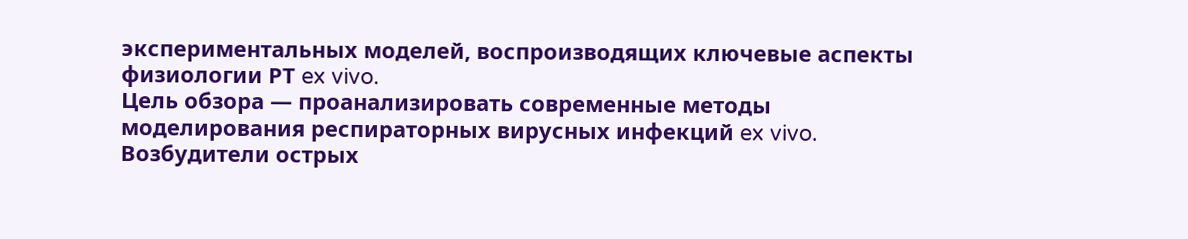экспериментальных моделей, воспроизводящих ключевые аспекты физиологии РТ ex vivo.
Цель обзора — проанализировать современные методы моделирования респираторных вирусных инфекций ex vivo.
Возбудители острых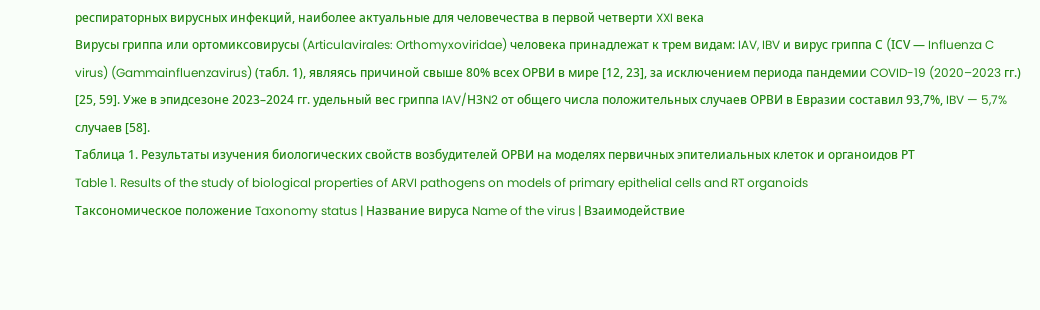респираторных вирусных инфекций, наиболее актуальные для человечества в первой четверти XXI века
Вирусы гриппа или ортомиксовирусы (Articulavirales: Orthomyxoviridae) человека принадлежат к трем видам: IAV, IBV и вирус гриппа С (IСV — Influenza C virus) (Gammainfluenzavirus) (табл. 1), являясь причиной свыше 80% всех ОРВИ в мире [12, 23], за исключением периода пандемии COVID-19 (2020–2023 гг.) [25, 59]. Уже в эпидсезоне 2023–2024 гг. удельный вес гриппа IAV/Н3N2 от общего числа положительных случаев ОРВИ в Евразии составил 93,7%, IBV — 5,7% случаев [58].
Таблица 1. Результаты изучения биологических свойств возбудителей ОРВИ на моделях первичных эпителиальных клеток и органоидов РТ
Table 1. Results of the study of biological properties of ARVI pathogens on models of primary epithelial cells and RT organoids
Таксономическое положение Taxonomy status | Название вируса Name of the virus | Взаимодействие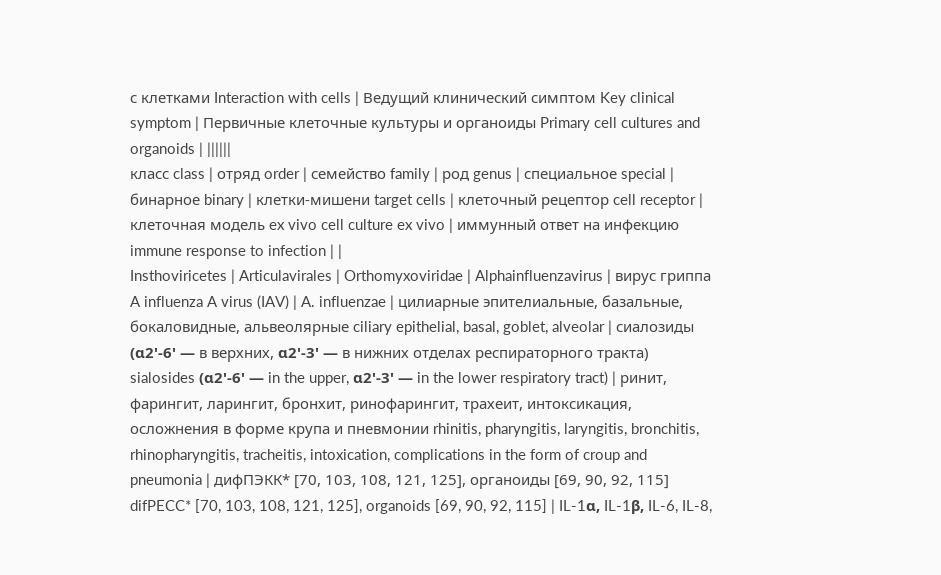с клетками Interaction with cells | Ведущий клинический симптом Key clinical symptom | Первичные клеточные культуры и органоиды Primary cell cultures and organoids | ||||||
класс class | отряд order | семейство family | род genus | специальное special | бинарное binary | клетки-мишени target cells | клеточный рецептор cell receptor | клеточная модель ex vivo cell culture ex vivo | иммунный ответ на инфекцию immune response to infection | |
Insthoviricetes | Articulavirales | Orthomyxoviridae | Alphainfluenzavirus | вирус гриппа A influenza A virus (IAV) | A. influenzae | цилиарные эпителиальные, базальные, бокаловидные, альвеолярные ciliary epithelial, basal, goblet, alveolar | сиалозиды (α2'-6' — в верхних, α2'-3' — в нижних отделах респираторного тракта) sialosides (α2'-6' — in the upper, α2'-3' — in the lower respiratory tract) | ринит, фарингит, ларингит, бронхит, ринофарингит, трахеит, интоксикация, осложнения в форме крупа и пневмонии rhinitis, pharyngitis, laryngitis, bronchitis, rhinopharyngitis, tracheitis, intoxication, complications in the form of croup and pneumonia | дифПЭКК* [70, 103, 108, 121, 125], органоиды [69, 90, 92, 115] difPECC* [70, 103, 108, 121, 125], organoids [69, 90, 92, 115] | IL-1α, IL-1β, IL-6, IL-8,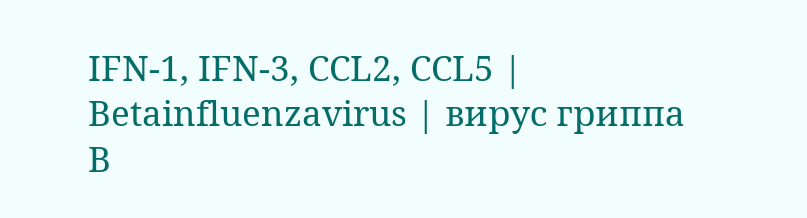IFN-1, IFN-3, СCL2, СCL5 |
Betainfluenzavirus | вирус гриппа B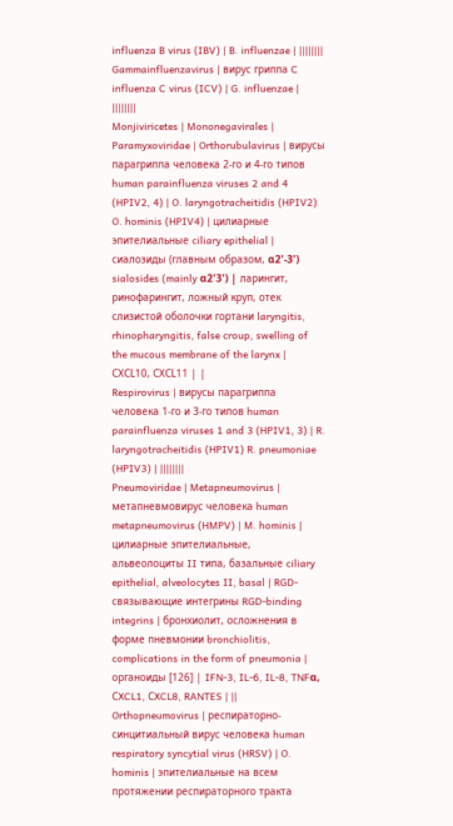influenza B virus (IBV) | B. influenzae | ||||||||
Gammainfluenzavirus | вирус гриппа C influenza C virus (ICV) | G. influenzae | ||||||||
Monjiviricetes | Mononegavirales | Paramyxoviridae | Orthorubulavirus | вирусы парагриппа человека 2-го и 4-го типов human parainfluenza viruses 2 and 4 (HPIV2, 4) | O. laryngotracheitidis (HPIV2) O. hominis (HPIV4) | цилиарные эпителиальные ciliary epithelial | сиалозиды (главным образом, α2'-3') sialosides (mainly α2'3') | ларингит, ринофарингит, ложный круп, отек слизистой оболочки гортани laryngitis, rhinopharyngitis, false croup, swelling of the mucous membrane of the larynx | СХCL10, СХCL11 | |
Respirovirus | вирусы парагриппа человека 1-го и 3-го типов human parainfluenza viruses 1 and 3 (HPIV1, 3) | R. laryngotracheitidis (HPIV1) R. pneumoniae (HPIV3) | ||||||||
Pneumoviridae | Metapneumovirus | метапневмовирус человека human metapneumovirus (HMPV) | M. hominis | цилиарные эпителиальные, альвеолоциты II типа, базальные ciliary epithelial, alveolocytes II, basal | RGD-связывающие интегрины RGD-binding integrins | бронхиолит, осложнения в форме пневмонии bronchiolitis, complications in the form of pneumonia | органоиды [126] | IFN-3, IL-6, IL-8, TNFα, СXCL1, СXCL8, RANTES | ||
Orthopneumovirus | респираторно-синцитиальный вирус человека human respiratory syncytial virus (HRSV) | O. hominis | эпителиальные на всем протяжении респираторного тракта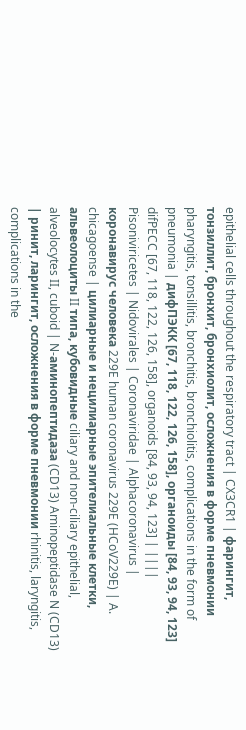epithelial cells throughout the respiratory tract | CX3CR1 | фарингит, тонзиллит, бронхит, бронхиолит, осложнения в форме пневмонии pharyngitis, tonsillitis, bronchitis, bronchiolitis, complications in the form of pneumonia | дифПЭКК [67, 118, 122, 126, 158], органоиды [84, 93, 94, 123] difPECC [67, 118, 122, 126, 158], organoids [84, 93, 94, 123] | ||||
Pisoniviricetes | Nidovirales | Coronaviridae | Alphacoronavirus | коронавирус человека 229E human coronavirus 229E (HCoV229E) | A. chicagoense | цилиарные и нецилиарные эпителиальные клетки, альвеолоциты II типа, кубовидные ciliary and non-ciliary epithelial, alveolocytes II, cuboid | N-аминопептидаза (CD13) Aminopeptidase N (CD13) | ринит, ларингит, осложнения в форме пневмонии rhinitis, laryngitis, complications in the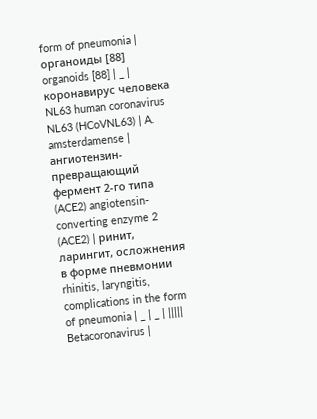form of pneumonia | органоиды [88] organoids [88] | _ |
коронавирус человека NL63 human coronavirus NL63 (HCoVNL63) | A. amsterdamense | ангиотензин-превращающий фермент 2-го типа (ACE2) angiotensin-converting enzyme 2 (ACE2) | ринит, ларингит, осложнения в форме пневмонии rhinitis, laryngitis, complications in the form of pneumonia | _ | _ | |||||
Betacoronavirus |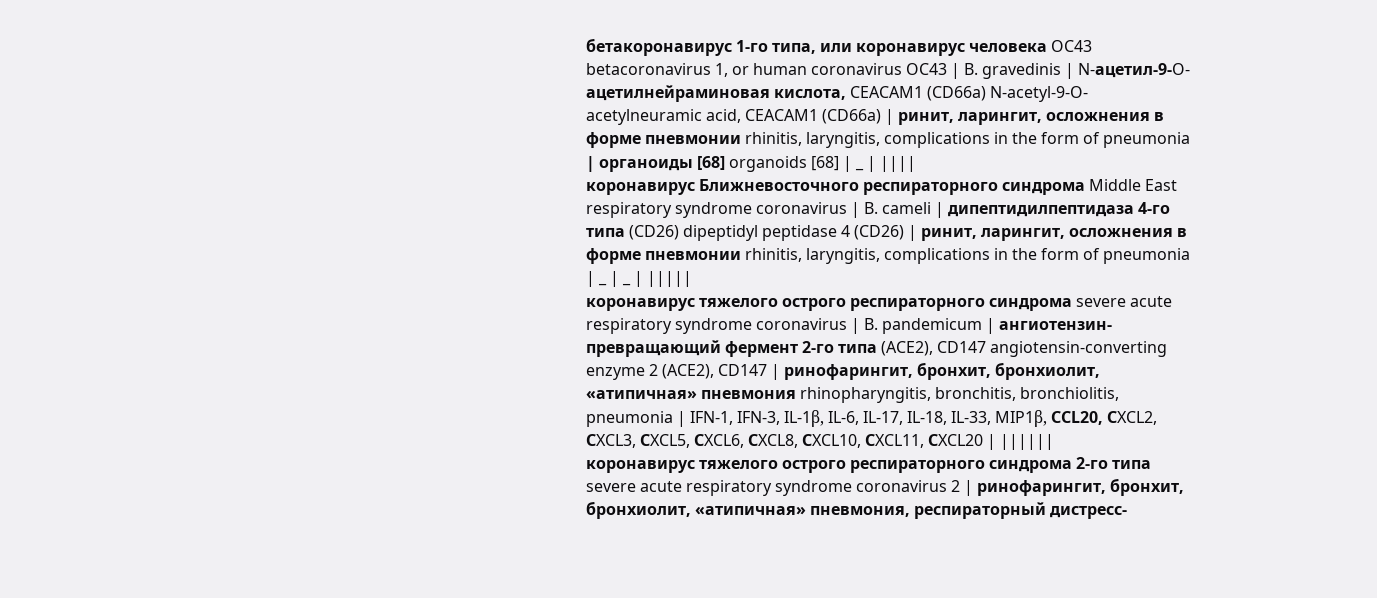бетакоронавирус 1-го типа, или коронавирус человека OC43 betacoronavirus 1, or human coronavirus OC43 | B. gravedinis | N-ацетил-9-O-ацетилнейраминовая кислота, CEACAM1 (CD66a) N-acetyl-9-O-acetylneuramic acid, CEACAM1 (CD66a) | ринит, ларингит, осложнения в форме пневмонии rhinitis, laryngitis, complications in the form of pneumonia | органоиды [68] organoids [68] | _ | ||||
коронавирус Ближневосточного респираторного синдрома Middle East respiratory syndrome coronavirus | B. cameli | дипептидилпептидаза 4-го типа (CD26) dipeptidyl peptidase 4 (CD26) | ринит, ларингит, осложнения в форме пневмонии rhinitis, laryngitis, complications in the form of pneumonia | _ | _ | |||||
коронавирус тяжелого острого респираторного синдрома severe acute respiratory syndrome coronavirus | B. pandemicum | ангиотензин-превращающий фермент 2-го типа (ACE2), CD147 angiotensin-converting enzyme 2 (ACE2), CD147 | ринофарингит, бронхит, бронхиолит, «атипичная» пневмония rhinopharyngitis, bronchitis, bronchiolitis, pneumonia | IFN-1, IFN-3, IL-1β, IL-6, IL-17, IL-18, IL-33, MIP1β, СCL20, СXCL2, СXCL3, СXCL5, СXCL6, СXCL8, СXCL10, СXCL11, СXCL20 | ||||||
коронавирус тяжелого острого респираторного синдрома 2-го типа severe acute respiratory syndrome coronavirus 2 | ринофарингит, бронхит, бронхиолит, «атипичная» пневмония, респираторный дистресс-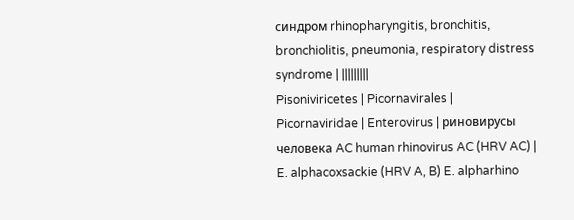синдром rhinopharyngitis, bronchitis, bronchiolitis, pneumonia, respiratory distress syndrome | |||||||||
Pisoniviricetes | Picornavirales | Picornaviridae | Enterovirus | риновирусы человека AC human rhinovirus AC (HRV AC) | E. alphacoxsackie (HRV A, B) E. alpharhino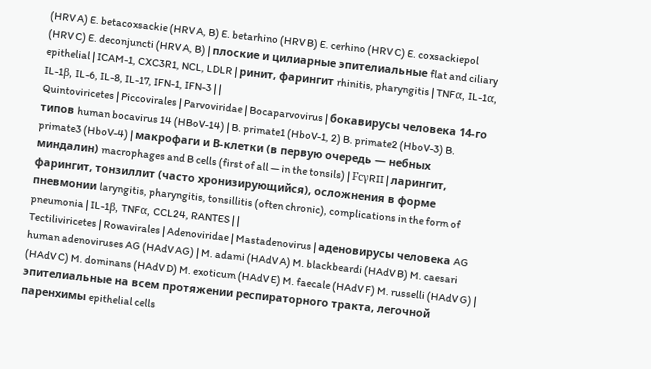(HRV A) E. betacoxsackie (HRV A, B) E. betarhino (HRV B) E. cerhino (HRV C) E. coxsackiepol (HRV C) E. deconjuncti (HRV A, B) | плоские и цилиарные эпителиальные flat and ciliary epithelial | ICAM-1, CXC3R1, NCL, LDLR | ринит, фарингит rhinitis, pharyngitis | TNFα, IL-1α, IL-1β, IL-6, IL-8, IL-17, IFN-1, IFN-3 | |
Quintoviricetes | Piccovirales | Parvoviridae | Bocaparvovirus | бокавирусы человека 14-го типов human bocavirus 14 (HBoV-14) | B. primate1 (HboV-1, 2) B. primate2 (HboV-3) B. primate3 (HboV-4) | макрофаги и В-клетки (в первую очередь — небных миндалин) macrophages and B cells (first of all — in the tonsils) | FcγRII | ларингит, фарингит, тонзиллит (часто хронизирующийся), осложнения в форме пневмонии laryngitis, pharyngitis, tonsillitis (often chronic), complications in the form of pneumonia | IL-1β, TNFα, CCL24, RANTES | |
Tectiliviricetes | Rowavirales | Adenoviridae | Mastadenovirus | аденовирусы человека AG human adenoviruses AG (HAdV AG) | M. adami (HAdV A) M. blackbeardi (HAdV B) M. caesari (HAdV C) M. dominans (HAdV D) M. exoticum (HAdV E) M. faecale (HAdV F) M. russelli (HAdV G) | эпителиальные на всем протяжении респираторного тракта, легочной паренхимы epithelial cells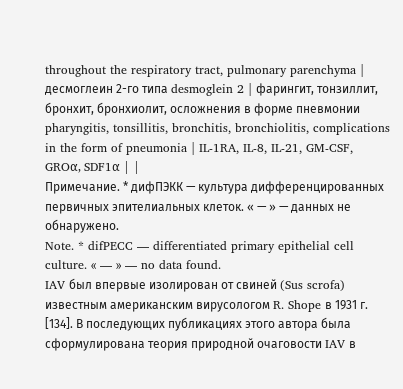throughout the respiratory tract, pulmonary parenchyma | десмоглеин 2-го типа desmoglein 2 | фарингит, тонзиллит, бронхит, бронхиолит, осложнения в форме пневмонии pharyngitis, tonsillitis, bronchitis, bronchiolitis, complications in the form of pneumonia | IL-1RA, IL-8, IL-21, GM-CSF, GROα, SDF1α | |
Примечание. * дифПЭКК — культура дифференцированных первичных эпителиальных клеток. « — » — данных не обнаружено.
Note. * difPECC — differentiated primary epithelial cell culture. « — » — no data found.
IAV был впервые изолирован от свиней (Sus scrofa) известным американским вирусологом R. Shope в 1931 г. [134]. В последующих публикациях этого автора была сформулирована теория природной очаговости IAV в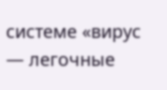системе «вирус — легочные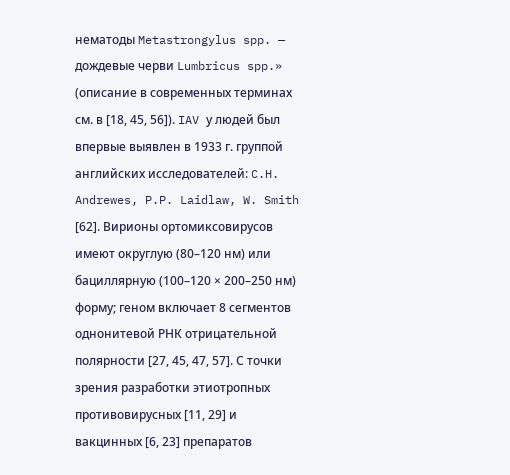нематоды Metastrongylus spp. — дождевые черви Lumbricus spp.» (описание в современных терминах см. в [18, 45, 56]). IAV у людей был впервые выявлен в 1933 г. группой английских исследователей: C.H. Andrewes, P.P. Laidlaw, W. Smith [62]. Вирионы ортомиксовирусов имеют округлую (80–120 нм) или бациллярную (100–120 × 200–250 нм) форму; геном включает 8 сегментов однонитевой РНК отрицательной полярности [27, 45, 47, 57]. С точки зрения разработки этиотропных противовирусных [11, 29] и вакцинных [6, 23] препаратов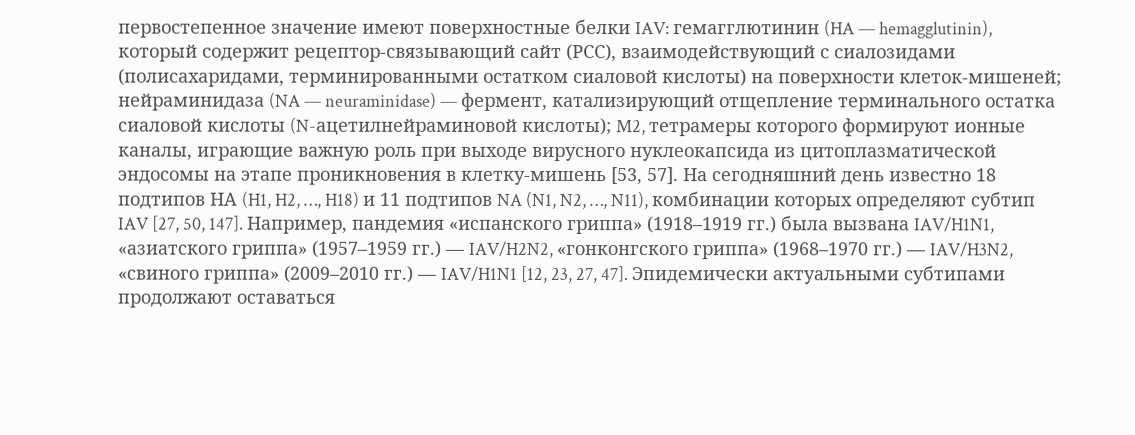первостепенное значение имеют поверхностные белки IAV: гемагглютинин (HA — hemagglutinin), который содержит рецептор-связывающий сайт (РСС), взаимодействующий с сиалозидами (полисахаридами, терминированными остатком сиаловой кислоты) на поверхности клеток-мишеней; нейраминидаза (NA — neuraminidase) — фермент, катализирующий отщепление терминального остатка сиаловой кислоты (N-ацетилнейраминовой кислоты); M2, тетрамеры которого формируют ионные каналы, играющие важную роль при выходе вирусного нуклеокапсида из цитоплазматической эндосомы на этапе проникновения в клетку-мишень [53, 57]. На сегодняшний день известно 18 подтипов НА (H1, H2, …, H18) и 11 подтипов NA (N1, N2, …, N11), комбинации которых определяют субтип IAV [27, 50, 147]. Например, пандемия «испанского гриппа» (1918–1919 гг.) была вызвана IAV/H1N1, «азиатского гриппа» (1957–1959 гг.) — IAV/H2N2, «гонконгского гриппа» (1968–1970 гг.) — IAV/H3N2, «свиного гриппа» (2009–2010 гг.) — IAV/H1N1 [12, 23, 27, 47]. Эпидемически актуальными субтипами продолжают оставаться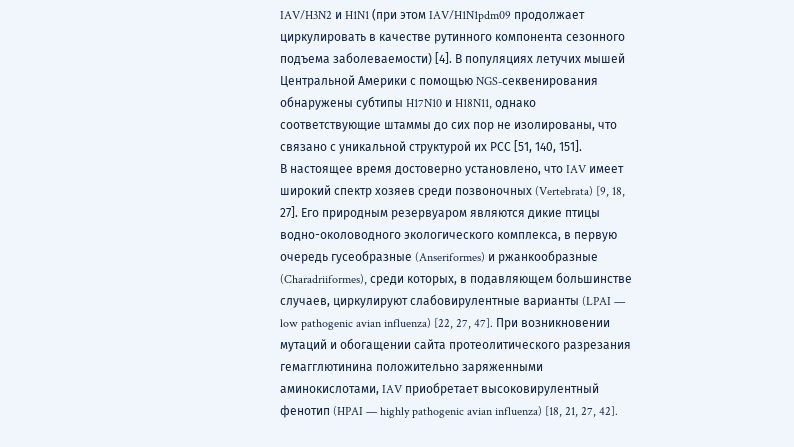IAV/H3N2 и H1N1 (при этом IAV/H1N1pdm09 продолжает циркулировать в качестве рутинного компонента сезонного подъема заболеваемости) [4]. В популяциях летучих мышей Центральной Америки с помощью NGS-секвенирования обнаружены субтипы H17N10 и H18N11, однако соответствующие штаммы до сих пор не изолированы, что связано с уникальной структурой их РСС [51, 140, 151].
В настоящее время достоверно установлено, что IAV имеет широкий спектр хозяев среди позвоночных (Vertebrata) [9, 18, 27]. Его природным резервуаром являются дикие птицы водно-околоводного экологического комплекса, в первую очередь гусеобразные (Anseriformes) и ржанкообразные (Charadriiformes), среди которых, в подавляющем большинстве случаев, циркулируют слабовирулентные варианты (LPAI — low pathogenic avian influenza) [22, 27, 47]. При возникновении мутаций и обогащении сайта протеолитического разрезания гемагглютинина положительно заряженными аминокислотами, IAV приобретает высоковирулентный фенотип (HPAI — highly pathogenic avian influenza) [18, 21, 27, 42].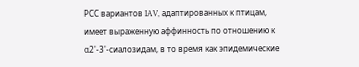РСС вариантов IAV, адаптированных к птицам, имеет выраженную аффинность по отношению к α2'-3'-сиалозидам, в то время как эпидемические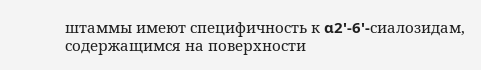штаммы имеют специфичность к α2'-6'-сиалозидам, содержащимся на поверхности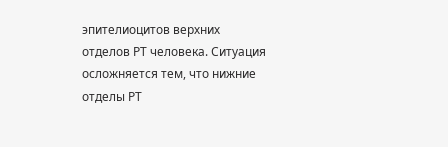эпителиоцитов верхних отделов РТ человека. Ситуация осложняется тем, что нижние отделы РТ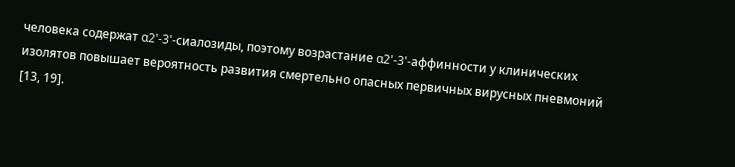человека содержат α2'-3'-сиалозиды, поэтому возрастание α2'-3'-аффинности у клинических изолятов повышает вероятность развития смертельно опасных первичных вирусных пневмоний [13, 19].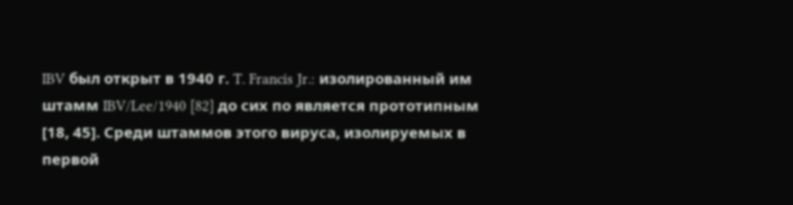IBV был открыт в 1940 г. T. Francis Jr.: изолированный им штамм IBV/Lee/1940 [82] до сих по является прототипным [18, 45]. Среди штаммов этого вируса, изолируемых в первой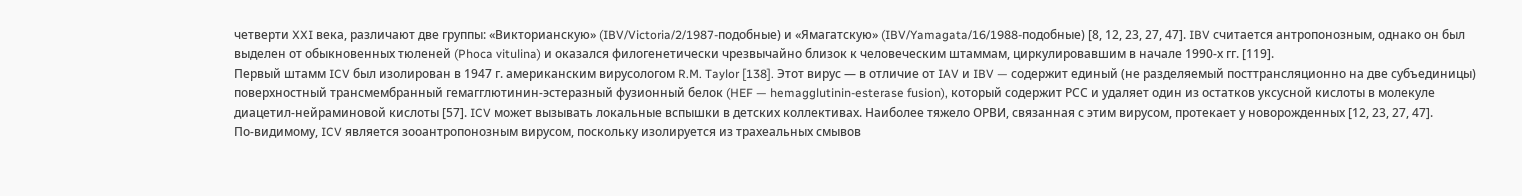четверти XXI века, различают две группы: «Викторианскую» (IBV/Victoria/2/1987-подобные) и «Ямагатскую» (IBV/Yamagata/16/1988-подобные) [8, 12, 23, 27, 47]. IBV считается антропонозным, однако он был выделен от обыкновенных тюленей (Phoca vitulina) и оказался филогенетически чрезвычайно близок к человеческим штаммам, циркулировавшим в начале 1990-х гг. [119].
Первый штамм ICV был изолирован в 1947 г. американским вирусологом R.M. Taylor [138]. Этот вирус — в отличие от IAV и IBV — содержит единый (не разделяемый посттрансляционно на две субъединицы) поверхностный трансмембранный гемагглютинин-эстеразный фузионный белок (HEF — hemagglutinin-esterase fusion), который содержит РСС и удаляет один из остатков уксусной кислоты в молекуле диацетил-нейраминовой кислоты [57]. ICV может вызывать локальные вспышки в детских коллективах. Наиболее тяжело ОРВИ, связанная с этим вирусом, протекает у новорожденных [12, 23, 27, 47].
По-видимому, ICV является зооантропонозным вирусом, поскольку изолируется из трахеальных смывов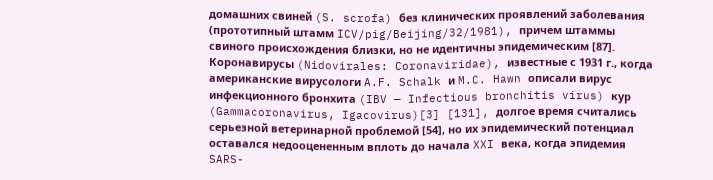домашних свиней (S. scrofa) без клинических проявлений заболевания (прототипный штамм ICV/pig/Beijing/32/1981), причем штаммы свиного происхождения близки, но не идентичны эпидемическим [87].
Коронавирусы (Nidovirales: Coronaviridae), известные с 1931 г., когда американские вирусологи A.F. Schalk и M.C. Hawn описали вирус инфекционного бронхита (IBV — Infectious bronchitis virus) кур (Gammacoronavirus, Igacovirus)[3] [131], долгое время считались серьезной ветеринарной проблемой [54], но их эпидемический потенциал оставался недооцененным вплоть до начала XXI века, когда эпидемия SARS-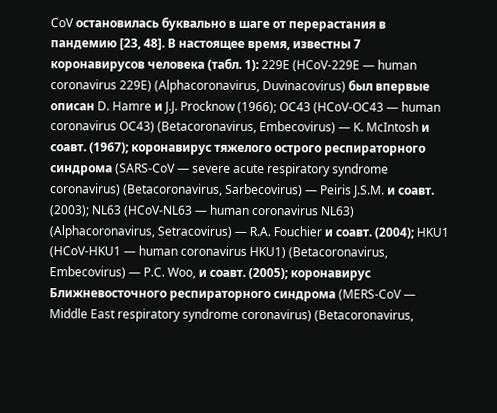CoV остановилась буквально в шаге от перерастания в пандемию [23, 48]. В настоящее время, известны 7 коронавирусов человека (табл. 1): 229E (HCoV-229E — human coronavirus 229E) (Alphacoronavirus, Duvinacovirus) был впервые описан D. Hamre и J.J. Procknow (1966); OC43 (HCoV-OC43 — human coronavirus OC43) (Betacoronavirus, Embecovirus) — K. McIntosh и соавт. (1967); коронавирус тяжелого острого респираторного синдрома (SARS-CoV — severe acute respiratory syndrome coronavirus) (Betacoronavirus, Sarbecovirus) — Peiris J.S.M. и соавт. (2003); NL63 (HCoV-NL63 — human coronavirus NL63) (Alphacoronavirus, Setracovirus) — R.A. Fouchier и соавт. (2004); HKU1 (HCoV-HKU1 — human coronavirus HKU1) (Betacoronavirus, Embecovirus) — P.C. Woo, и соавт. (2005); коронавирус Ближневосточного респираторного синдрома (MERS-CoV — Middle East respiratory syndrome coronavirus) (Betacoronavirus,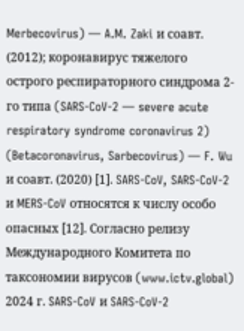Merbecovirus) — A.M. Zaki и соавт. (2012); коронавирус тяжелого острого респираторного синдрома 2-го типа (SARS-CoV-2 — severe acute respiratory syndrome coronavirus 2) (Betacoronavirus, Sarbecovirus) — F. Wu и соавт. (2020) [1]. SARS-CoV, SARS-CoV-2 и MERS-CoV относятся к числу особо опасных [12]. Согласно релизу Международного Комитета по таксономии вирусов (www.ictv.global) 2024 г. SARS-CoV и SARS-CoV-2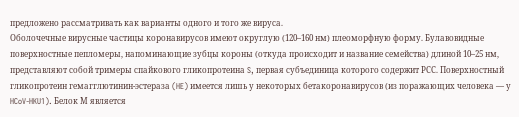предложено рассматривать как варианты одного и того же вируса.
Оболочечные вирусные частицы коронавирусов имеют округлую (120–160 нм) плеоморфную форму. Булавовидные поверхностные пепломеры, напоминающие зубцы короны (откуда происходит и название семейства) длиной 10–25 нм, представляют собой тримеры спайкового гликопротеина S, первая субъединица которого содержит РСС. Поверхностный гликопротеин гемагглютинин-эстераза (HE) имеется лишь у некоторых бетакоронавирусов (из поражающих человека — у HCoV-HKU1). Белок М является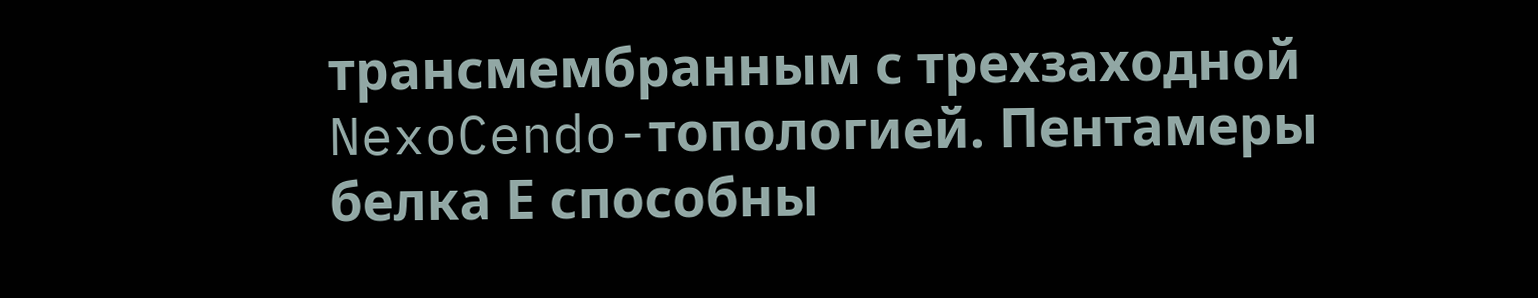трансмембранным с трехзаходной NexoCendo-топологией. Пентамеры белка Е способны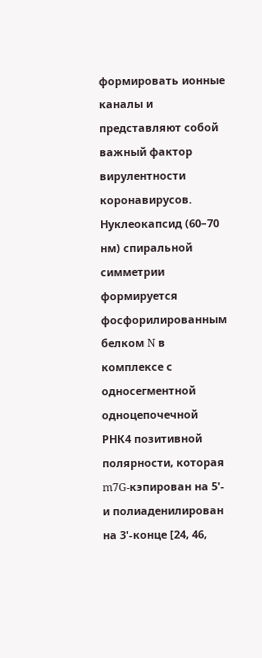формировать ионные каналы и представляют собой важный фактор вирулентности коронавирусов. Нуклеокапсид (60–70 нм) спиральной симметрии формируется фосфорилированным белком N в комплексе с односегментной одноцепочечной РНК4 позитивной полярности, которая m7G-кэпирован на 5'- и полиаденилирован на 3'-конце [24, 46,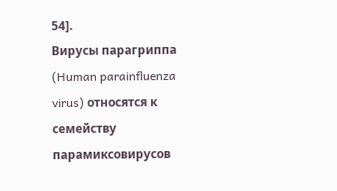54].
Вирусы парагриппа (Human parainfluenza virus) относятся к семейству парамиксовирусов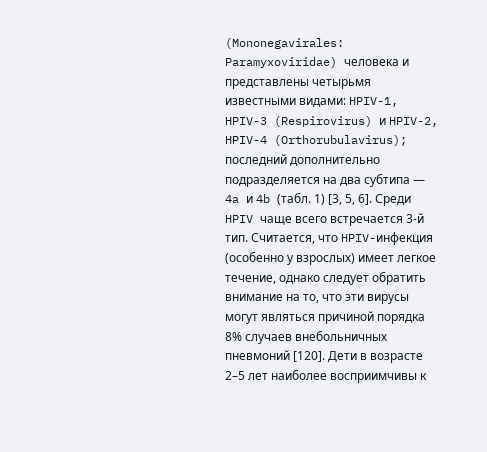(Mononegavirales: Paramyxoviridae) человека и представлены четырьмя известными видами: HPIV-1, HPIV-3 (Respirovirus) и HPIV-2, HPIV-4 (Orthorubulavirus); последний дополнительно подразделяется на два субтипа — 4a и 4b (табл. 1) [3, 5, 6]. Среди HPIV чаще всего встречается 3-й тип. Считается, что HPIV-инфекция (особенно у взрослых) имеет легкое течение, однако следует обратить внимание на то, что эти вирусы могут являться причиной порядка 8% случаев внебольничных пневмоний [120]. Дети в возрасте 2–5 лет наиболее восприимчивы к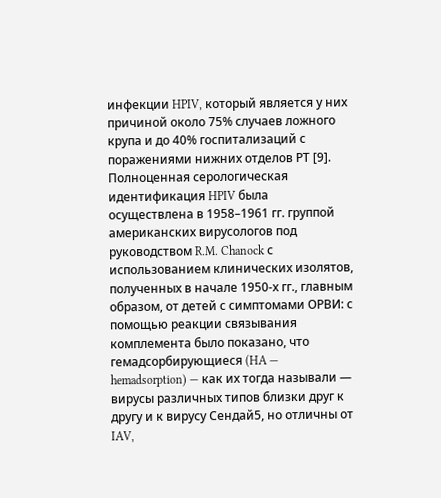инфекции HPIV, который является у них причиной около 75% случаев ложного крупа и до 40% госпитализаций с поражениями нижних отделов РТ [9].
Полноценная серологическая идентификация HPIV была осуществлена в 1958–1961 гг. группой американских вирусологов под руководством R.M. Chanock с использованием клинических изолятов, полученных в начале 1950-х гг., главным образом, от детей с симптомами ОРВИ: с помощью реакции связывания комплемента было показано, что гемадсорбирующиеся (HA — hemadsorption) — как их тогда называли — вирусы различных типов близки друг к другу и к вирусу Сендай5, но отличны от IAV,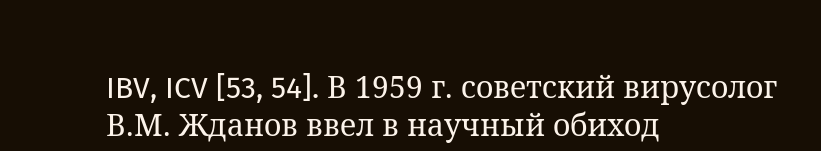IBV, ICV [53, 54]. В 1959 г. советский вирусолог В.М. Жданов ввел в научный обиход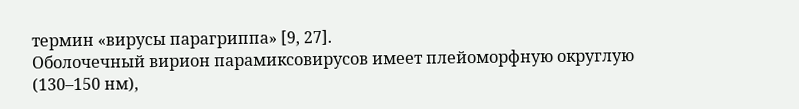термин «вирусы парагриппа» [9, 27].
Оболочечный вирион парамиксовирусов имеет плейоморфную округлую (130–150 нм),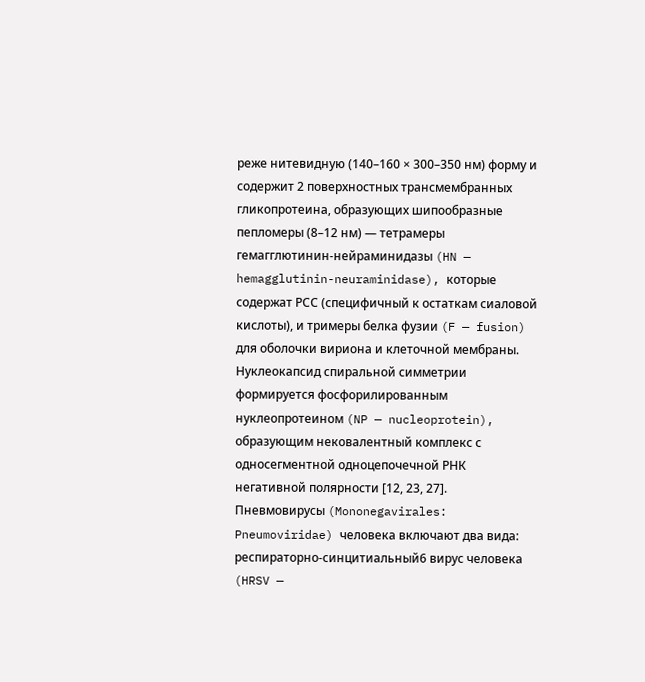реже нитевидную (140–160 × 300–350 нм) форму и содержит 2 поверхностных трансмембранных гликопротеина, образующих шипообразные пепломеры (8–12 нм) — тетрамеры гемагглютинин-нейраминидазы (HN — hemagglutinin-neuraminidase), которые содержат РСС (специфичный к остаткам сиаловой кислоты), и тримеры белка фузии (F — fusion) для оболочки вириона и клеточной мембраны. Нуклеокапсид спиральной симметрии формируется фосфорилированным нуклеопротеином (NP — nucleoprotein), образующим нековалентный комплекс с односегментной одноцепочечной РНК негативной полярности [12, 23, 27].
Пневмовирусы (Mononegavirales: Pneumoviridae) человека включают два вида: респираторно-синцитиальный6 вирус человека (HRSV —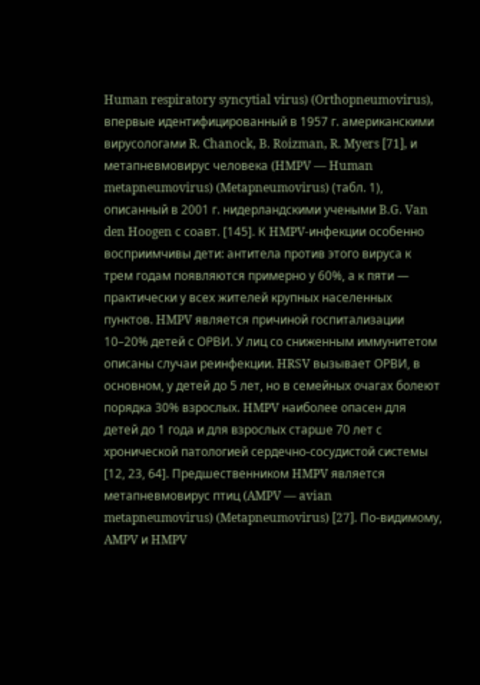Human respiratory syncytial virus) (Orthopneumovirus), впервые идентифицированный в 1957 г. американскими вирусологами R. Chanock, B. Roizman, R. Myers [71], и метапневмовирус человека (HMPV — Human metapneumovirus) (Metapneumovirus) (табл. 1), описанный в 2001 г. нидерландскими учеными B.G. Van den Hoogen с соавт. [145]. К HMPV-инфекции особенно восприимчивы дети: антитела против этого вируса к трем годам появляются примерно у 60%, а к пяти — практически у всех жителей крупных населенных пунктов. HMPV является причиной госпитализации 10–20% детей с ОРВИ. У лиц со сниженным иммунитетом описаны случаи реинфекции. HRSV вызывает ОРВИ, в основном, у детей до 5 лет, но в семейных очагах болеют порядка 30% взрослых. HMPV наиболее опасен для детей до 1 года и для взрослых старше 70 лет с хронической патологией сердечно-сосудистой системы [12, 23, 64]. Предшественником HMPV является метапневмовирус птиц (AMPV — avian metapneumovirus) (Metapneumovirus) [27]. По-видимому, AMPV и HMPV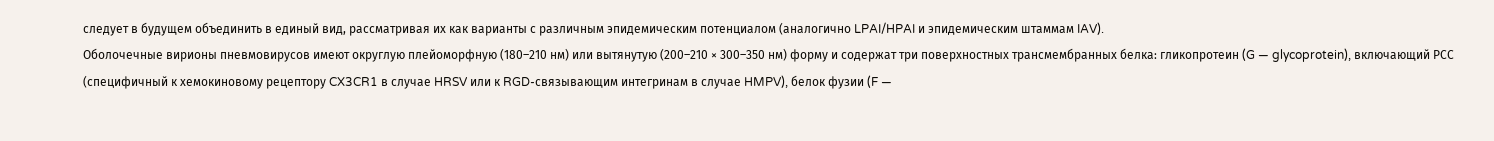следует в будущем объединить в единый вид, рассматривая их как варианты с различным эпидемическим потенциалом (аналогично LPAI/HPAI и эпидемическим штаммам IAV).
Оболочечные вирионы пневмовирусов имеют округлую плейоморфную (180–210 нм) или вытянутую (200–210 × 300–350 нм) форму и содержат три поверхностных трансмембранных белка: гликопротеин (G — glycoprotein), включающий РСС (специфичный к хемокиновому рецептору CX3CR1 в случае HRSV или к RGD-связывающим интегринам в случае HMPV), белок фузии (F —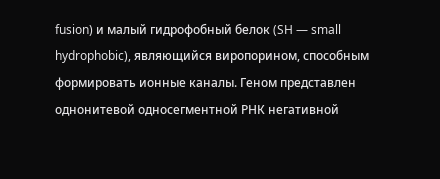fusion) и малый гидрофобный белок (SH — small hydrophobic), являющийся виропорином, способным формировать ионные каналы. Геном представлен однонитевой односегментной РНК негативной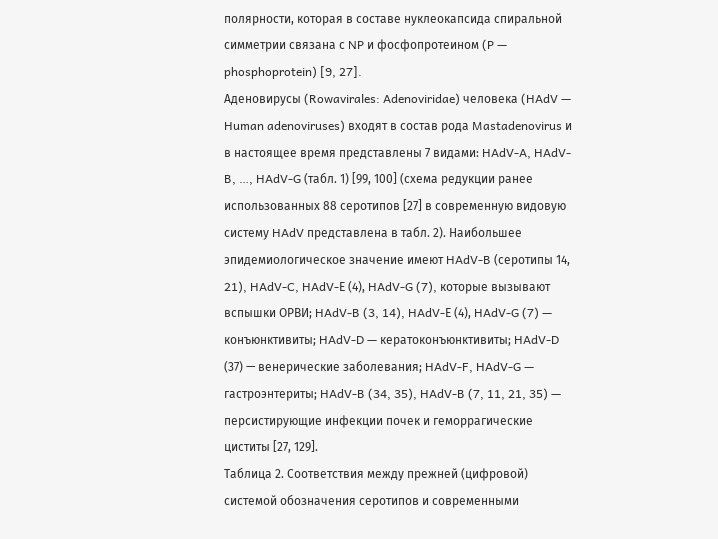полярности, которая в составе нуклеокапсида спиральной симметрии связана с NP и фосфопротеином (P — phosphoprotein) [9, 27].
Аденовирусы (Rowavirales: Adenoviridae) человека (HAdV — Human adenoviruses) входят в состав рода Mastadenovirus и в настоящее время представлены 7 видами: HAdV-A, HAdV-B, …, HAdV-G (табл. 1) [99, 100] (схема редукции ранее использованных 88 серотипов [27] в современную видовую систему HAdV представлена в табл. 2). Наибольшее эпидемиологическое значение имеют HAdV-B (серотипы 14, 21), HAdV-C, HAdV-Е (4), HAdV-G (7), которые вызывают вспышки ОРВИ; HAdV-B (3, 14), HAdV-Е (4), HAdV-G (7) — конъюнктивиты; HAdV-D — кератоконъюнктивиты; HAdV-D (37) — венерические заболевания; HAdV-F, HAdV-G — гастроэнтериты; HAdV-B (34, 35), HAdV-B (7, 11, 21, 35) — персистирующие инфекции почек и геморрагические циститы [27, 129].
Таблица 2. Соответствия между прежней (цифровой) системой обозначения серотипов и современными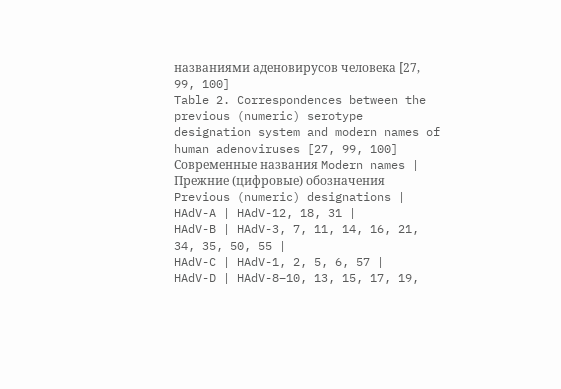названиями аденовирусов человека [27, 99, 100]
Table 2. Correspondences between the previous (numeric) serotype designation system and modern names of human adenoviruses [27, 99, 100]
Современные названия Modern names | Прежние (цифровые) обозначения Previous (numeric) designations |
HAdV-A | HAdV-12, 18, 31 |
HAdV-B | HAdV-3, 7, 11, 14, 16, 21, 34, 35, 50, 55 |
HAdV-C | HAdV-1, 2, 5, 6, 57 |
HAdV-D | HAdV-8–10, 13, 15, 17, 19,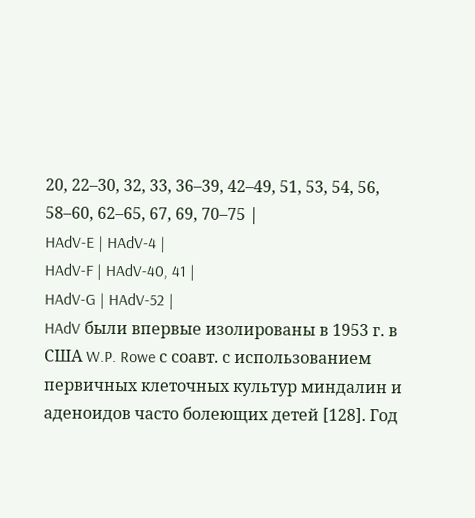20, 22–30, 32, 33, 36–39, 42–49, 51, 53, 54, 56, 58–60, 62–65, 67, 69, 70–75 |
HAdV-E | HAdV-4 |
HAdV-F | HAdV-40, 41 |
HAdV-G | HAdV-52 |
HAdV были впервые изолированы в 1953 г. в США W.P. Rowe с соавт. с использованием первичных клеточных культур миндалин и аденоидов часто болеющих детей [128]. Год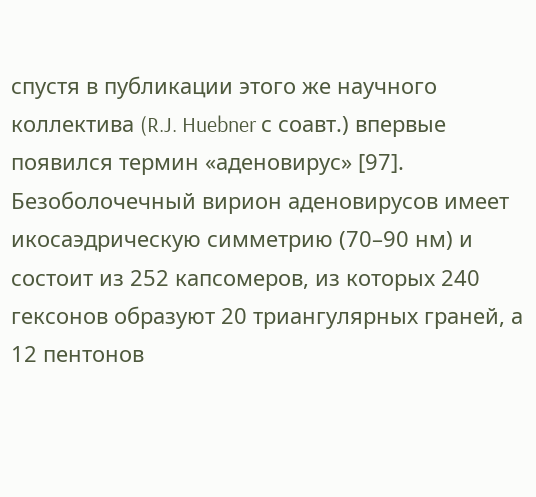спустя в публикации этого же научного коллектива (R.J. Huebner с соавт.) впервые появился термин «аденовирус» [97]. Безоболочечный вирион аденовирусов имеет икосаэдрическую симметрию (70–90 нм) и состоит из 252 капсомеров, из которых 240 гексонов образуют 20 триангулярных граней, а 12 пентонов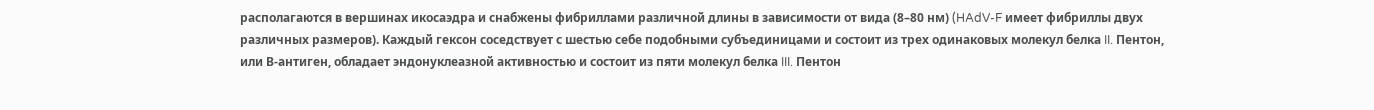располагаются в вершинах икосаэдра и снабжены фибриллами различной длины в зависимости от вида (8–80 нм) (HAdV-F имеет фибриллы двух различных размеров). Каждый гексон соседствует с шестью себе подобными субъединицами и состоит из трех одинаковых молекул белка II. Пентон, или В-антиген, обладает эндонуклеазной активностью и состоит из пяти молекул белка III. Пентон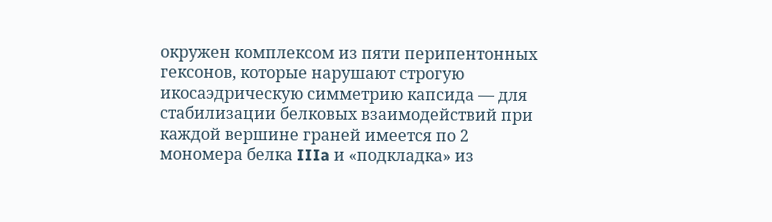окружен комплексом из пяти перипентонных гексонов, которые нарушают строгую икосаэдрическую симметрию капсида — для стабилизации белковых взаимодействий при каждой вершине граней имеется по 2 мономера белка IIIa и «подкладка» из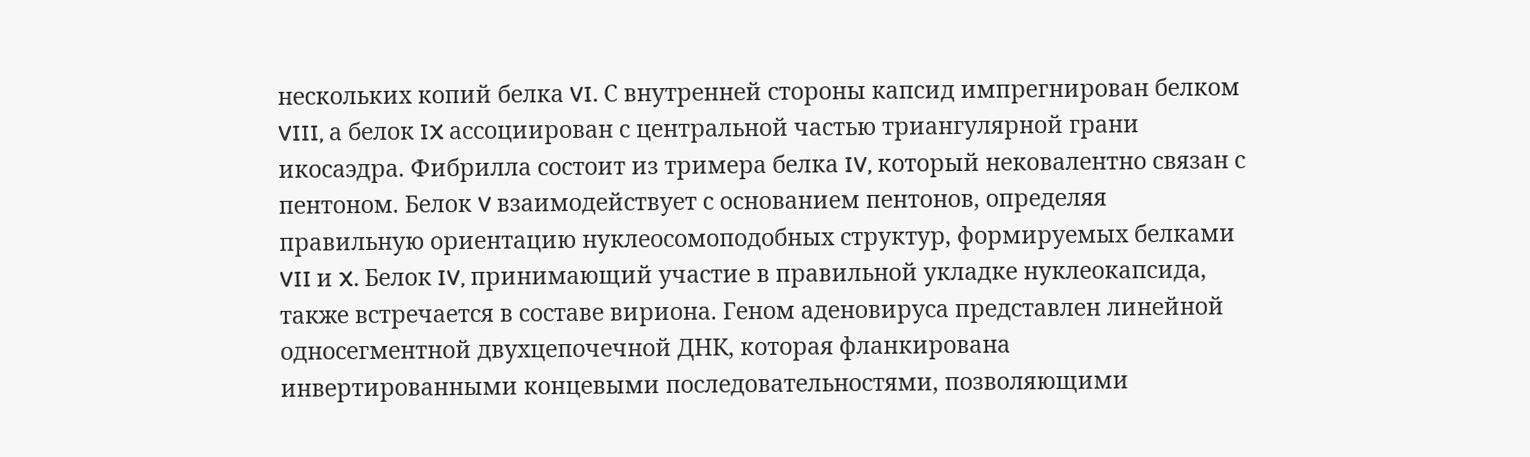нескольких копий белка VI. С внутренней стороны капсид импрегнирован белком VIII, а белок IX ассоциирован с центральной частью триангулярной грани икосаэдра. Фибрилла состоит из тримера белка IV, который нековалентно связан с пентоном. Белок V взаимодействует с основанием пентонов, определяя правильную ориентацию нуклеосомоподобных структур, формируемых белками VII и X. Белок IV, принимающий участие в правильной укладке нуклеокапсида, также встречается в составе вириона. Геном аденовируса представлен линейной односегментной двухцепочечной ДНК, которая фланкирована инвертированными концевыми последовательностями, позволяющими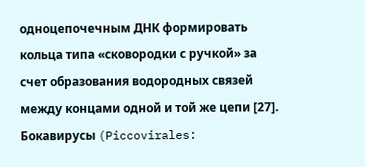одноцепочечным ДНК формировать кольца типа «сковородки с ручкой» за счет образования водородных связей между концами одной и той же цепи [27].
Бокавирусы (Piccovirales: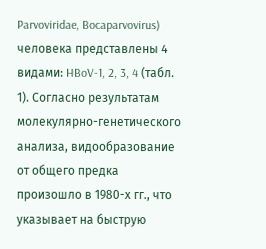Parvoviridae, Bocaparvovirus) человека представлены 4 видами: HBoV-1, 2, 3, 4 (табл. 1). Согласно результатам молекулярно-генетического анализа, видообразование от общего предка произошло в 1980-х гг., что указывает на быструю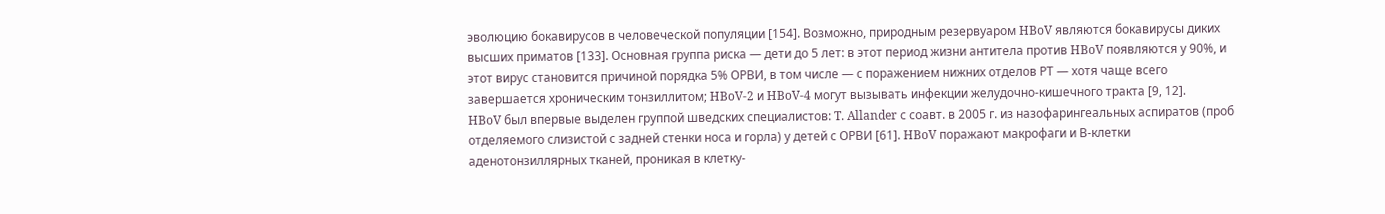эволюцию бокавирусов в человеческой популяции [154]. Возможно, природным резервуаром HBoV являются бокавирусы диких высших приматов [133]. Основная группа риска — дети до 5 лет: в этот период жизни антитела против HBoV появляются у 90%, и этот вирус становится причиной порядка 5% ОРВИ, в том числе — с поражением нижних отделов РТ — хотя чаще всего завершается хроническим тонзиллитом; HBoV-2 и HBoV-4 могут вызывать инфекции желудочно-кишечного тракта [9, 12].
HBoV был впервые выделен группой шведских специалистов: T. Allander с соавт. в 2005 г. из назофарингеальных аспиратов (проб отделяемого слизистой с задней стенки носа и горла) у детей с ОРВИ [61]. HBoV поражают макрофаги и В-клетки аденотонзиллярных тканей, проникая в клетку-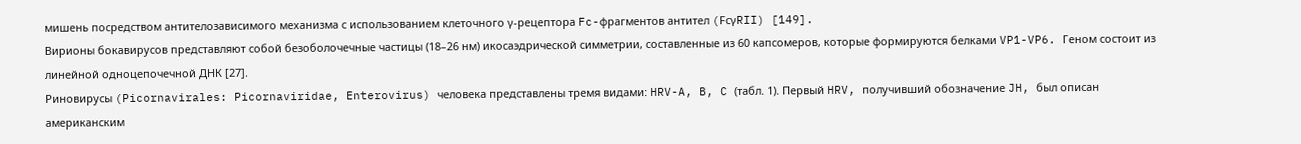мишень посредством антителозависимого механизма с использованием клеточного γ-рецептора Fc-фрагментов антител (FcγRII) [149].
Вирионы бокавирусов представляют собой безоболочечные частицы (18–26 нм) икосаэдрической симметрии, составленные из 60 капсомеров, которые формируются белками VP1-VP6. Геном состоит из линейной одноцепочечной ДНК [27].
Риновирусы (Picornavirales: Picornaviridae, Enterovirus) человека представлены тремя видами: HRV-A, B, C (табл. 1). Первый HRV, получивший обозначение JH, был описан американским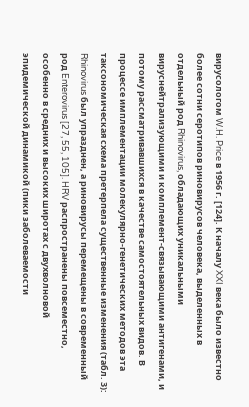вирусологом W.H. Price в 1956 г. [124]. К началу XXI века было известно более сотни серотипов риновирусов человека, выделенных в отдельный род Rhinovirus, обладающих уникальными вируснейтрализующими и комплемент-связывающими антигенами, и потому рассматривавшихся в качестве самостоятельных видов. В процессе имплементации молекулярно-генетических методов эта таксономическая схема претерпела существенные изменения (табл. 3): Rhinovirus был упразднен, а риновирусы перемещены в современный род Enterovirus [27, 55, 105]. HRV распространены повсеместно, особенно в средних и высоких широтах с двухволновой эпидемической динамикой (пики заболеваемости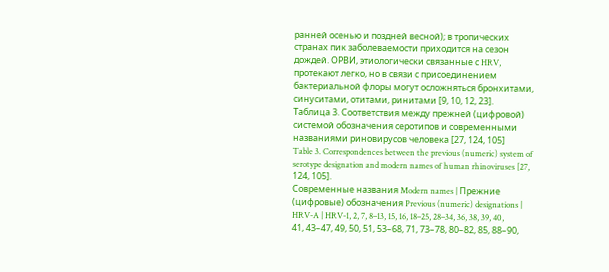ранней осенью и поздней весной); в тропических странах пик заболеваемости приходится на сезон дождей. ОРВИ, этиологически связанные с HRV, протекают легко, но в связи с присоединением бактериальной флоры могут осложняться бронхитами, синуситами, отитами, ринитами [9, 10, 12, 23].
Таблица 3. Соответствия между прежней (цифровой) системой обозначения серотипов и современными названиями риновирусов человека [27, 124, 105]
Table 3. Correspondences between the previous (numeric) system of serotype designation and modern names of human rhinoviruses [27, 124, 105].
Современные названия Modern names | Прежние (цифровые) обозначения Previous (numeric) designations |
HRV-A | HRV-1, 2, 7, 8–13, 15, 16, 18–25, 28–34, 36, 38, 39, 40, 41, 43–47, 49, 50, 51, 53–68, 71, 73–78, 80–82, 85, 88–90,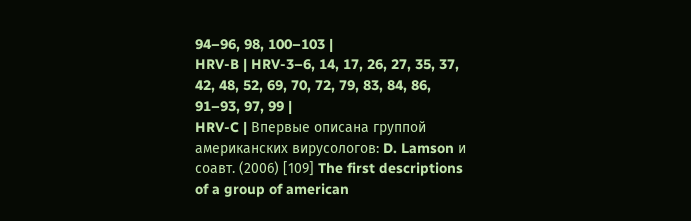94–96, 98, 100–103 |
HRV-B | HRV-3–6, 14, 17, 26, 27, 35, 37, 42, 48, 52, 69, 70, 72, 79, 83, 84, 86, 91–93, 97, 99 |
HRV-C | Впервые описана группой американских вирусологов: D. Lamson и соавт. (2006) [109] The first descriptions of a group of american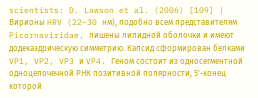scientists: D. Lawson et al. (2006) [109] |
Вирионы HRV (22–30 нм), подобно всем представителям Picornaviridae, лишены липидной оболочки и имеют додекаэдрическую симметрию. Капсид сформирован белками VP1, VP2, VP3 и VP4. Геном состоит из односегментной одноцепочечной РНК позитивной полярности, 5'-конец которой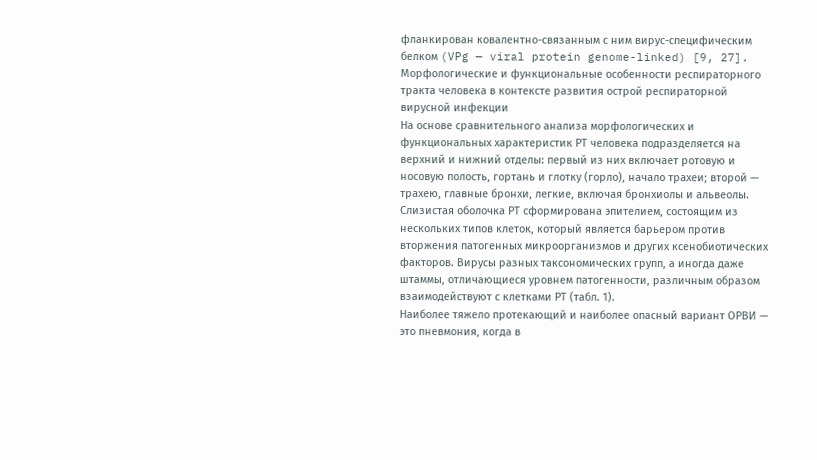фланкирован ковалентно-связанным с ним вирус-специфическим белком (VPg — viral protein genome-linked) [9, 27].
Морфологические и функциональные особенности респираторного тракта человека в контексте развития острой респираторной вирусной инфекции
На основе сравнительного анализа морфологических и функциональных характеристик РТ человека подразделяется на верхний и нижний отделы: первый из них включает ротовую и носовую полость, гортань и глотку (горло), начало трахеи; второй — трахею, главные бронхи, легкие, включая бронхиолы и альвеолы. Слизистая оболочка РТ сформирована эпителием, состоящим из нескольких типов клеток, который является барьером против вторжения патогенных микроорганизмов и других ксенобиотических факторов. Вирусы разных таксономических групп, а иногда даже штаммы, отличающиеся уровнем патогенности, различным образом взаимодействуют с клетками РТ (табл. 1).
Наиболее тяжело протекающий и наиболее опасный вариант ОРВИ — это пневмония, когда в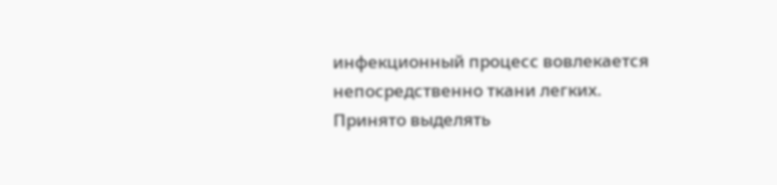инфекционный процесс вовлекается непосредственно ткани легких. Принято выделять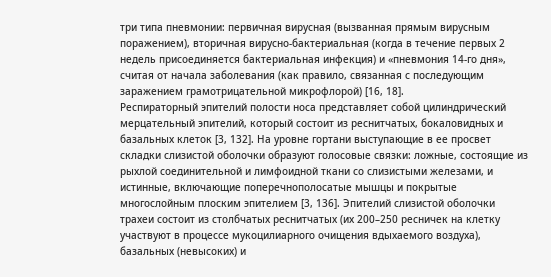три типа пневмонии: первичная вирусная (вызванная прямым вирусным поражением), вторичная вирусно-бактериальная (когда в течение первых 2 недель присоединяется бактериальная инфекция) и «пневмония 14-го дня», считая от начала заболевания (как правило, связанная с последующим заражением грамотрицательной микрофлорой) [16, 18].
Респираторный эпителий полости носа представляет собой цилиндрический мерцательный эпителий, который состоит из реснитчатых, бокаловидных и базальных клеток [3, 132]. На уровне гортани выступающие в ее просвет складки слизистой оболочки образуют голосовые связки: ложные, состоящие из рыхлой соединительной и лимфоидной ткани со слизистыми железами, и истинные, включающие поперечнополосатые мышцы и покрытые многослойным плоским эпителием [3, 136]. Эпителий слизистой оболочки трахеи состоит из столбчатых реснитчатых (их 200–250 ресничек на клетку участвуют в процессе мукоцилиарного очищения вдыхаемого воздуха), базальных (невысоких) и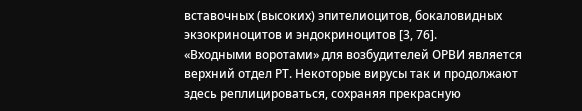вставочных (высоких) эпителиоцитов, бокаловидных экзокриноцитов и эндокриноцитов [3, 76].
«Входными воротами» для возбудителей ОРВИ является верхний отдел РТ. Некоторые вирусы так и продолжают здесь реплицироваться, сохраняя прекрасную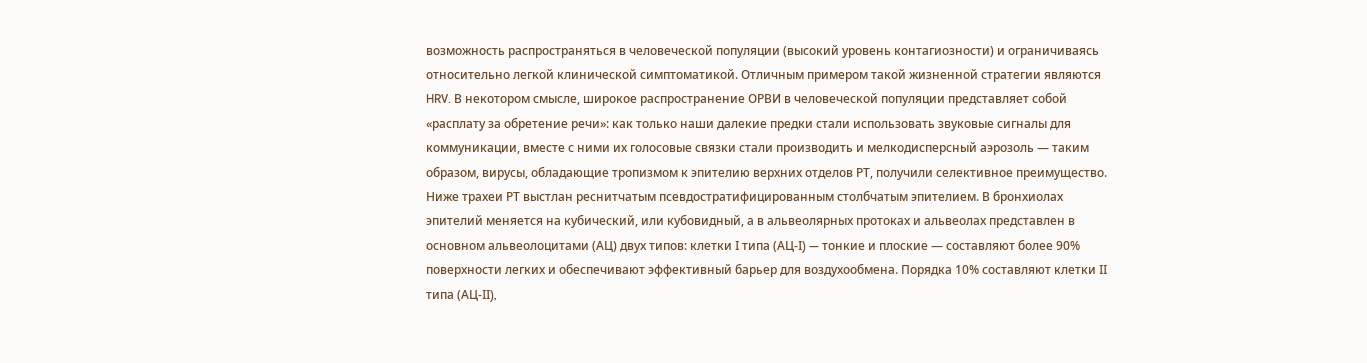возможность распространяться в человеческой популяции (высокий уровень контагиозности) и ограничиваясь относительно легкой клинической симптоматикой. Отличным примером такой жизненной стратегии являются HRV. В некотором смысле, широкое распространение ОРВИ в человеческой популяции представляет собой «расплату за обретение речи»: как только наши далекие предки стали использовать звуковые сигналы для коммуникации, вместе с ними их голосовые связки стали производить и мелкодисперсный аэрозоль — таким образом, вирусы, обладающие тропизмом к эпителию верхних отделов РТ, получили селективное преимущество.
Ниже трахеи РТ выстлан реснитчатым псевдостратифицированным столбчатым эпителием. В бронхиолах эпителий меняется на кубический, или кубовидный, а в альвеолярных протоках и альвеолах представлен в основном альвеолоцитами (АЦ) двух типов: клетки I типа (АЦ-I) — тонкие и плоские — составляют более 90% поверхности легких и обеспечивают эффективный барьер для воздухообмена. Порядка 10% составляют клетки II типа (АЦ-II),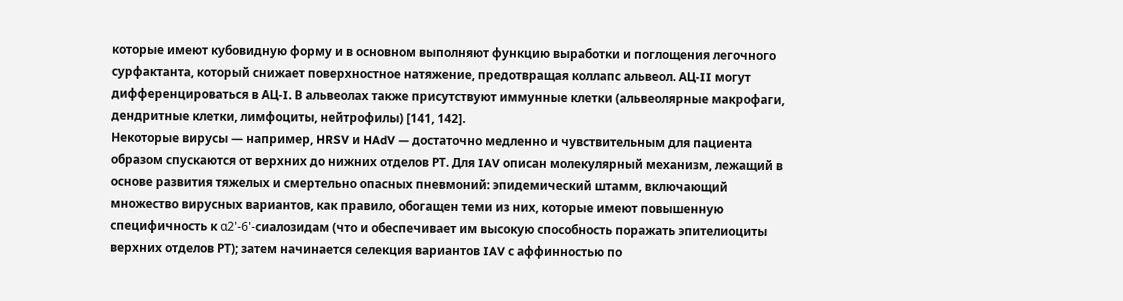которые имеют кубовидную форму и в основном выполняют функцию выработки и поглощения легочного сурфактанта, который снижает поверхностное натяжение, предотвращая коллапс альвеол. АЦ-II могут дифференцироваться в АЦ-I. В альвеолах также присутствуют иммунные клетки (альвеолярные макрофаги, дендритные клетки, лимфоциты, нейтрофилы) [141, 142].
Некоторые вирусы — например, HRSV и HAdV — достаточно медленно и чувствительным для пациента образом спускаются от верхних до нижних отделов РТ. Для IAV описан молекулярный механизм, лежащий в основе развития тяжелых и смертельно опасных пневмоний: эпидемический штамм, включающий множество вирусных вариантов, как правило, обогащен теми из них, которые имеют повышенную специфичность к α2'-6'-сиалозидам (что и обеспечивает им высокую способность поражать эпителиоциты верхних отделов РТ); затем начинается селекция вариантов IAV с аффинностью по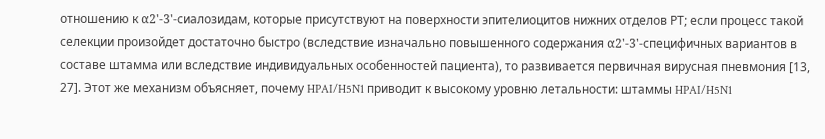отношению к α2'-3'-сиалозидам, которые присутствуют на поверхности эпителиоцитов нижних отделов РТ; если процесс такой селекции произойдет достаточно быстро (вследствие изначально повышенного содержания α2'-3'-специфичных вариантов в составе штамма или вследствие индивидуальных особенностей пациента), то развивается первичная вирусная пневмония [13, 27]. Этот же механизм объясняет, почему HPAI/H5N1 приводит к высокому уровню летальности: штаммы HPAI/H5N1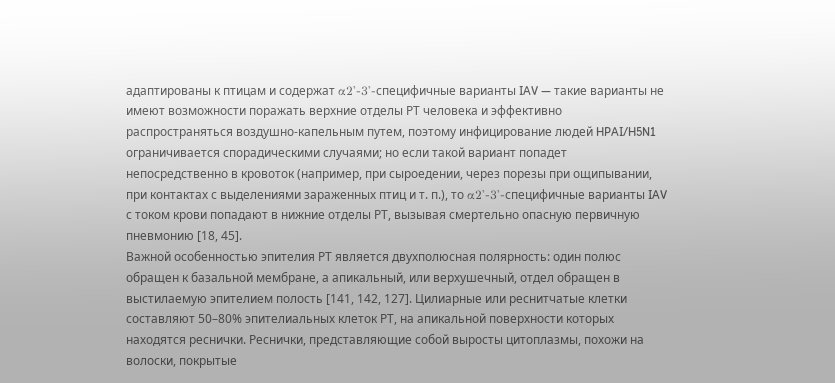адаптированы к птицам и содержат α2'-3'-специфичные варианты IAV — такие варианты не имеют возможности поражать верхние отделы РТ человека и эффективно распространяться воздушно-капельным путем, поэтому инфицирование людей HPAI/H5N1 ограничивается спорадическими случаями; но если такой вариант попадет непосредственно в кровоток (например, при сыроедении, через порезы при ощипывании, при контактах с выделениями зараженных птиц и т. п.), то α2'-3'-специфичные варианты IAV с током крови попадают в нижние отделы РТ, вызывая смертельно опасную первичную пневмонию [18, 45].
Важной особенностью эпителия РТ является двухполюсная полярность: один полюс обращен к базальной мембране, а апикальный, или верхушечный, отдел обращен в выстилаемую эпителием полость [141, 142, 127]. Цилиарные или реснитчатые клетки составляют 50–80% эпителиальных клеток РТ, на апикальной поверхности которых находятся реснички. Реснички, представляющие собой выросты цитоплазмы, похожи на волоски, покрытые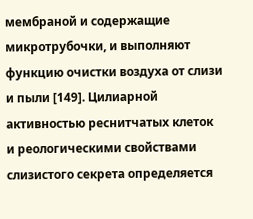мембраной и содержащие микротрубочки, и выполняют функцию очистки воздуха от слизи и пыли [149]. Цилиарной активностью реснитчатых клеток и реологическими свойствами слизистого секрета определяется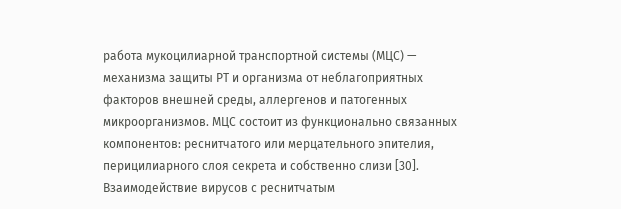работа мукоцилиарной транспортной системы (МЦС) — механизма защиты РТ и организма от неблагоприятных факторов внешней среды, аллергенов и патогенных микроорганизмов. МЦС состоит из функционально связанных компонентов: реснитчатого или мерцательного эпителия, перицилиарного слоя секрета и собственно слизи [30]. Взаимодействие вирусов с реснитчатым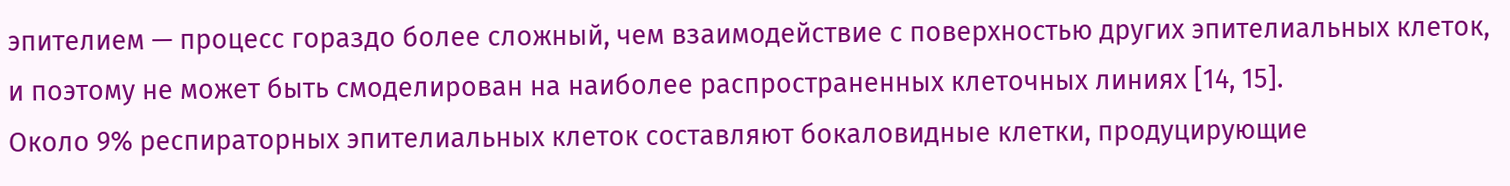эпителием — процесс гораздо более сложный, чем взаимодействие с поверхностью других эпителиальных клеток, и поэтому не может быть смоделирован на наиболее распространенных клеточных линиях [14, 15].
Около 9% респираторных эпителиальных клеток составляют бокаловидные клетки, продуцирующие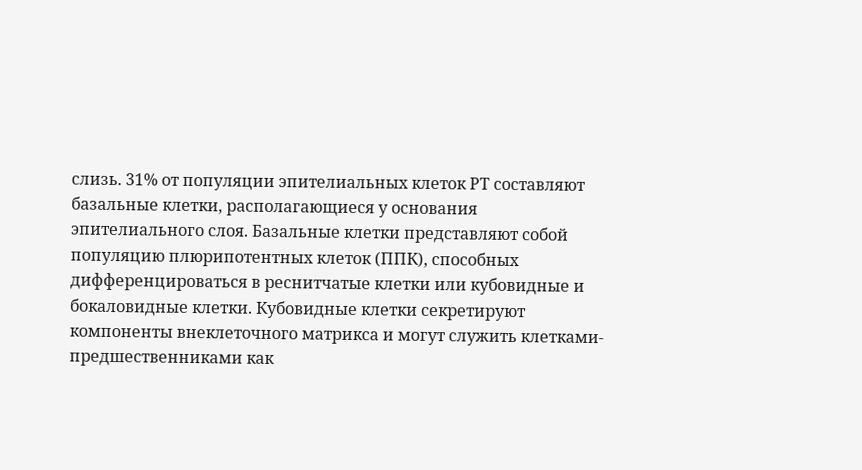слизь. 31% от популяции эпителиальных клеток РТ составляют базальные клетки, располагающиеся у основания эпителиального слоя. Базальные клетки представляют собой популяцию плюрипотентных клеток (ППК), способных дифференцироваться в реснитчатые клетки или кубовидные и бокаловидные клетки. Кубовидные клетки секретируют компоненты внеклеточного матрикса и могут служить клетками-предшественниками как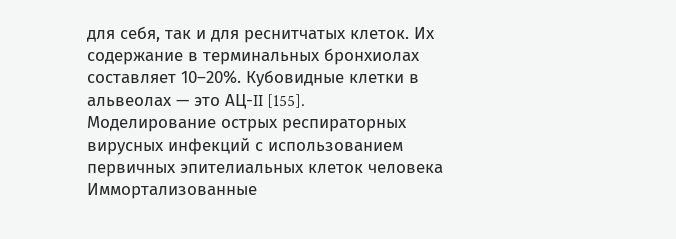для себя, так и для реснитчатых клеток. Их содержание в терминальных бронхиолах составляет 10–20%. Кубовидные клетки в альвеолах — это АЦ-II [155].
Моделирование острых респираторных вирусных инфекций с использованием первичных эпителиальных клеток человека
Иммортализованные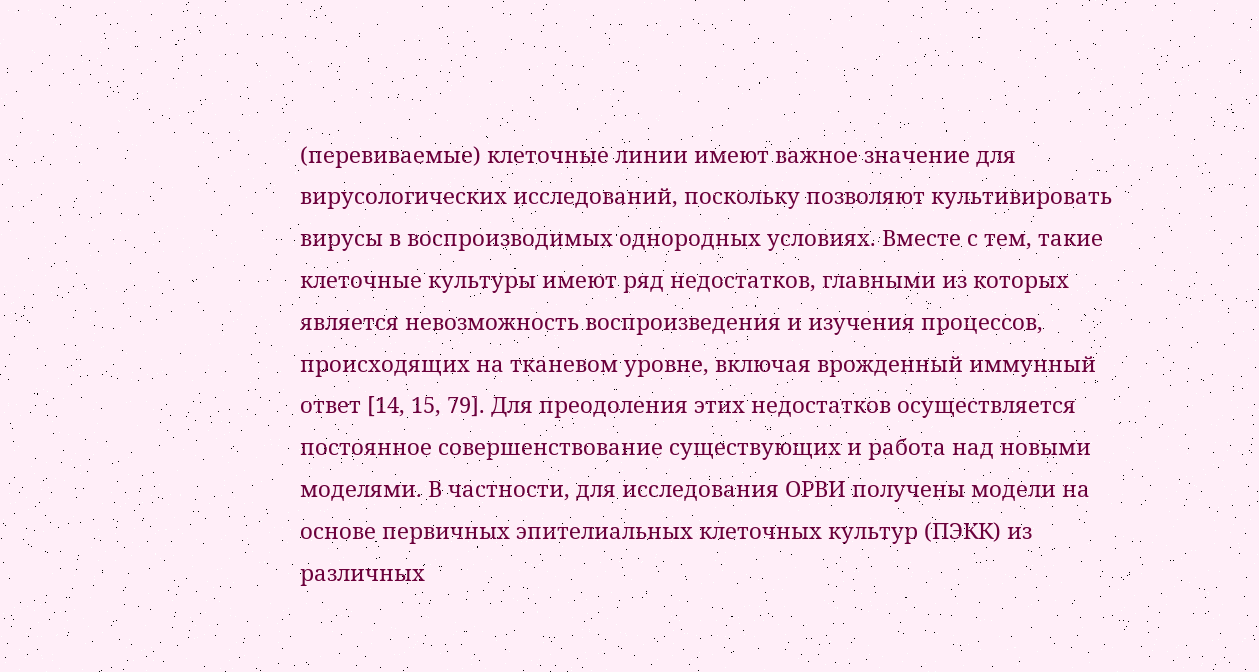(перевиваемые) клеточные линии имеют важное значение для вирусологических исследований, поскольку позволяют культивировать вирусы в воспроизводимых однородных условиях. Вместе с тем, такие клеточные культуры имеют ряд недостатков, главными из которых является невозможность воспроизведения и изучения процессов, происходящих на тканевом уровне, включая врожденный иммунный ответ [14, 15, 79]. Для преодоления этих недостатков осуществляется постоянное совершенствование существующих и работа над новыми моделями. В частности, для исследования ОРВИ получены модели на основе первичных эпителиальных клеточных культур (ПЭКК) из различных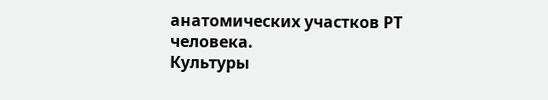анатомических участков РТ человека.
Культуры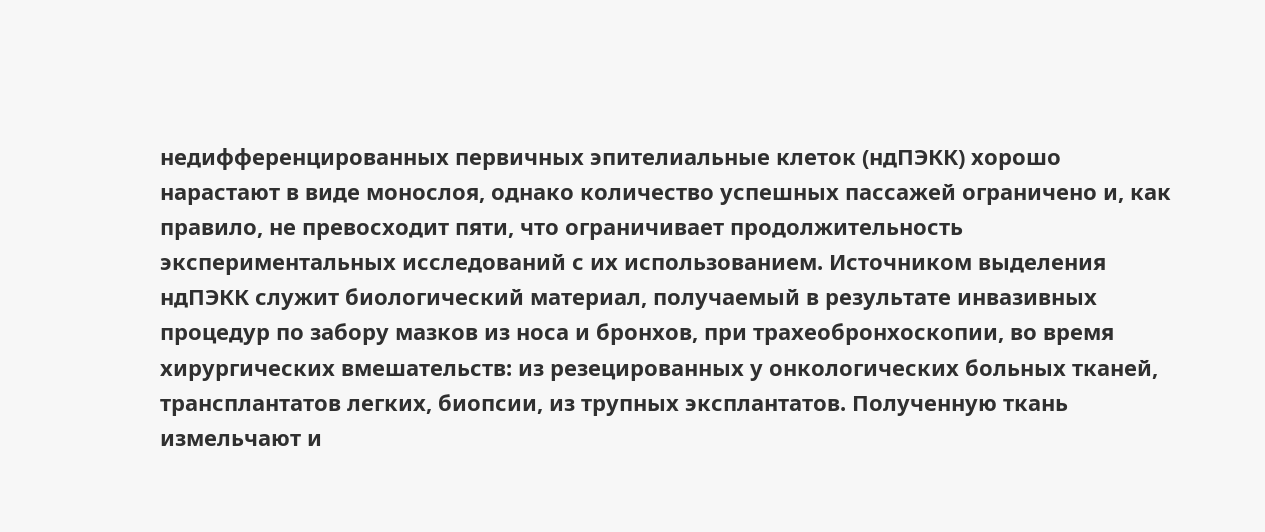недифференцированных первичных эпителиальные клеток (ндПЭКК) хорошо нарастают в виде монослоя, однако количество успешных пассажей ограничено и, как правило, не превосходит пяти, что ограничивает продолжительность экспериментальных исследований с их использованием. Источником выделения ндПЭКК служит биологический материал, получаемый в результате инвазивных процедур по забору мазков из носа и бронхов, при трахеобронхоскопии, во время хирургических вмешательств: из резецированных у онкологических больных тканей, трансплантатов легких, биопсии, из трупных эксплантатов. Полученную ткань измельчают и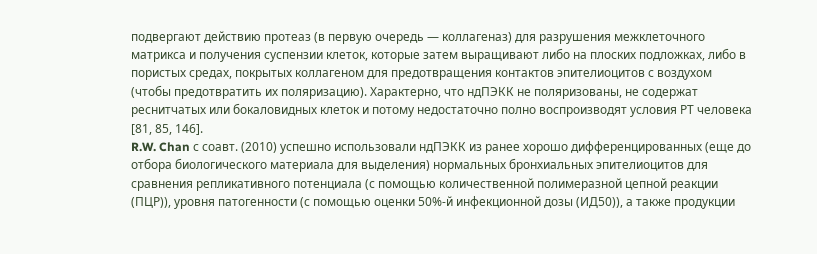подвергают действию протеаз (в первую очередь — коллагеназ) для разрушения межклеточного матрикса и получения суспензии клеток, которые затем выращивают либо на плоских подложках, либо в пористых средах, покрытых коллагеном для предотвращения контактов эпителиоцитов с воздухом (чтобы предотвратить их поляризацию). Характерно, что ндПЭКК не поляризованы, не содержат реснитчатых или бокаловидных клеток и потому недостаточно полно воспроизводят условия РТ человека [81, 85, 146].
R.W. Chan с соавт. (2010) успешно использовали ндПЭКК из ранее хорошо дифференцированных (еще до отбора биологического материала для выделения) нормальных бронхиальных эпителиоцитов для сравнения репликативного потенциала (с помощью количественной полимеразной цепной реакции (ПЦР)), уровня патогенности (с помощью оценки 50%-й инфекционной дозы (ИД50)), а также продукции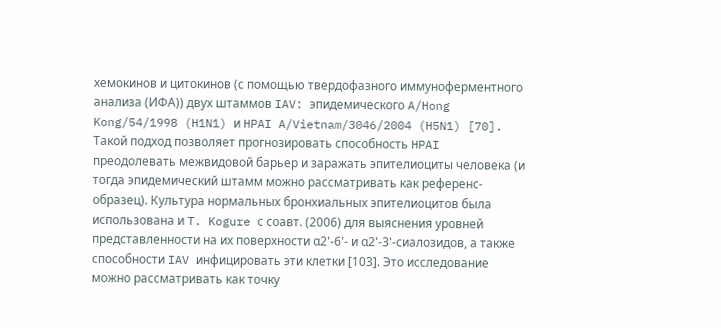хемокинов и цитокинов (с помощью твердофазного иммуноферментного анализа (ИФА)) двух штаммов IAV: эпидемического A/Hong Kong/54/1998 (H1N1) и HPAI A/Vietnam/3046/2004 (H5N1) [70]. Такой подход позволяет прогнозировать способность HPAI преодолевать межвидовой барьер и заражать эпителиоциты человека (и тогда эпидемический штамм можно рассматривать как референс-образец). Культура нормальных бронхиальных эпителиоцитов была использована и T. Kogure с соавт. (2006) для выяснения уровней представленности на их поверхности α2'-6'- и α2'-3'-сиалозидов, а также способности IAV инфицировать эти клетки [103]. Это исследование можно рассматривать как точку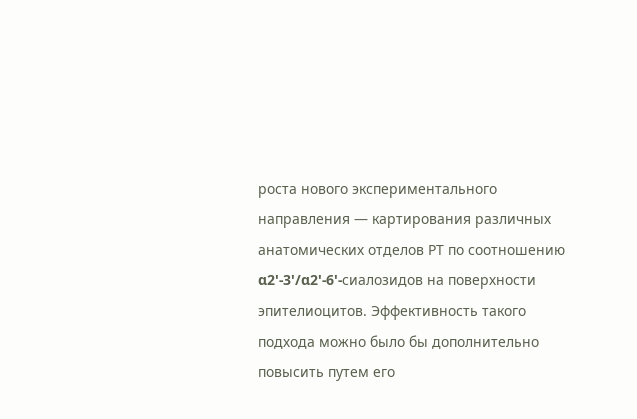роста нового экспериментального направления — картирования различных анатомических отделов РТ по соотношению α2'-3'/α2'-6'-сиалозидов на поверхности эпителиоцитов. Эффективность такого подхода можно было бы дополнительно повысить путем его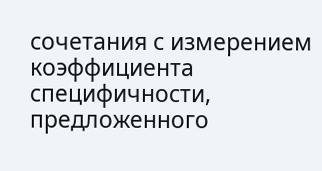сочетания с измерением коэффициента специфичности, предложенного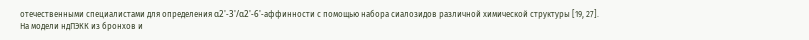отечественными специалистами для определения α2'-3'/α2'-6'-аффинности с помощью набора сиалозидов различной химической структуры [19, 27].
На модели ндПЭКК из бронхов и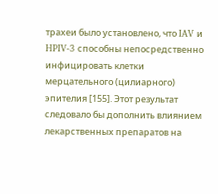трахеи было установлено, что IAV и HPIV-3 способны непосредственно инфицировать клетки мерцательного (цилиарного) эпителия [155]. Этот результат следовало бы дополнить влиянием лекарственных препаратов на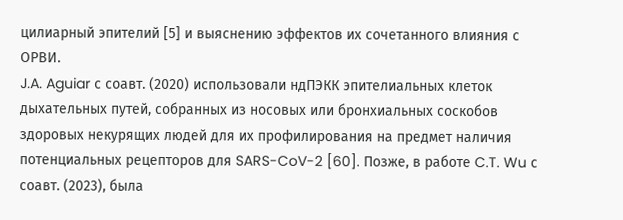цилиарный эпителий [5] и выяснению эффектов их сочетанного влияния с ОРВИ.
J.A. Aguiar с соавт. (2020) использовали ндПЭКК эпителиальных клеток дыхательных путей, собранных из носовых или бронхиальных соскобов здоровых некурящих людей для их профилирования на предмет наличия потенциальных рецепторов для SARS-CoV-2 [60]. Позже, в работе C.T. Wu с соавт. (2023), была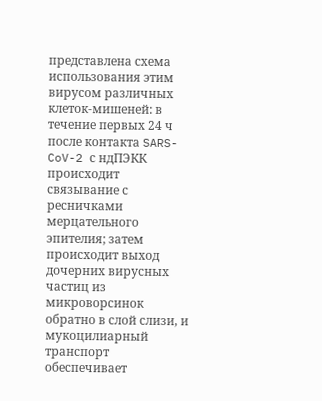представлена схема использования этим вирусом различных клеток-мишеней: в течение первых 24 ч после контакта SARS-CoV-2 с ндПЭКК происходит связывание с ресничками мерцательного эпителия; затем происходит выход дочерних вирусных частиц из микроворсинок обратно в слой слизи, и мукоцилиарный транспорт обеспечивает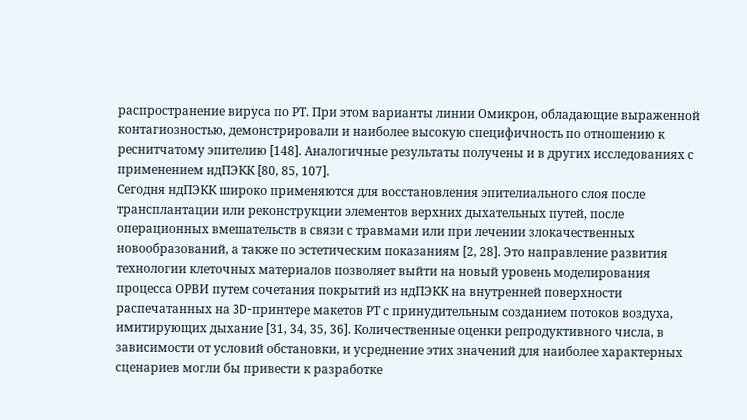распространение вируса по РТ. При этом варианты линии Омикрон, обладающие выраженной контагиозностью, демонстрировали и наиболее высокую специфичность по отношению к реснитчатому эпителию [148]. Аналогичные результаты получены и в других исследованиях с применением ндПЭКК [80, 85, 107].
Сегодня ндПЭКК широко применяются для восстановления эпителиального слоя после трансплантации или реконструкции элементов верхних дыхательных путей, после операционных вмешательств в связи с травмами или при лечении злокачественных новообразований, а также по эстетическим показаниям [2, 28]. Это направление развития технологии клеточных материалов позволяет выйти на новый уровень моделирования процесса ОРВИ путем сочетания покрытий из ндПЭКК на внутренней поверхности распечатанных на 3D-принтере макетов РТ с принудительным созданием потоков воздуха, имитирующих дыхание [31, 34, 35, 36]. Количественные оценки репродуктивного числа, в зависимости от условий обстановки, и усреднение этих значений для наиболее характерных сценариев могли бы привести к разработке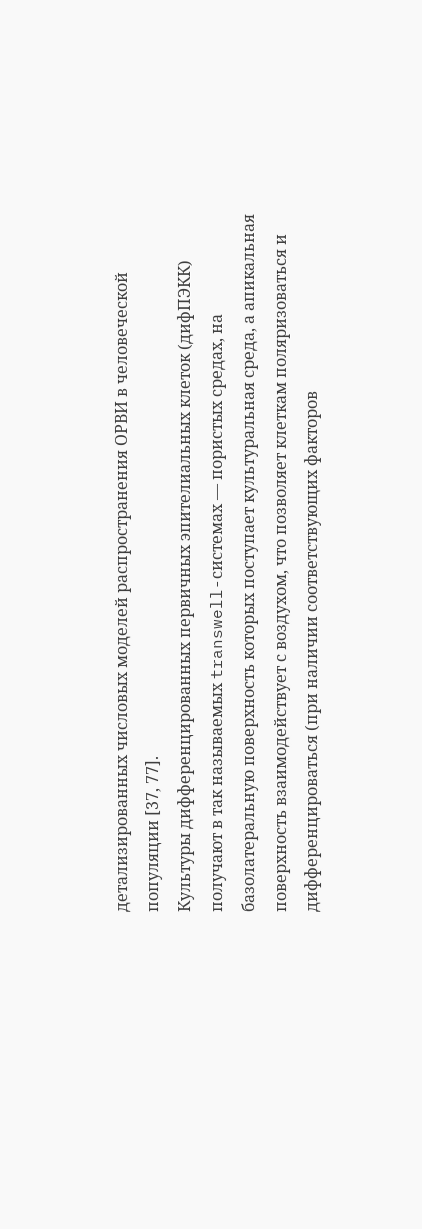детализированных числовых моделей распространения ОРВИ в человеческой популяции [37, 77].
Культуры дифференцированных первичных эпителиальных клеток (дифПЭКК) получают в так называемых transwell-системах — пористых средах, на базолатеральную поверхность которых поступает культуральная среда, а апикальная поверхность взаимодействует с воздухом, что позволяет клеткам поляризоваться и дифференцироваться (при наличии соответствующих факторов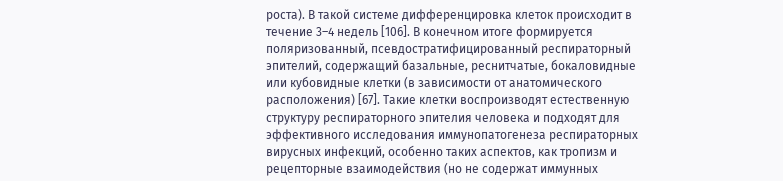роста). В такой системе дифференцировка клеток происходит в течение 3–4 недель [106]. В конечном итоге формируется поляризованный, псевдостратифицированный респираторный эпителий, содержащий базальные, реснитчатые, бокаловидные или кубовидные клетки (в зависимости от анатомического расположения) [67]. Такие клетки воспроизводят естественную структуру респираторного эпителия человека и подходят для эффективного исследования иммунопатогенеза респираторных вирусных инфекций, особенно таких аспектов, как тропизм и рецепторные взаимодействия (но не содержат иммунных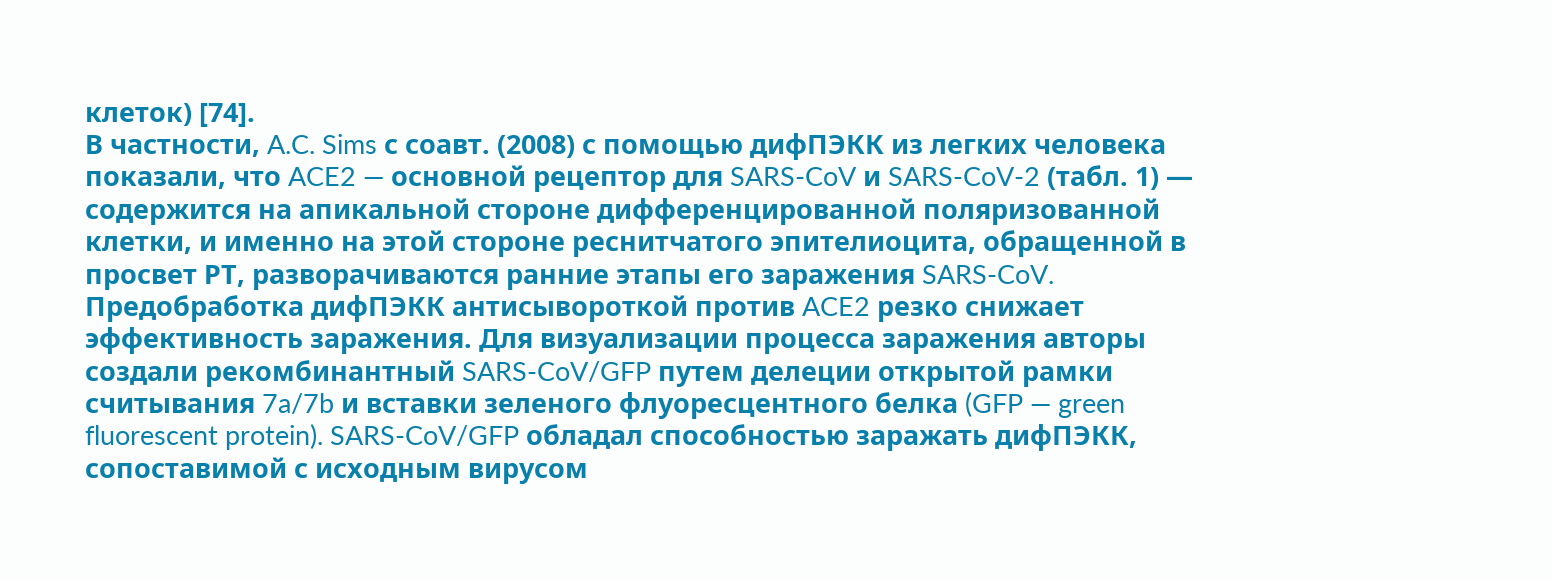клеток) [74].
В частности, A.C. Sims с соавт. (2008) с помощью дифПЭКК из легких человека показали, что ACE2 — основной рецептор для SARS-CoV и SARS-CoV-2 (табл. 1) — содержится на апикальной стороне дифференцированной поляризованной клетки, и именно на этой стороне реснитчатого эпителиоцита, обращенной в просвет РТ, разворачиваются ранние этапы его заражения SARS-CoV. Предобработка дифПЭКК антисывороткой против ACE2 резко снижает эффективность заражения. Для визуализации процесса заражения авторы создали рекомбинантный SARS-CoV/GFP путем делеции открытой рамки считывания 7a/7b и вставки зеленого флуоресцентного белка (GFP — green fluorescent protein). SARS-CoV/GFP обладал способностью заражать дифПЭКК, сопоставимой с исходным вирусом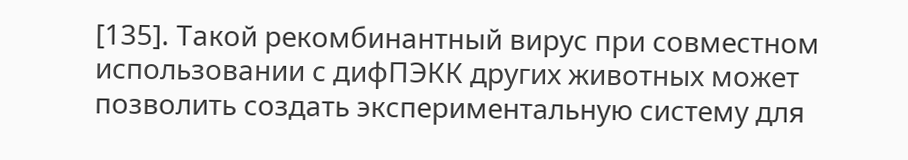[135]. Такой рекомбинантный вирус при совместном использовании с дифПЭКК других животных может позволить создать экспериментальную систему для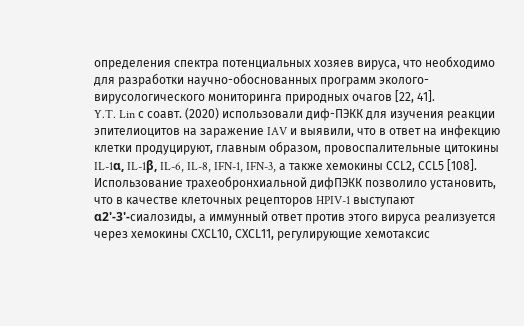определения спектра потенциальных хозяев вируса, что необходимо для разработки научно-обоснованных программ эколого-вирусологического мониторинга природных очагов [22, 41].
Y.T. Lin с соавт. (2020) использовали диф-ПЭКК для изучения реакции эпителиоцитов на заражение IAV и выявили, что в ответ на инфекцию клетки продуцируют, главным образом, провоспалительные цитокины IL-1α, IL-1β, IL-6, IL-8, IFN-1, IFN-3, а также хемокины СCL2, СCL5 [108]. Использование трахеобронхиальной дифПЭКК позволило установить, что в качестве клеточных рецепторов HPIV-1 выступают α2'-3'-сиалозиды, а иммунный ответ против этого вируса реализуется через хемокины СХCL10, СХCL11, регулирующие хемотаксис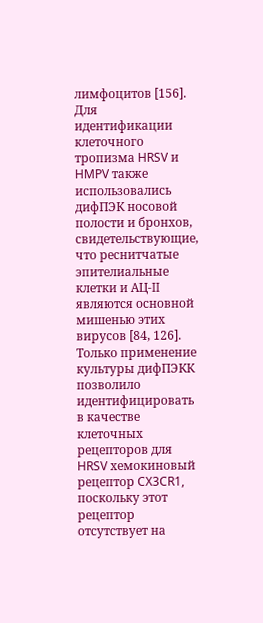лимфоцитов [156].
Для идентификации клеточного тропизма HRSV и HMPV также использовались дифПЭК носовой полости и бронхов, свидетельствующие, что реснитчатые эпителиальные клетки и АЦ-II являются основной мишенью этих вирусов [84, 126]. Только применение культуры дифПЭКК позволило идентифицировать в качестве клеточных рецепторов для HRSV хемокиновый рецептор CX3CR1, поскольку этот рецептор отсутствует на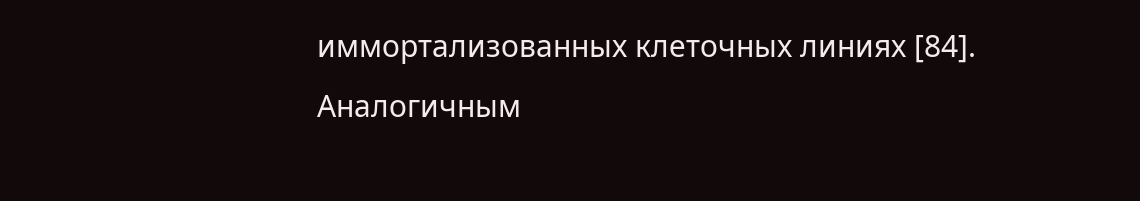иммортализованных клеточных линиях [84]. Аналогичным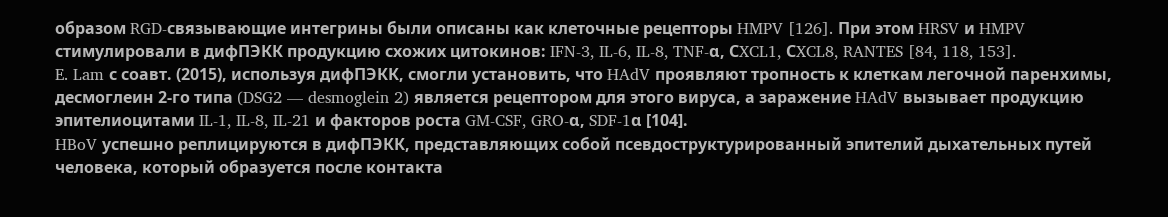образом RGD-связывающие интегрины были описаны как клеточные рецепторы HMPV [126]. При этом HRSV и HMPV стимулировали в дифПЭКК продукцию схожих цитокинов: IFN-3, IL-6, IL-8, TNF-α, СXCL1, СXCL8, RANTES [84, 118, 153].
E. Lam с соавт. (2015), используя дифПЭКК, смогли установить, что HAdV проявляют тропность к клеткам легочной паренхимы, десмоглеин 2-го типа (DSG2 — desmoglein 2) является рецептором для этого вируса, а заражение HAdV вызывает продукцию эпителиоцитами IL-1, IL-8, IL-21 и факторов роста GM-CSF, GRO-α, SDF-1α [104].
HBoV успешно реплицируются в дифПЭКК, представляющих собой псевдоструктурированный эпителий дыхательных путей человека, который образуется после контакта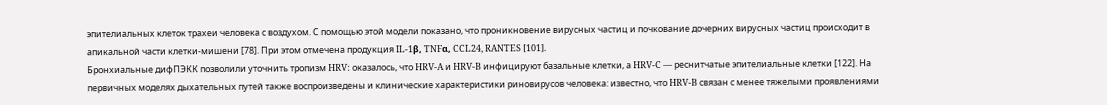эпителиальных клеток трахеи человека с воздухом. С помощью этой модели показано, что проникновение вирусных частиц и почкование дочерних вирусных частиц происходит в апикальной части клетки-мишени [78]. При этом отмечена продукция IL-1β, TNFα, CCL24, RANTES [101].
Бронхиальные дифПЭКК позволили уточнить тропизм HRV: оказалось, что HRV-A и HRV-B инфицируют базальные клетки, а HRV-C — реснитчатые эпителиальные клетки [122]. На первичных моделях дыхательных путей также воспроизведены и клинические характеристики риновирусов человека: известно, что HRV-B связан с менее тяжелыми проявлениями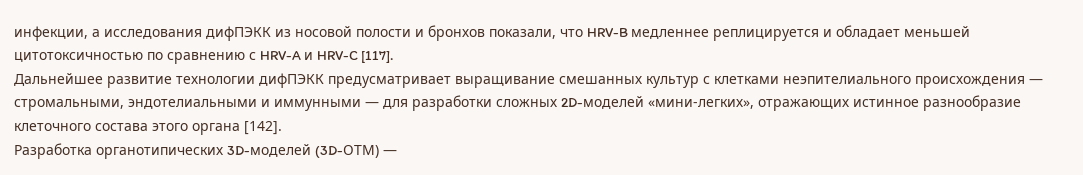инфекции, а исследования дифПЭКК из носовой полости и бронхов показали, что HRV-B медленнее реплицируется и обладает меньшей цитотоксичностью по сравнению с HRV-A и HRV-C [117].
Дальнейшее развитие технологии дифПЭКК предусматривает выращивание смешанных культур с клетками неэпителиального происхождения — стромальными, эндотелиальными и иммунными — для разработки сложных 2D-моделей «мини-легких», отражающих истинное разнообразие клеточного состава этого органа [142].
Разработка органотипических 3D-моделей (3D-ОТМ) —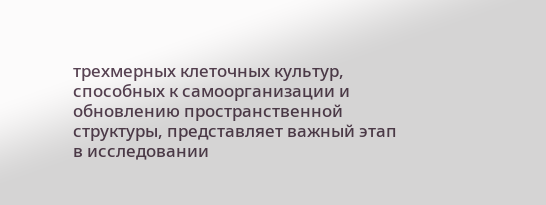трехмерных клеточных культур, способных к самоорганизации и обновлению пространственной структуры, представляет важный этап в исследовании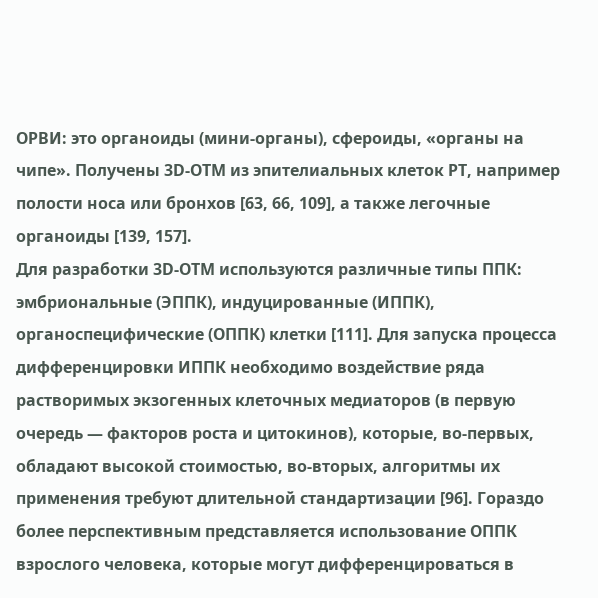ОРВИ: это органоиды (мини-органы), сфероиды, «органы на чипе». Получены 3D-ОТМ из эпителиальных клеток РТ, например полости носа или бронхов [63, 66, 109], а также легочные органоиды [139, 157].
Для разработки 3D-ОТМ используются различные типы ППК: эмбриональные (ЭППК), индуцированные (ИППК), органоспецифические (ОППК) клетки [111]. Для запуска процесса дифференцировки ИППК необходимо воздействие ряда растворимых экзогенных клеточных медиаторов (в первую очередь — факторов роста и цитокинов), которые, во-первых, обладают высокой стоимостью, во-вторых, алгоритмы их применения требуют длительной стандартизации [96]. Гораздо более перспективным представляется использование ОППК взрослого человека, которые могут дифференцироваться в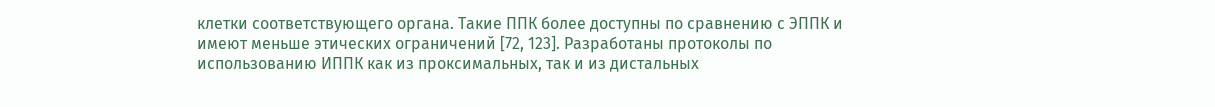клетки соответствующего органа. Такие ППК более доступны по сравнению с ЭППК и имеют меньше этических ограничений [72, 123]. Разработаны протоколы по использованию ИППК как из проксимальных, так и из дистальных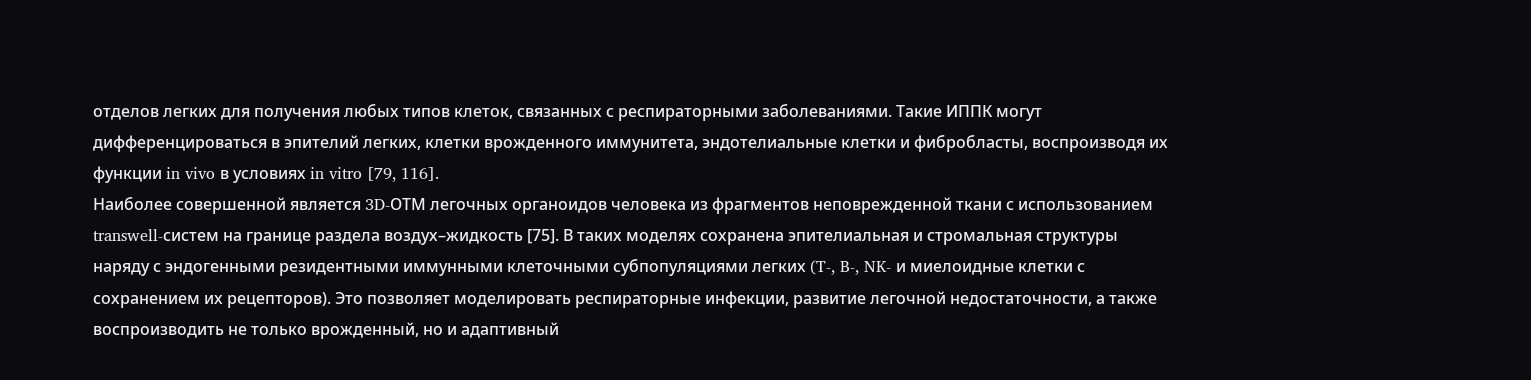отделов легких для получения любых типов клеток, связанных с респираторными заболеваниями. Такие ИППК могут дифференцироваться в эпителий легких, клетки врожденного иммунитета, эндотелиальные клетки и фибробласты, воспроизводя их функции in vivo в условиях in vitro [79, 116].
Наиболее совершенной является 3D-ОТМ легочных органоидов человека из фрагментов неповрежденной ткани с использованием transwell-систем на границе раздела воздух–жидкость [75]. В таких моделях сохранена эпителиальная и стромальная структуры наряду с эндогенными резидентными иммунными клеточными субпопуляциями легких (T-, B-, NK- и миелоидные клетки с сохранением их рецепторов). Это позволяет моделировать респираторные инфекции, развитие легочной недостаточности, а также воспроизводить не только врожденный, но и адаптивный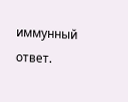иммунный ответ.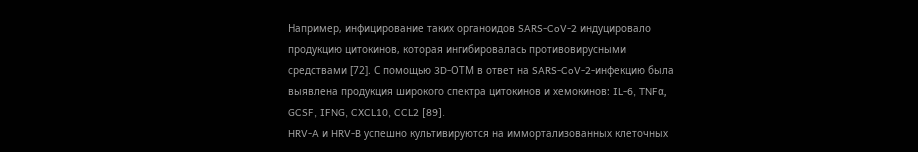Например, инфицирование таких органоидов SARS-CoV-2 индуцировало продукцию цитокинов, которая ингибировалась противовирусными средствами [72]. С помощью 3D-ОТМ в ответ на SARS-CoV-2-инфекцию была выявлена продукция широкого спектра цитокинов и хемокинов: IL-6, TNFα, GCSF, IFNG, CXCL10, CCL2 [89].
HRV-A и HRV-B успешно культивируются на иммортализованных клеточных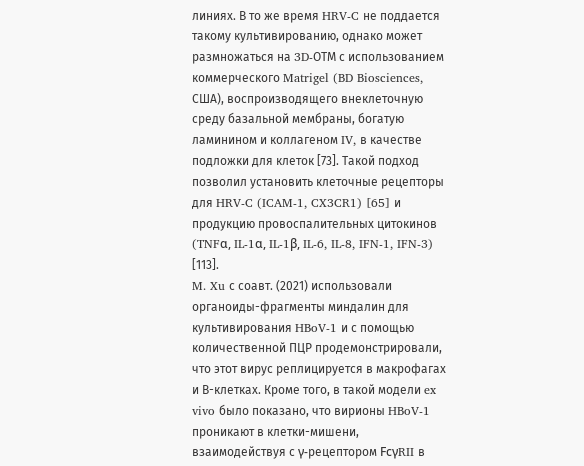линиях. В то же время HRV-C не поддается такому культивированию, однако может размножаться на 3D-ОТМ с использованием коммерческого Matrigel (BD Biosciences, США), воспроизводящего внеклеточную среду базальной мембраны, богатую ламинином и коллагеном IV, в качестве подложки для клеток [73]. Такой подход позволил установить клеточные рецепторы для HRV-C (ICAM-1, CX3CR1) [65] и продукцию провоспалительных цитокинов (TNFα, IL-1α, IL-1β, IL-6, IL-8, IFN-1, IFN-3) [113].
M. Xu с соавт. (2021) использовали органоиды-фрагменты миндалин для культивирования HBoV-1 и с помощью количественной ПЦР продемонстрировали, что этот вирус реплицируется в макрофагах и В-клетках. Кроме того, в такой модели ex vivo было показано, что вирионы HBoV-1 проникают в клетки-мишени, взаимодействуя с γ-рецептором FcγRII в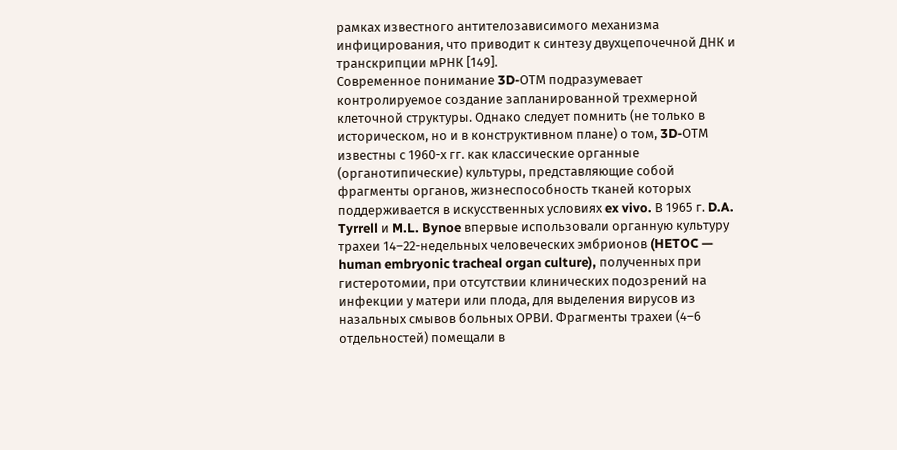рамках известного антителозависимого механизма инфицирования, что приводит к синтезу двухцепочечной ДНК и транскрипции мРНК [149].
Современное понимание 3D-ОТМ подразумевает контролируемое создание запланированной трехмерной клеточной структуры. Однако следует помнить (не только в историческом, но и в конструктивном плане) о том, 3D-ОТМ известны с 1960-х гг. как классические органные (органотипические) культуры, представляющие собой фрагменты органов, жизнеспособность тканей которых поддерживается в искусственных условиях ex vivo. В 1965 г. D.A. Tyrrell и M.L. Bynoe впервые использовали органную культуру трахеи 14–22-недельных человеческих эмбрионов (HETOC — human embryonic tracheal organ culture), полученных при гистеротомии, при отсутствии клинических подозрений на инфекции у матери или плода, для выделения вирусов из назальных смывов больных ОРВИ. Фрагменты трахеи (4–6 отдельностей) помещали в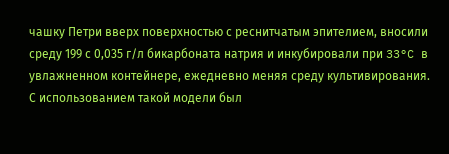чашку Петри вверх поверхностью с реснитчатым эпителием, вносили среду 199 с 0,035 г/л бикарбоната натрия и инкубировали при 33°C в увлажненном контейнере, ежедневно меняя среду культивирования. С использованием такой модели был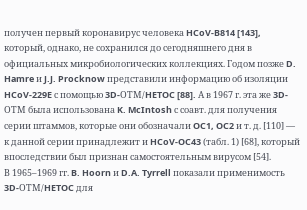получен первый коронавирус человека HCoV-B814 [143], который, однако, не сохранился до сегодняшнего дня в официальных микробиологических коллекциях. Годом позже D. Hamre и J.J. Procknow представили информацию об изоляции HCoV-229E с помощью 3D-ОТМ/HETOC [88]. А в 1967 г. эта же 3D-ОТМ была использована K. McIntosh с соавт. для получения серии штаммов, которые они обозначали OC1, OC2 и т. д. [110] — к данной серии принадлежит и HCoV-OC43 (табл. 1) [68], который впоследствии был признан самостоятельным вирусом [54].
В 1965–1969 гг. B. Hoorn и D.A. Tyrrell показали применимость 3D-ОТМ/HETOC для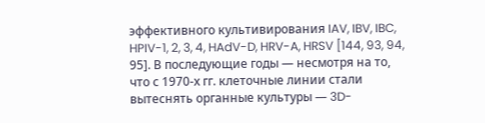эффективного культивирования IAV, IBV, IBC, HPIV-1, 2, 3, 4, HAdV-D, HRV-A, HRSV [144, 93, 94, 95]. В последующие годы — несмотря на то, что с 1970-х гг. клеточные линии стали вытеснять органные культуры — 3D-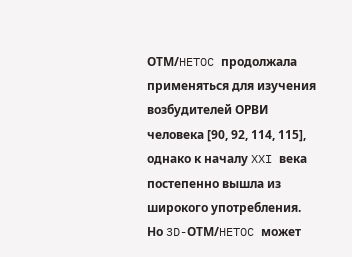ОТМ/HETOC продолжала применяться для изучения возбудителей ОРВИ человека [90, 92, 114, 115], однако к началу XXI века постепенно вышла из широкого употребления. Но 3D-ОТМ/HETOC может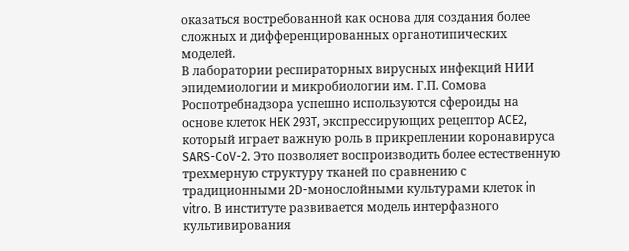оказаться востребованной как основа для создания более сложных и дифференцированных органотипических моделей.
В лаборатории респираторных вирусных инфекций НИИ эпидемиологии и микробиологии им. Г.П. Сомова Роспотребнадзора успешно используются сфероиды на основе клеток HEK 293T, экспрессирующих рецептор ACE2, который играет важную роль в прикреплении коронавируса SARS-CoV-2. Это позволяет воспроизводить более естественную трехмерную структуру тканей по сравнению с традиционными 2D-монослойными культурами клеток in vitro. В институте развивается модель интерфазного культивирования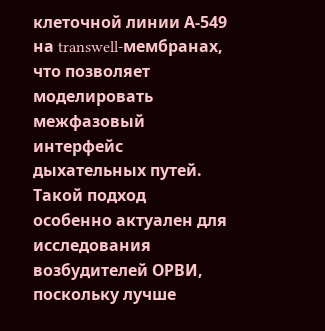клеточной линии А-549 на transwell-мембранах, что позволяет моделировать межфазовый интерфейс дыхательных путей. Такой подход особенно актуален для исследования возбудителей ОРВИ, поскольку лучше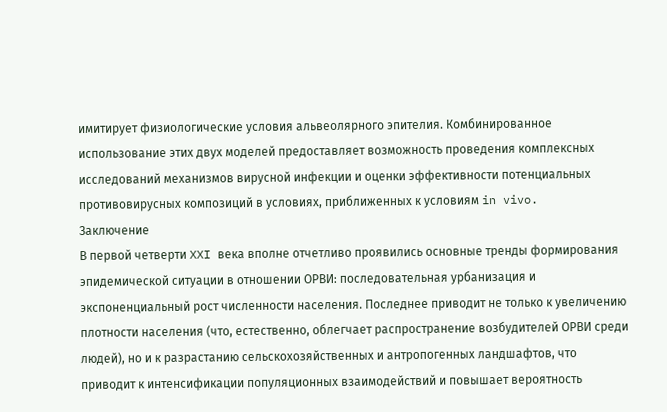имитирует физиологические условия альвеолярного эпителия. Комбинированное использование этих двух моделей предоставляет возможность проведения комплексных исследований механизмов вирусной инфекции и оценки эффективности потенциальных противовирусных композиций в условиях, приближенных к условиям in vivo.
Заключение
В первой четверти XXI века вполне отчетливо проявились основные тренды формирования эпидемической ситуации в отношении ОРВИ: последовательная урбанизация и экспоненциальный рост численности населения. Последнее приводит не только к увеличению плотности населения (что, естественно, облегчает распространение возбудителей ОРВИ среди людей), но и к разрастанию сельскохозяйственных и антропогенных ландшафтов, что приводит к интенсификации популяционных взаимодействий и повышает вероятность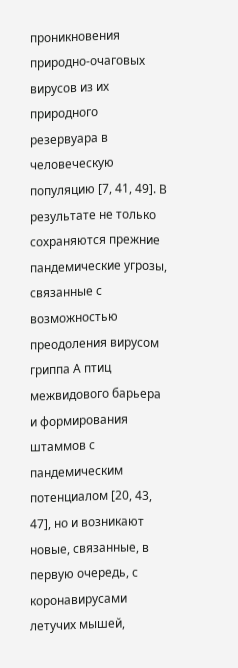проникновения природно-очаговых вирусов из их природного резервуара в человеческую популяцию [7, 41, 49]. В результате не только сохраняются прежние пандемические угрозы, связанные с возможностью преодоления вирусом гриппа А птиц межвидового барьера и формирования штаммов с пандемическим потенциалом [20, 43, 47], но и возникают новые, связанные, в первую очередь, с коронавирусами летучих мышей,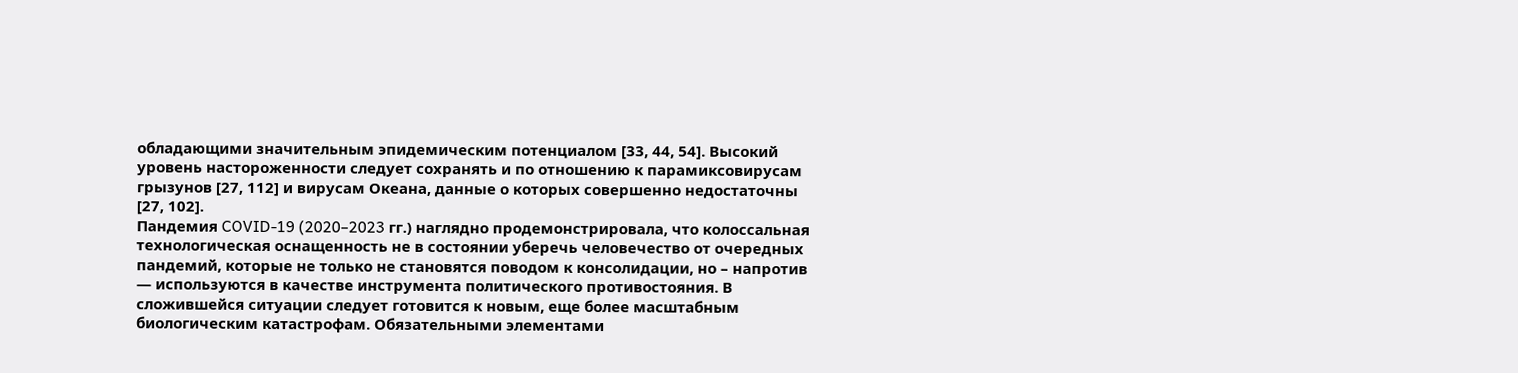обладающими значительным эпидемическим потенциалом [33, 44, 54]. Высокий уровень настороженности следует сохранять и по отношению к парамиксовирусам грызунов [27, 112] и вирусам Океана, данные о которых совершенно недостаточны [27, 102].
Пандемия COVID-19 (2020–2023 гг.) наглядно продемонстрировала, что колоссальная технологическая оснащенность не в состоянии уберечь человечество от очередных пандемий, которые не только не становятся поводом к консолидации, но – напротив — используются в качестве инструмента политического противостояния. В сложившейся ситуации следует готовится к новым, еще более масштабным биологическим катастрофам. Обязательными элементами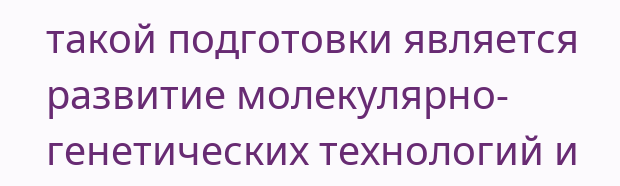такой подготовки является развитие молекулярно-генетических технологий и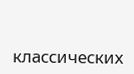классических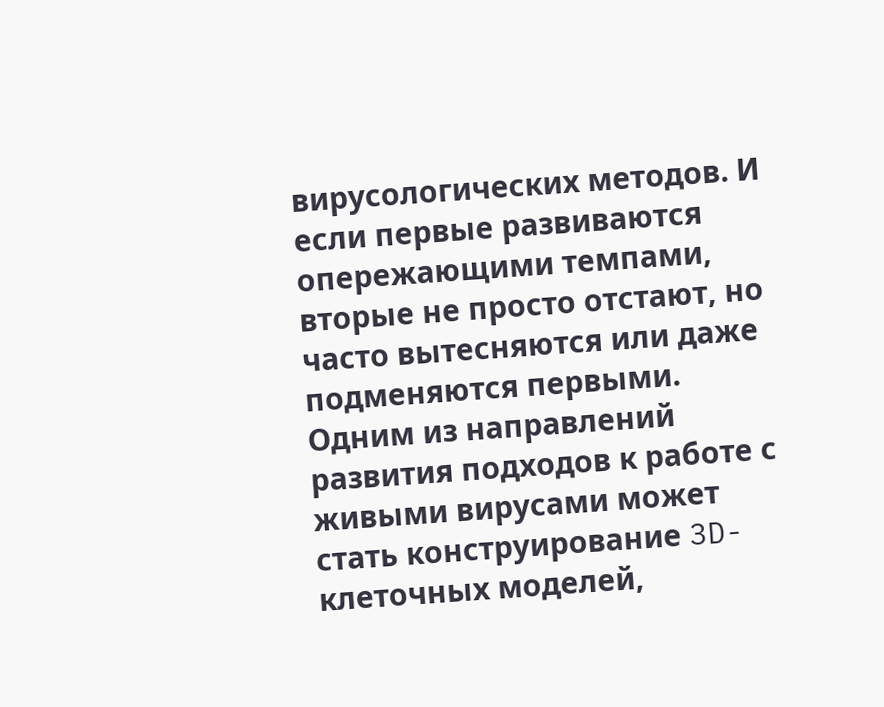вирусологических методов. И если первые развиваются опережающими темпами, вторые не просто отстают, но часто вытесняются или даже подменяются первыми. Одним из направлений развития подходов к работе с живыми вирусами может стать конструирование 3D-клеточных моделей,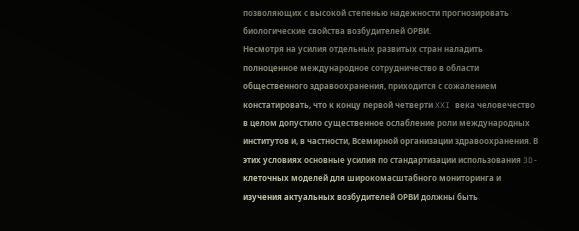позволяющих с высокой степенью надежности прогнозировать биологические свойства возбудителей ОРВИ.
Несмотря на усилия отдельных развитых стран наладить полноценное международное сотрудничество в области общественного здравоохранения, приходится с сожалением констатировать, что к концу первой четверти XXI века человечество в целом допустило существенное ослабление роли международных институтов и, в частности, Всемирной организации здравоохранения. В этих условиях основные усилия по стандартизации использования 3D-клеточных моделей для широкомасштабного мониторинга и изучения актуальных возбудителей ОРВИ должны быть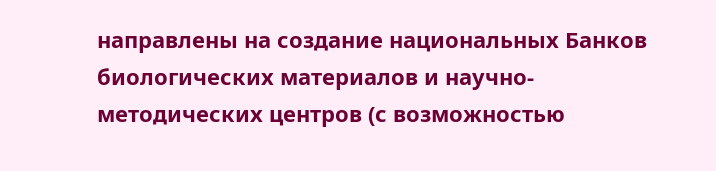направлены на создание национальных Банков биологических материалов и научно-методических центров (с возможностью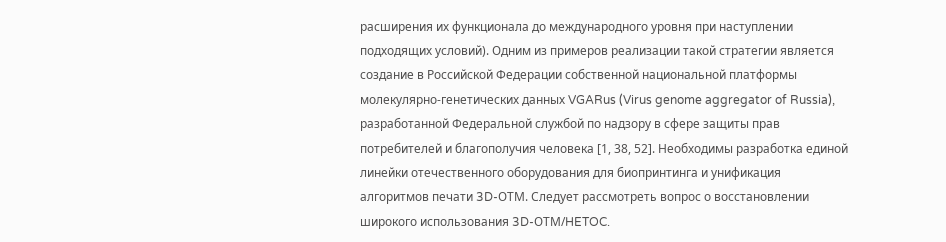расширения их функционала до международного уровня при наступлении подходящих условий). Одним из примеров реализации такой стратегии является создание в Российской Федерации собственной национальной платформы молекулярно-генетических данных VGARus (Virus genome aggregator of Russia), разработанной Федеральной службой по надзору в сфере защиты прав потребителей и благополучия человека [1, 38, 52]. Необходимы разработка единой линейки отечественного оборудования для биопринтинга и унификация алгоритмов печати 3D-ОТМ. Следует рассмотреть вопрос о восстановлении широкого использования 3D-ОТМ/HETOC.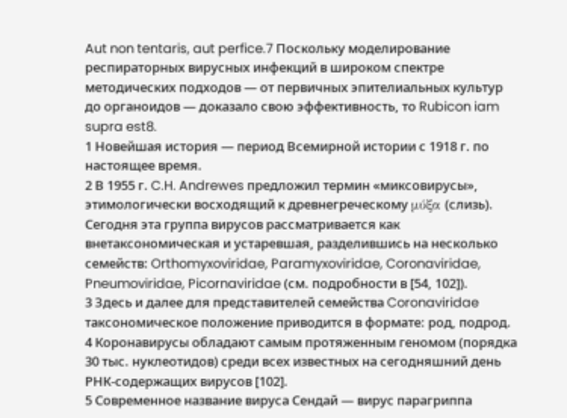Aut non tentaris, aut perfice.7 Поскольку моделирование респираторных вирусных инфекций в широком спектре методических подходов — от первичных эпителиальных культур до органоидов — доказало свою эффективность, то Rubicon iam supra est8.
1 Новейшая история — период Всемирной истории с 1918 г. по настоящее время.
2 В 1955 г. C.H. Andrewes предложил термин «миксовирусы», этимологически восходящий к древнегреческому μύξα (слизь). Сегодня эта группа вирусов рассматривается как внетаксономическая и устаревшая, разделившись на несколько семейств: Orthomyxoviridae, Paramyxoviridae, Coronaviridae, Pneumoviridae, Picornaviridae (см. подробности в [54, 102]).
3 Здесь и далее для представителей семейства Coronaviridae таксономическое положение приводится в формате: род, подрод.
4 Коронавирусы обладают самым протяженным геномом (порядка 30 тыс. нуклеотидов) среди всех известных на сегодняшний день РНК-содержащих вирусов [102].
5 Современное название вируса Сендай — вирус парагриппа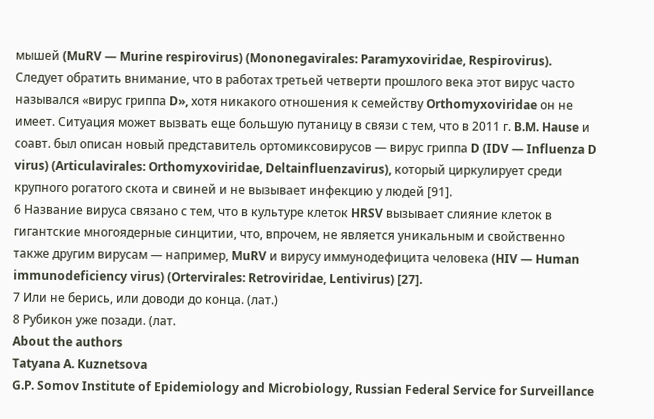мышей (MuRV — Murine respirovirus) (Mononegavirales: Paramyxoviridae, Respirovirus). Следует обратить внимание, что в работах третьей четверти прошлого века этот вирус часто назывался «вирус гриппа D», хотя никакого отношения к семейству Orthomyxoviridae он не имеет. Ситуация может вызвать еще большую путаницу в связи с тем, что в 2011 г. B.M. Hause и соавт. был описан новый представитель ортомиксовирусов — вирус гриппа D (IDV — Influenza D virus) (Articulavirales: Orthomyxoviridae, Deltainfluenzavirus), который циркулирует среди крупного рогатого скота и свиней и не вызывает инфекцию у людей [91].
6 Название вируса связано с тем, что в культуре клеток HRSV вызывает слияние клеток в гигантские многоядерные синцитии, что, впрочем, не является уникальным и свойственно также другим вирусам — например, MuRV и вирусу иммунодефицита человека (HIV — Human immunodeficiency virus) (Ortervirales: Retroviridae, Lentivirus) [27].
7 Или не берись, или доводи до конца. (лат.)
8 Рубикон уже позади. (лат.
About the authors
Tatyana A. Kuznetsova
G.P. Somov Institute of Epidemiology and Microbiology, Russian Federal Service for Surveillance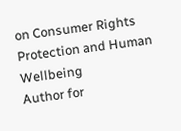on Consumer Rights Protection and Human Wellbeing
Author for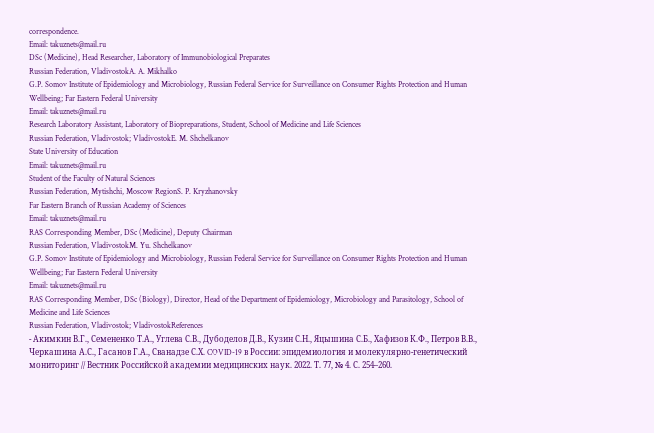correspondence.
Email: takuznets@mail.ru
DSc (Medicine), Head Researcher, Laboratory of Immunobiological Preparates
Russian Federation, VladivostokA. A. Mikhalko
G.P. Somov Institute of Epidemiology and Microbiology, Russian Federal Service for Surveillance on Consumer Rights Protection and Human Wellbeing; Far Eastern Federal University
Email: takuznets@mail.ru
Research Laboratory Assistant, Laboratory of Biopreparations, Student, School of Medicine and Life Sciences
Russian Federation, Vladivostok; VladivostokE. M. Shchelkanov
State University of Education
Email: takuznets@mail.ru
Student of the Faculty of Natural Sciences
Russian Federation, Mytishchi, Moscow RegionS. P. Kryzhanovsky
Far Eastern Branch of Russian Academy of Sciences
Email: takuznets@mail.ru
RAS Corresponding Member, DSc (Medicine), Deputy Chairman
Russian Federation, VladivostokM. Yu. Shchelkanov
G.P. Somov Institute of Epidemiology and Microbiology, Russian Federal Service for Surveillance on Consumer Rights Protection and Human Wellbeing; Far Eastern Federal University
Email: takuznets@mail.ru
RAS Corresponding Member, DSc (Biology), Director, Head of the Department of Epidemiology, Microbiology and Parasitology, School of Medicine and Life Sciences
Russian Federation, Vladivostok; VladivostokReferences
- Акимкин В.Г., Семененко Т.А., Углева С.В., Дубоделов Д.В., Кузин С.Н., Яцышина С.Б., Хафизов К.Ф., Петров В.В., Черкашина А.С., Гасанов Г.А., Сванадзе С.Х. COVID-19 в России: эпидемиология и молекулярно-генетический мониторинг // Вестник Российской академии медицинских наук. 2022. Т. 77, № 4. С. 254–260.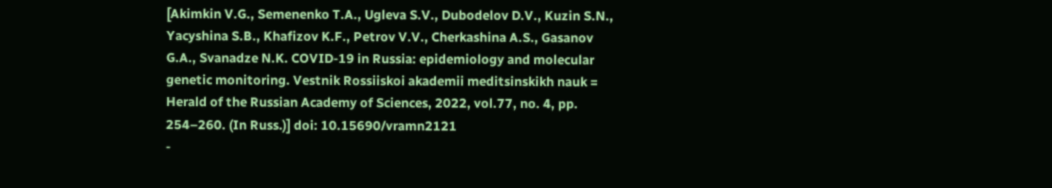[Akimkin V.G., Semenenko T.A., Ugleva S.V., Dubodelov D.V., Kuzin S.N., Yacyshina S.B., Khafizov K.F., Petrov V.V., Cherkashina A.S., Gasanov G.A., Svanadze N.K. COVID-19 in Russia: epidemiology and molecular genetic monitoring. Vestnik Rossiiskoi akademii meditsinskikh nauk = Herald of the Russian Academy of Sciences, 2022, vol.77, no. 4, pp. 254–260. (In Russ.)] doi: 10.15690/vramn2121
-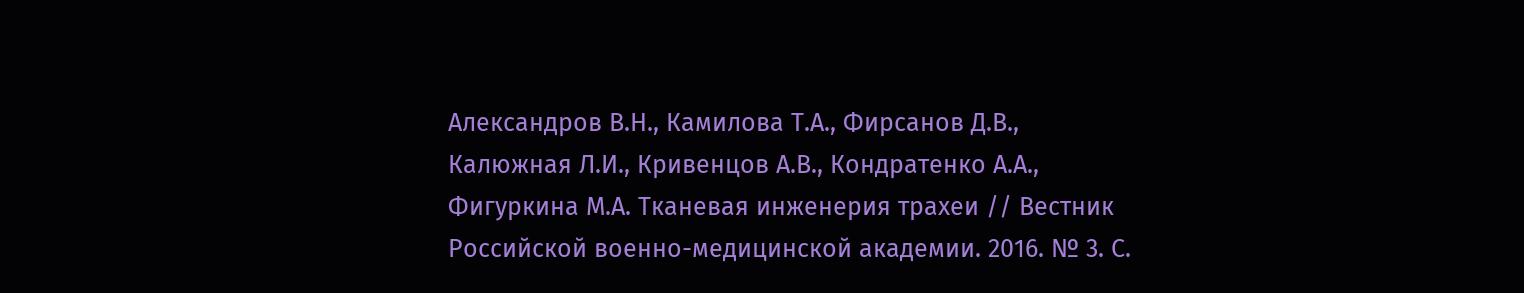Александров В.Н., Камилова Т.А., Фирсанов Д.В., Калюжная Л.И., Кривенцов А.В., Кондратенко А.А., Фигуркина М.А. Тканевая инженерия трахеи // Вестник Российской военно-медицинской академии. 2016. № 3. С.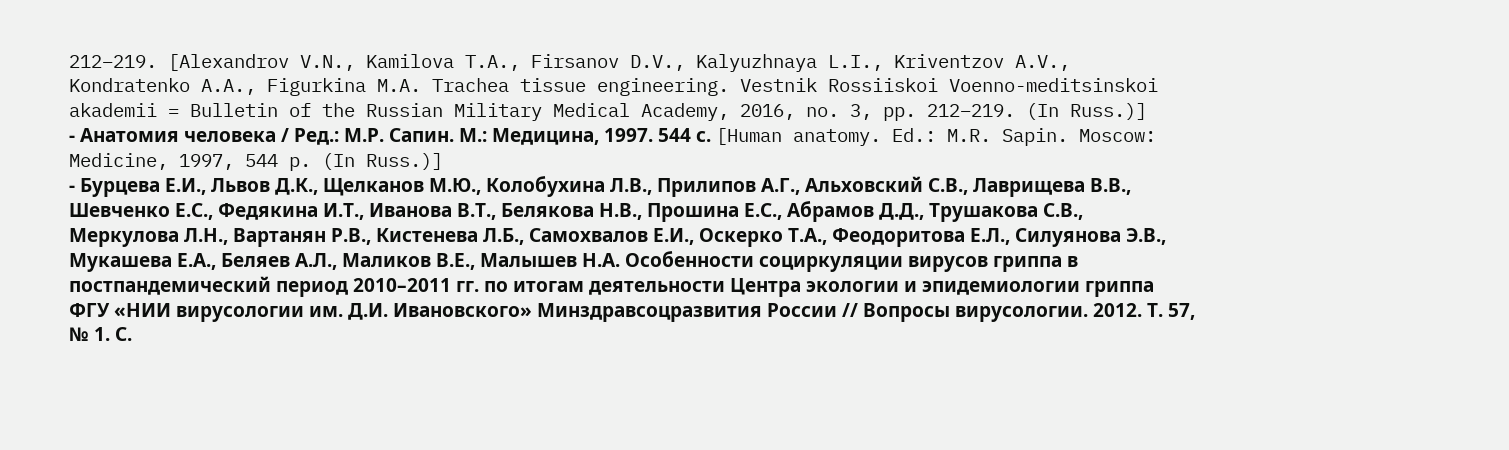212–219. [Alexandrov V.N., Kamilova T.A., Firsanov D.V., Kalyuzhnaya L.I., Kriventzov A.V., Kondratenko A.A., Figurkina M.A. Trachea tissue engineering. Vestnik Rossiiskoi Voenno-meditsinskoi akademii = Bulletin of the Russian Military Medical Academy, 2016, no. 3, pp. 212–219. (In Russ.)]
- Анатомия человека / Ред.: М.Р. Сапин. М.: Медицина, 1997. 544 с. [Human anatomy. Ed.: M.R. Sapin. Moscow: Medicine, 1997, 544 p. (In Russ.)]
- Бурцева Е.И., Львов Д.К., Щелканов М.Ю., Колобухина Л.В., Прилипов А.Г., Альховский С.В., Лаврищева В.В., Шевченко Е.С., Федякина И.Т., Иванова В.Т., Белякова Н.В., Прошина Е.С., Абрамов Д.Д., Трушакова С.В., Меркулова Л.Н., Вартанян Р.В., Кистенева Л.Б., Самохвалов Е.И., Оскерко Т.А., Феодоритова Е.Л., Силуянова Э.В., Мукашева Е.А., Беляев А.Л., Маликов В.Е., Малышев Н.А. Особенности социркуляции вирусов гриппа в постпандемический период 2010–2011 гг. по итогам деятельности Центра экологии и эпидемиологии гриппа ФГУ «НИИ вирусологии им. Д.И. Ивановского» Минздравсоцразвития России // Вопросы вирусологии. 2012. Т. 57, № 1. С.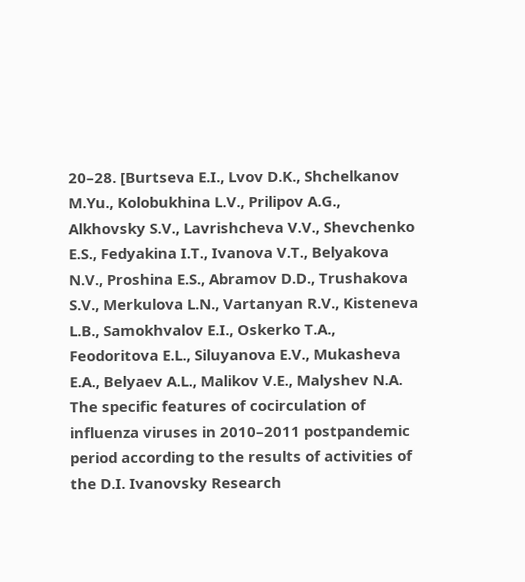20–28. [Burtseva E.I., Lvov D.K., Shchelkanov M.Yu., Kolobukhina L.V., Prilipov A.G., Alkhovsky S.V., Lavrishcheva V.V., Shevchenko E.S., Fedyakina I.T., Ivanova V.T., Belyakova N.V., Proshina E.S., Abramov D.D., Trushakova S.V., Merkulova L.N., Vartanyan R.V., Kisteneva L.B., Samokhvalov E.I., Oskerko T.A., Feodoritova E.L., Siluyanova E.V., Mukasheva E.A., Belyaev A.L., Malikov V.E., Malyshev N.A. The specific features of cocirculation of influenza viruses in 2010–2011 postpandemic period according to the results of activities of the D.I. Ivanovsky Research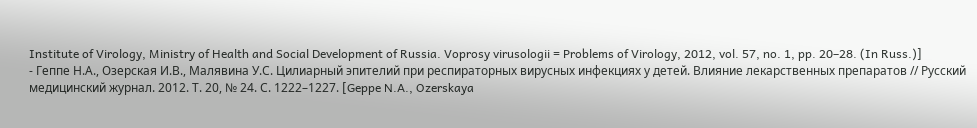Institute of Virology, Ministry of Health and Social Development of Russia. Voprosy virusologii = Problems of Virology, 2012, vol. 57, no. 1, pp. 20–28. (In Russ.)]
- Геппе Н.А., Озерская И.В., Малявина У.С. Цилиарный эпителий при респираторных вирусных инфекциях у детей. Влияние лекарственных препаратов // Русский медицинский журнал. 2012. Т. 20, № 24. С. 1222–1227. [Geppe N.A., Ozerskaya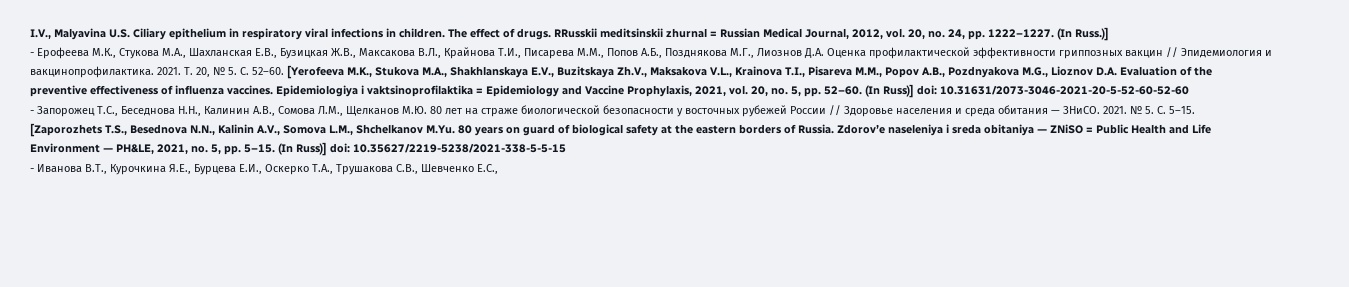I.V., Malyavina U.S. Ciliary epithelium in respiratory viral infections in children. The effect of drugs. RRusskii meditsinskii zhurnal = Russian Medical Journal, 2012, vol. 20, no. 24, pp. 1222–1227. (In Russ.)]
- Ерофеева М.К., Стукова М.А., Шахланская Е.В., Бузицкая Ж.В., Максакова В.Л., Крайнова Т.И., Писарева М.М., Попов А.Б., Позднякова М.Г., Лиознов Д.А. Оценка профилактической эффективности гриппозных вакцин // Эпидемиология и вакцинопрофилактика. 2021. Т. 20, № 5. С. 52–60. [Yerofeeva M.K., Stukova M.A., Shakhlanskaya E.V., Buzitskaya Zh.V., Maksakova V.L., Krainova T.I., Pisareva M.M., Popov A.B., Pozdnyakova M.G., Lioznov D.A. Evaluation of the preventive effectiveness of influenza vaccines. Epidemiologiya i vaktsinoprofilaktika = Epidemiology and Vaccine Prophylaxis, 2021, vol. 20, no. 5, pp. 52–60. (In Russ)] doi: 10.31631/2073-3046-2021-20-5-52-60-52-60
- Запорожец Т.С., Беседнова Н.Н., Калинин А.В., Сомова Л.М., Щелканов М.Ю. 80 лет на страже биологической безопасности у восточных рубежей России // Здоровье населения и среда обитания — ЗНиСО. 2021. № 5. С. 5–15. [Zaporozhets T.S., Besednova N.N., Kalinin A.V., Somova L.M., Shchelkanov M.Yu. 80 years on guard of biological safety at the eastern borders of Russia. Zdorov’e naseleniya i sreda obitaniya — ZNiSO = Public Health and Life Environment — PH&LE, 2021, no. 5, pp. 5–15. (In Russ)] doi: 10.35627/2219-5238/2021-338-5-5-15
- Иванова В.Т., Курочкина Я.Е., Бурцева Е.И., Оскерко Т.А., Трушакова С.В., Шевченко Е.С.,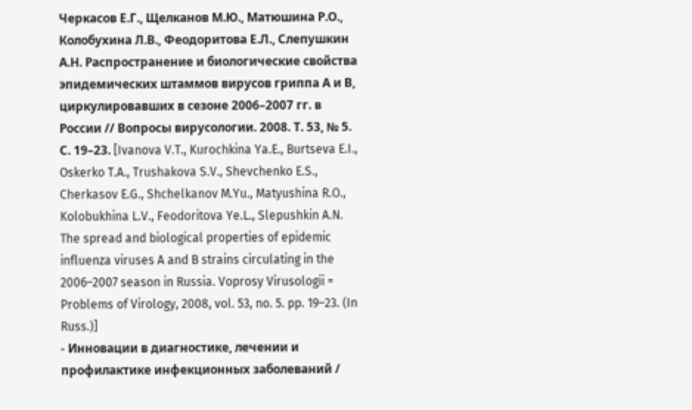Черкасов Е.Г., Щелканов М.Ю., Матюшина Р.О., Колобухина Л.В., Феодоритова Е.Л., Слепушкин А.Н. Распространение и биологические свойства эпидемических штаммов вирусов гриппа А и В, циркулировавших в сезоне 2006–2007 гг. в России // Вопросы вирусологии. 2008. Т. 53, № 5. С. 19–23. [Ivanova V.T., Kurochkina Ya.E., Burtseva E.I., Oskerko T.A., Trushakova S.V., Shevchenko E.S., Cherkasov E.G., Shchelkanov M.Yu., Matyushina R.O., Kolobukhina L.V., Feodoritova Ye.L., Slepushkin A.N. The spread and biological properties of epidemic influenza viruses A and B strains circulating in the 2006–2007 season in Russia. Voprosy Virusologii = Problems of Virology, 2008, vol. 53, no. 5. pp. 19–23. (In Russ.)]
- Инновации в диагностике, лечении и профилактике инфекционных заболеваний /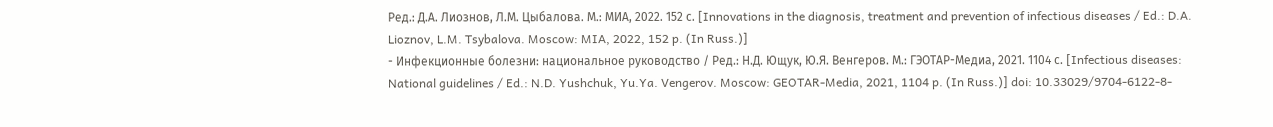Ред.: Д.А. Лиознов, Л.М. Цыбалова. М.: МИА, 2022. 152 с. [Innovations in the diagnosis, treatment and prevention of infectious diseases / Ed.: D.A. Lioznov, L.M. Tsybalova. Moscow: MIA, 2022, 152 p. (In Russ.)]
- Инфекционные болезни: национальное руководство / Ред.: Н.Д. Ющук, Ю.Я. Венгеров. М.: ГЭОТАР-Медиа, 2021. 1104 с. [Infectious diseases: National guidelines / Ed.: N.D. Yushchuk, Yu.Ya. Vengerov. Moscow: GEOTAR-Media, 2021, 1104 p. (In Russ.)] doi: 10.33029/9704-6122-8-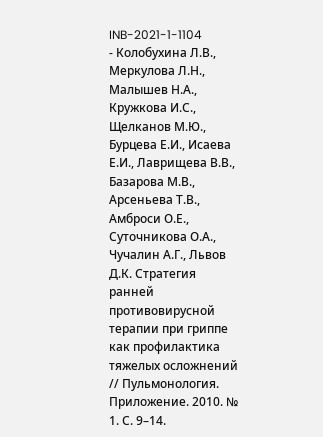INB-2021-1-1104
- Колобухина Л.В., Меркулова Л.Н., Малышев Н.А., Кружкова И.С., Щелканов М.Ю., Бурцева Е.И., Исаева Е.И., Лаврищева В.В., Базарова М.В., Арсеньева Т.В., Амброси О.Е., Суточникова О.А., Чучалин А.Г., Львов Д.К. Стратегия ранней противовирусной терапии при гриппе как профилактика тяжелых осложнений // Пульмонология. Приложение. 2010. № 1. С. 9–14.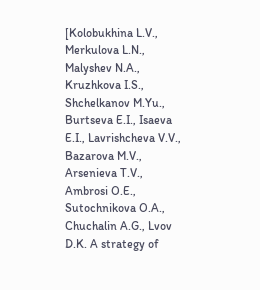[Kolobukhina L.V., Merkulova L.N., Malyshev N.A., Kruzhkova I.S., Shchelkanov M.Yu., Burtseva E.I., Isaeva E.I., Lavrishcheva V.V., Bazarova M.V., Arsenieva T.V., Ambrosi O.E., Sutochnikova O.A., Chuchalin A.G., Lvov D.K. A strategy of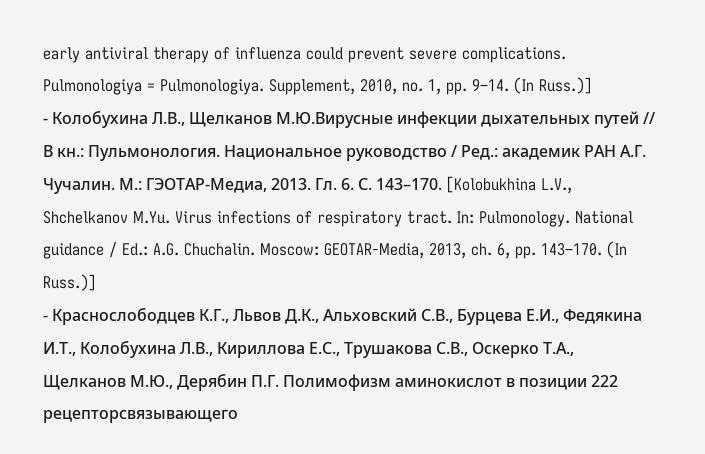early antiviral therapy of influenza could prevent severe complications. Pulmonologiya = Pulmonologiya. Supplement, 2010, no. 1, pp. 9–14. (In Russ.)]
- Колобухина Л.В., Щелканов М.Ю.Вирусные инфекции дыхательных путей // В кн.: Пульмонология. Национальное руководство / Ред.: академик РАН А.Г. Чучалин. М.: ГЭОТАР-Медиа, 2013. Гл. 6. С. 143–170. [Kolobukhina L.V., Shchelkanov M.Yu. Virus infections of respiratory tract. In: Pulmonology. National guidance / Ed.: A.G. Chuchalin. Moscow: GEOTAR-Media, 2013, ch. 6, pp. 143–170. (In Russ.)]
- Краснослободцев К.Г., Львов Д.К., Альховский С.В., Бурцева Е.И., Федякина И.Т., Колобухина Л.В., Кириллова Е.С., Трушакова С.В., Оскерко Т.А., Щелканов М.Ю., Дерябин П.Г. Полимофизм аминокислот в позиции 222 рецепторсвязывающего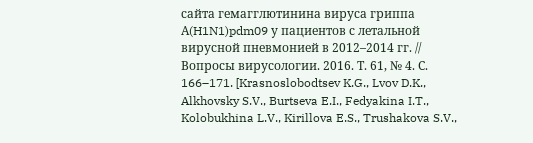сайта гемагглютинина вируса гриппа А(H1N1)pdm09 у пациентов с летальной вирусной пневмонией в 2012–2014 гг. // Вопросы вирусологии. 2016. Т. 61, № 4. С. 166–171. [Krasnoslobodtsev K.G., Lvov D.K., Alkhovsky S.V., Burtseva E.I., Fedyakina I.T., Kolobukhina L.V., Kirillova E.S., Trushakova S.V.,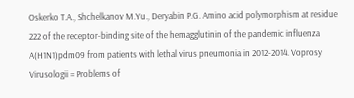Oskerko T.A., Shchelkanov M.Yu., Deryabin P.G. Amino acid polymorphism at residue 222 of the receptor-binding site of the hemagglutinin of the pandemic influenza A(H1N1)pdm09 from patients with lethal virus pneumonia in 2012-2014. Voprosy Virusologii = Problems of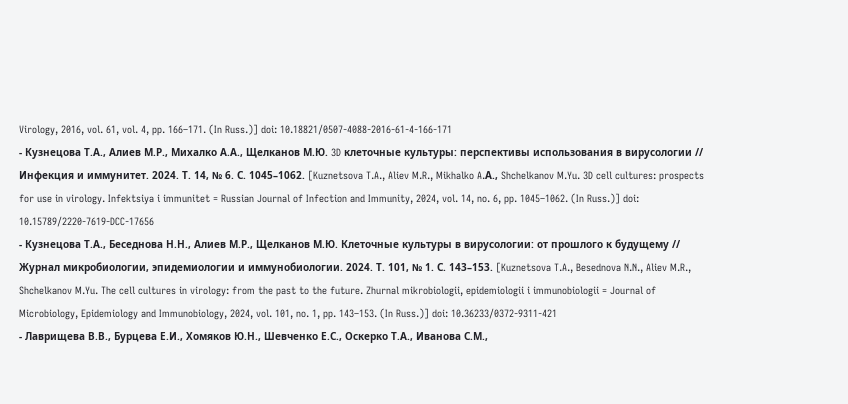Virology, 2016, vol. 61, vol. 4, pp. 166–171. (In Russ.)] doi: 10.18821/0507-4088-2016-61-4-166-171
- Кузнецова Т.А., Алиев М.Р., Михалко А.А., Щелканов М.Ю. 3D клеточные культуры: перспективы использования в вирусологии // Инфекция и иммунитет. 2024. Т. 14, № 6. С. 1045–1062. [Kuznetsova T.A., Aliev M.R., Mikhalko A.А., Shchelkanov M.Yu. 3D cell cultures: prospects for use in virology. Infektsiya i immunitet = Russian Journal of Infection and Immunity, 2024, vol. 14, no. 6, pp. 1045–1062. (In Russ.)] doi: 10.15789/2220-7619-DCC-17656
- Кузнецова Т.А., Беседнова Н.Н., Алиев М.Р., Щелканов М.Ю. Клеточные культуры в вирусологии: от прошлого к будущему // Журнал микробиологии, эпидемиологии и иммунобиологии. 2024. Т. 101, № 1. С. 143–153. [Kuznetsova T.A., Besednova N.N., Aliev M.R., Shchelkanov M.Yu. The cell cultures in virology: from the past to the future. Zhurnal mikrobiologii, epidemiologii i immunobiologii = Journal of Microbiology, Epidemiology and Immunobiology, 2024, vol. 101, no. 1, pp. 143–153. (In Russ.)] doi: 10.36233/0372-9311-421
- Лаврищева В.В., Бурцева Е.И., Хомяков Ю.Н., Шевченко Е.С., Оскерко Т.А., Иванова С.М.,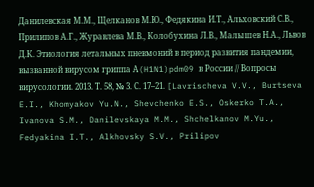Данилевская М.М., Щелканов М.Ю., Федякина И.Т., Альховский С.В., Прилипов А.Г., Журавлева М.В., Колобухина Л.В., Малышев Н.А., Львов Д.К. Этиология летальных пневмоний в период развития пандемии, вызванной вирусом гриппа А(H1N1)pdm09 в России // Вопросы вирусологии. 2013. Т. 58, № 3. С. 17–21. [Lavrischeva V.V., Burtseva E.I., Khomyakov Yu.N., Shevchenko E.S., Oskerko T.A., Ivanova S.M., Danilevskaya M.M., Shchelkanov M.Yu., Fedyakina I.T., Alkhovsky S.V., Prilipov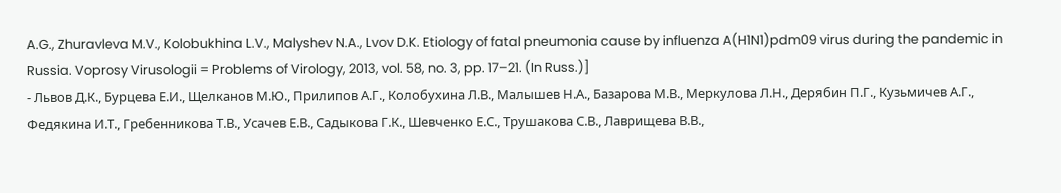A.G., Zhuravleva M.V., Kolobukhina L.V., Malyshev N.A., Lvov D.K. Etiology of fatal pneumonia cause by influenza A(H1N1)pdm09 virus during the pandemic in Russia. Voprosy Virusologii = Problems of Virology, 2013, vol. 58, no. 3, pp. 17–21. (In Russ.)]
- Львов Д.К., Бурцева Е.И., Щелканов М.Ю., Прилипов А.Г., Колобухина Л.В., Малышев Н.А., Базарова М.В., Меркулова Л.Н., Дерябин П.Г., Кузьмичев А.Г., Федякина И.Т., Гребенникова Т.В., Усачев Е.В., Садыкова Г.К., Шевченко Е.С., Трушакова С.В., Лаврищева В.В.,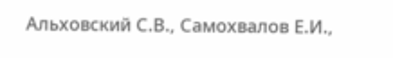Альховский С.В., Самохвалов Е.И.,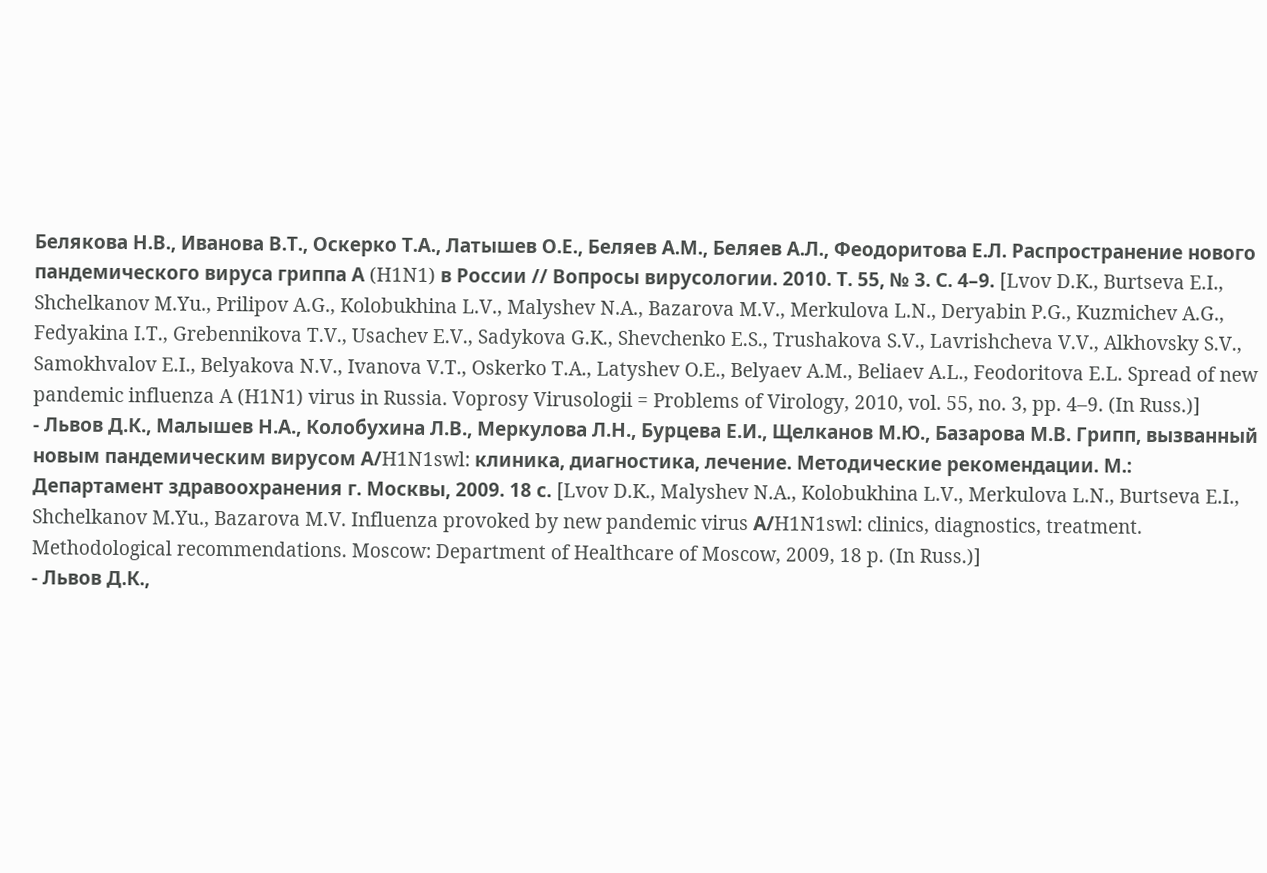Белякова Н.В., Иванова В.Т., Оскерко Т.А., Латышев О.Е., Беляев А.М., Беляев А.Л., Феодоритова Е.Л. Распространение нового пандемического вируса гриппа А (H1N1) в России // Вопросы вирусологии. 2010. Т. 55, № 3. С. 4–9. [Lvov D.K., Burtseva E.I., Shchelkanov M.Yu., Prilipov A.G., Kolobukhina L.V., Malyshev N.A., Bazarova M.V., Merkulova L.N., Deryabin P.G., Kuzmichev A.G., Fedyakina I.T., Grebennikova T.V., Usachev E.V., Sadykova G.K., Shevchenko E.S., Trushakova S.V., Lavrishcheva V.V., Alkhovsky S.V., Samokhvalov E.I., Belyakova N.V., Ivanova V.T., Oskerko T.A., Latyshev O.E., Belyaev A.M., Beliaev A.L., Feodoritova E.L. Spread of new pandemic influenza A (H1N1) virus in Russia. Voprosy Virusologii = Problems of Virology, 2010, vol. 55, no. 3, pp. 4–9. (In Russ.)]
- Львов Д.К., Малышев Н.А., Колобухина Л.В., Меркулова Л.Н., Бурцева Е.И., Щелканов М.Ю., Базарова М.В. Грипп, вызванный новым пандемическим вирусом А/H1N1swl: клиника, диагностика, лечение. Методические рекомендации. М.: Департамент здравоохранения г. Москвы, 2009. 18 с. [Lvov D.K., Malyshev N.A., Kolobukhina L.V., Merkulova L.N., Burtseva E.I., Shchelkanov M.Yu., Bazarova M.V. Influenza provoked by new pandemic virus А/H1N1swl: clinics, diagnostics, treatment. Methodological recommendations. Moscow: Department of Healthcare of Moscow, 2009, 18 p. (In Russ.)]
- Львов Д.К.,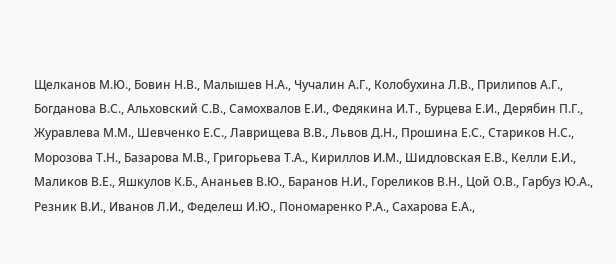Щелканов М.Ю., Бовин Н.В., Малышев Н.А., Чучалин А.Г., Колобухина Л.В., Прилипов А.Г., Богданова В.С., Альховский С.В., Самохвалов Е.И., Федякина И.Т., Бурцева Е.И., Дерябин П.Г., Журавлева М.М., Шевченко Е.С., Лаврищева В.В., Львов Д.Н., Прошина Е.С., Стариков Н.С., Морозова Т.Н., Базарова М.В., Григорьева Т.А., Кириллов И.М., Шидловская Е.В., Келли Е.И., Маликов В.Е., Яшкулов К.Б., Ананьев В.Ю., Баранов Н.И., Гореликов В.Н., Цой О.В., Гарбуз Ю.А., Резник В.И., Иванов Л.И., Феделеш И.Ю., Пономаренко Р.А., Сахарова Е.А.,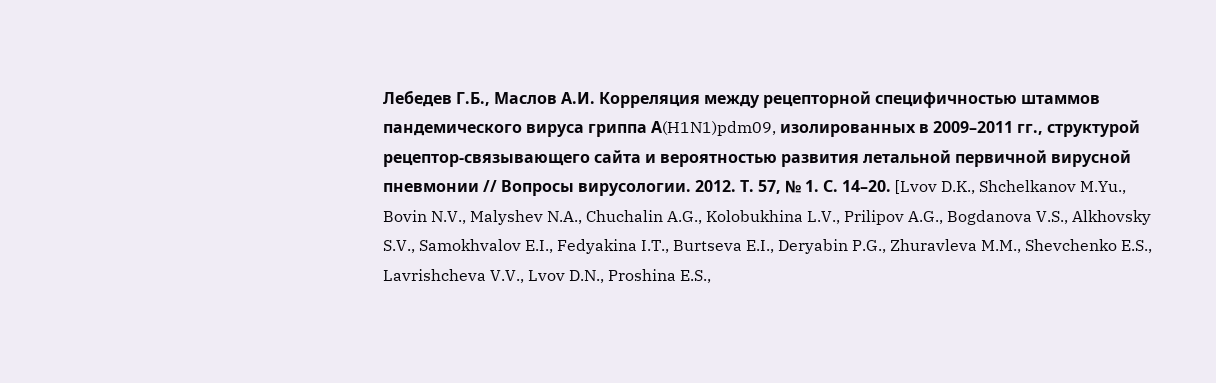Лебедев Г.Б., Маслов А.И. Корреляция между рецепторной специфичностью штаммов пандемического вируса гриппа А(H1N1)pdm09, изолированных в 2009–2011 гг., структурой рецептор-связывающего сайта и вероятностью развития летальной первичной вирусной пневмонии // Вопросы вирусологии. 2012. Т. 57, № 1. С. 14–20. [Lvov D.K., Shchelkanov M.Yu., Bovin N.V., Malyshev N.A., Chuchalin A.G., Kolobukhina L.V., Prilipov A.G., Bogdanova V.S., Alkhovsky S.V., Samokhvalov E.I., Fedyakina I.T., Burtseva E.I., Deryabin P.G., Zhuravleva M.M., Shevchenko E.S., Lavrishcheva V.V., Lvov D.N., Proshina E.S.,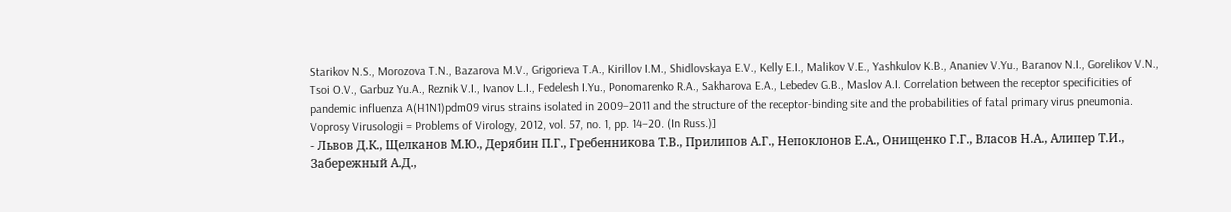Starikov N.S., Morozova T.N., Bazarova M.V., Grigorieva T.A., Kirillov I.M., Shidlovskaya E.V., Kelly E.I., Malikov V.E., Yashkulov K.B., Ananiev V.Yu., Baranov N.I., Gorelikov V.N., Tsoi O.V., Garbuz Yu.A., Reznik V.I., Ivanov L.I., Fedelesh I.Yu., Ponomarenko R.A., Sakharova E.A., Lebedev G.B., Maslov A.I. Correlation between the receptor specificities of pandemic influenza A(H1N1)pdm09 virus strains isolated in 2009–2011 and the structure of the receptor-binding site and the probabilities of fatal primary virus pneumonia. Voprosy Virusologii = Problems of Virology, 2012, vol. 57, no. 1, pp. 14–20. (In Russ.)]
- Львов Д.К., Щелканов М.Ю., Дерябин П.Г., Гребенникова Т.В., Прилипов А.Г., Непоклонов Е.А., Онищенко Г.Г., Власов Н.А., Алипер Т.И., Забережный А.Д.,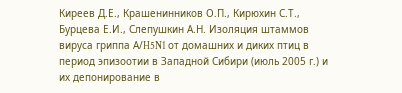Киреев Д.Е., Крашенинников О.П., Кирюхин С.Т., Бурцева Е.И., Слепушкин А.Н. Изоляция штаммов вируса гриппа А/H5N1 от домашних и диких птиц в период эпизоотии в Западной Сибири (июль 2005 г.) и их депонирование в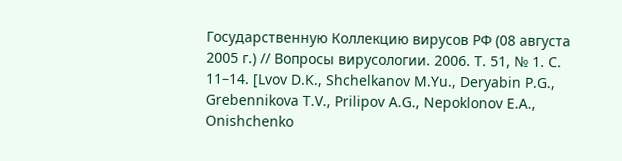Государственную Коллекцию вирусов РФ (08 августа 2005 г.) // Вопросы вирусологии. 2006. Т. 51, № 1. С. 11–14. [Lvov D.K., Shchelkanov M.Yu., Deryabin P.G., Grebennikova T.V., Prilipov A.G., Nepoklonov E.A., Onishchenko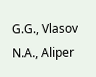G.G., Vlasov N.A., Aliper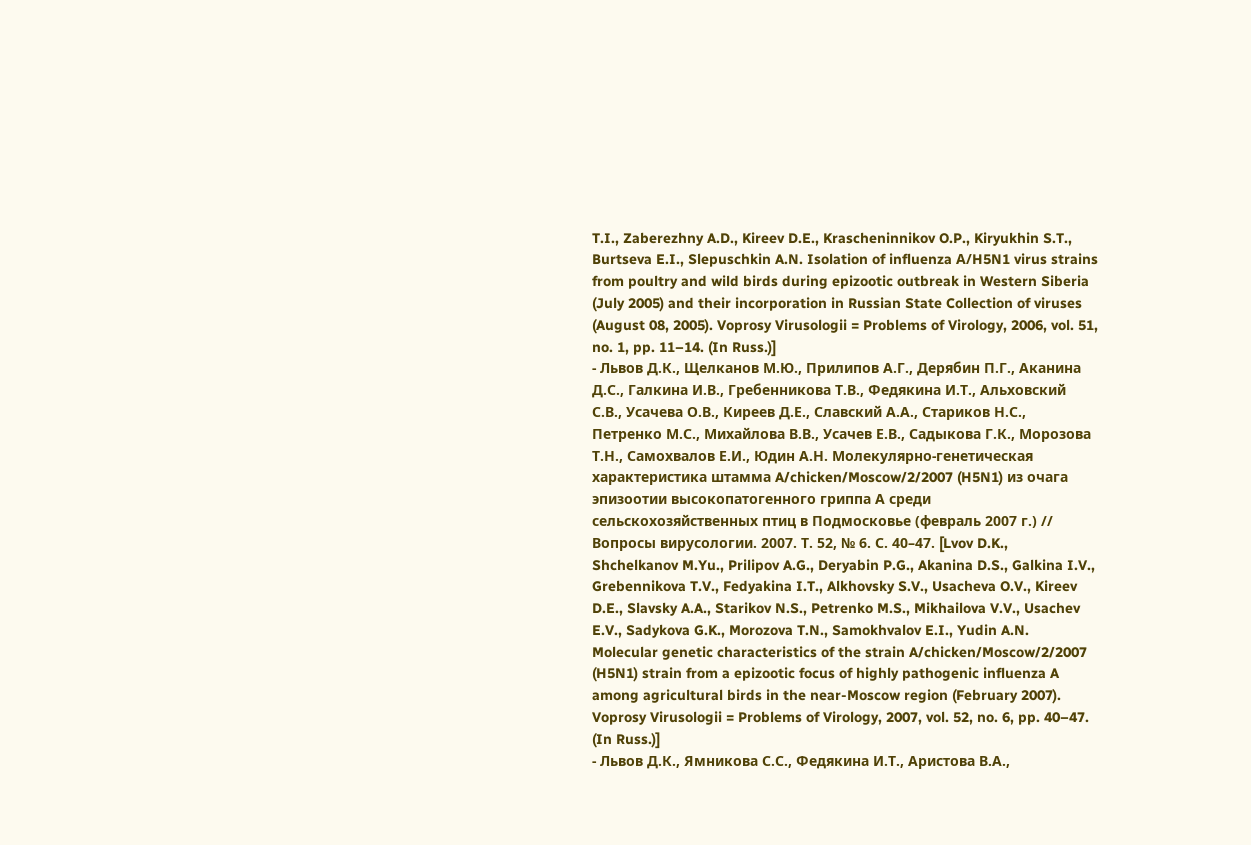T.I., Zaberezhny A.D., Kireev D.E., Krascheninnikov O.P., Kiryukhin S.T., Burtseva E.I., Slepuschkin A.N. Isolation of influenza А/H5N1 virus strains from poultry and wild birds during epizootic outbreak in Western Siberia (July 2005) and their incorporation in Russian State Collection of viruses (August 08, 2005). Voprosy Virusologii = Problems of Virology, 2006, vol. 51, no. 1, pp. 11–14. (In Russ.)]
- Львов Д.К., Щелканов М.Ю., Прилипов А.Г., Дерябин П.Г., Аканина Д.С., Галкина И.В., Гребенникова Т.В., Федякина И.Т., Альховский С.В., Усачева О.В., Киреев Д.Е., Славский А.А., Стариков Н.С., Петренко М.С., Михайлова В.В., Усачев Е.В., Садыкова Г.К., Морозова Т.Н., Самохвалов Е.И., Юдин А.Н. Молекулярно-генетическая характеристика штамма A/chicken/Moscow/2/2007 (H5N1) из очага эпизоотии высокопатогенного гриппа А среди сельскохозяйственных птиц в Подмосковье (февраль 2007 г.) // Вопросы вирусологии. 2007. Т. 52, № 6. С. 40–47. [Lvov D.K., Shchelkanov M.Yu., Prilipov A.G., Deryabin P.G., Akanina D.S., Galkina I.V., Grebennikova T.V., Fedyakina I.T., Alkhovsky S.V., Usacheva O.V., Kireev D.E., Slavsky A.A., Starikov N.S., Petrenko M.S., Mikhailova V.V., Usachev E.V., Sadykova G.K., Morozova T.N., Samokhvalov E.I., Yudin A.N. Molecular genetic characteristics of the strain A/chicken/Moscow/2/2007 (H5N1) strain from a epizootic focus of highly pathogenic influenza A among agricultural birds in the near-Moscow region (February 2007). Voprosy Virusologii = Problems of Virology, 2007, vol. 52, no. 6, pp. 40–47. (In Russ.)]
- Львов Д.К., Ямникова С.С., Федякина И.Т., Аристова В.А.,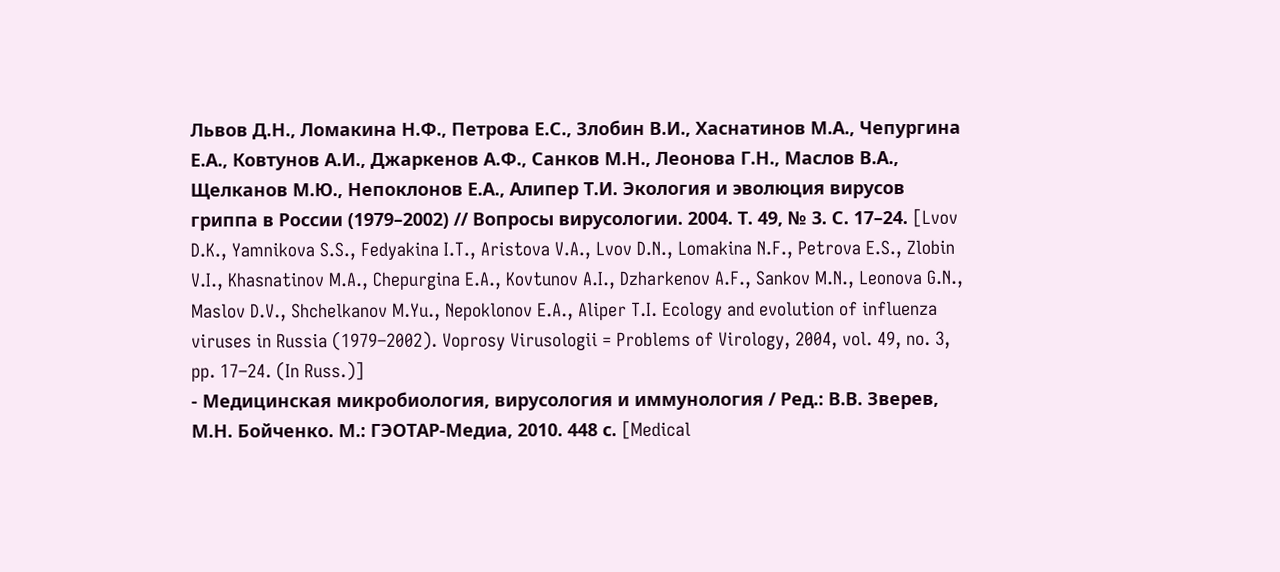Львов Д.Н., Ломакина Н.Ф., Петрова Е.С., Злобин В.И., Хаснатинов М.А., Чепургина Е.А., Ковтунов А.И., Джаркенов А.Ф., Санков М.Н., Леонова Г.Н., Маслов В.А., Щелканов М.Ю., Непоклонов Е.А., Алипер Т.И. Экология и эволюция вирусов гриппа в России (1979–2002) // Вопросы вирусологии. 2004. Т. 49, № 3. С. 17–24. [Lvov D.K., Yamnikova S.S., Fedyakina I.T., Aristova V.A., Lvov D.N., Lomakina N.F., Petrova E.S., Zlobin V.I., Khasnatinov M.A., Chepurgina E.A., Kovtunov A.I., Dzharkenov A.F., Sankov M.N., Leonova G.N., Maslov D.V., Shchelkanov M.Yu., Nepoklonov E.A., Aliper T.I. Ecology and evolution of influenza viruses in Russia (1979–2002). Voprosy Virusologii = Problems of Virology, 2004, vol. 49, no. 3, pp. 17–24. (In Russ.)]
- Медицинская микробиология, вирусология и иммунология / Ред.: В.В. Зверев, М.Н. Бойченко. М.: ГЭОТАР-Медиа, 2010. 448 с. [Medical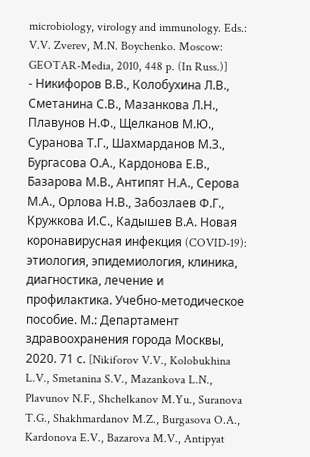microbiology, virology and immunology. Eds.: V.V. Zverev, M.N. Boychenko. Moscow: GEOTAR-Media, 2010, 448 p. (In Russ.)]
- Никифоров В.В., Колобухина Л.В., Сметанина С.В., Мазанкова Л.Н., Плавунов Н.Ф., Щелканов М.Ю., Суранова Т.Г., Шахмарданов М.З., Бургасова О.А., Кардонова Е.В., Базарова М.В., Антипят Н.А., Серова М.А., Орлова Н.В., Забозлаев Ф.Г., Кружкова И.С., Кадышев В.А. Новая коронавирусная инфекция (COVID-19): этиология, эпидемиология, клиника, диагностика, лечение и профилактика. Учебно-методическое пособие. М.: Департамент здравоохранения города Москвы, 2020. 71 с. [Nikiforov V.V., Kolobukhina L.V., Smetanina S.V., Mazankova L.N., Plavunov N.F., Shchelkanov M.Yu., Suranova T.G., Shakhmardanov M.Z., Burgasova O.A., Kardonova E.V., Bazarova M.V., Antipyat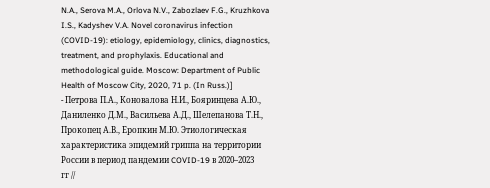N.A., Serova M.A., Orlova N.V., Zabozlaev F.G., Kruzhkova I.S., Kadyshev V.A. Novel coronavirus infection (COVID-19): etiology, epidemiology, clinics, diagnostics, treatment, and prophylaxis. Educational and methodological guide. Moscow: Department of Public Health of Moscow City, 2020, 71 p. (In Russ.)]
- Петрова П.А., Коновалова Н.И., Бояринцева А.Ю., Даниленко Д.М., Васильева А.Д., Шелепанова Т.Н., Прокопец А.В., Еропкин М.Ю. Этиологическая характеристика эпидемий гриппа на территории России в период пандемии COVID-19 в 2020–2023 гг //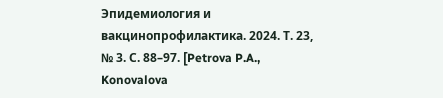Эпидемиология и вакцинопрофилактика. 2024. Т. 23, № 3. С. 88–97. [Petrova P.A., Konovalova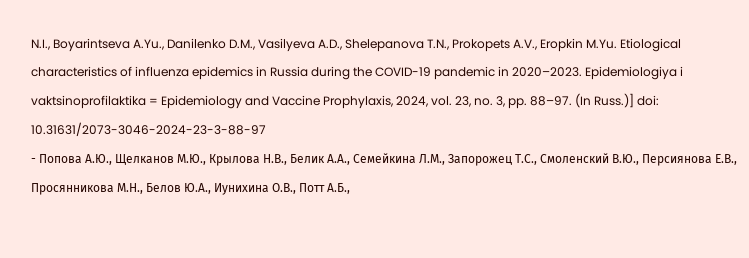N.I., Boyarintseva A.Yu., Danilenko D.M., Vasilyeva A.D., Shelepanova T.N., Prokopets A.V., Eropkin M.Yu. Etiological characteristics of influenza epidemics in Russia during the COVID-19 pandemic in 2020–2023. Epidemiologiya i vaktsinoprofilaktika = Epidemiology and Vaccine Prophylaxis, 2024, vol. 23, no. 3, pp. 88–97. (In Russ.)] doi: 10.31631/2073-3046-2024-23-3-88-97
- Попова А.Ю., Щелканов М.Ю., Крылова Н.В., Белик А.А., Семейкина Л.М., Запорожец Т.С., Смоленский В.Ю., Персиянова Е.В., Просянникова М.Н., Белов Ю.А., Иунихина О.В., Потт А.Б.,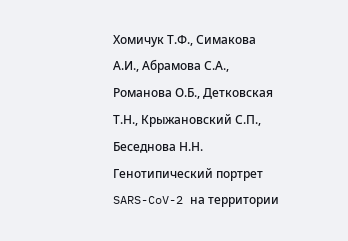Хомичук Т.Ф., Симакова А.И., Абрамова С.А., Романова О.Б., Детковская Т.Н., Крыжановский С.П., Беседнова Н.Н. Генотипический портрет SARS-CoV-2 на территории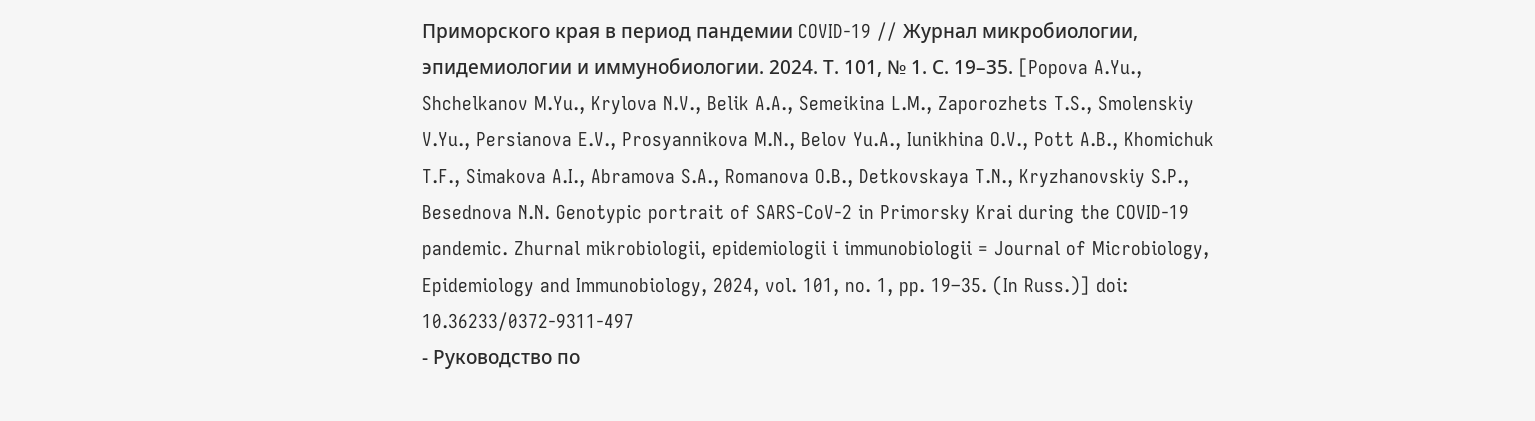Приморского края в период пандемии COVID-19 // Журнал микробиологии, эпидемиологии и иммунобиологии. 2024. Т. 101, № 1. С. 19–35. [Popova A.Yu., Shchelkanov M.Yu., Krylova N.V., Belik A.A., Semeikina L.M., Zaporozhets T.S., Smolenskiy V.Yu., Persianova E.V., Prosyannikova M.N., Belov Yu.A., Iunikhina O.V., Pott A.B., Khomichuk T.F., Simakova A.I., Abramova S.A., Romanova O.B., Detkovskaya T.N., Kryzhanovskiy S.P., Besednova N.N. Genotypic portrait of SARS-CoV-2 in Primorsky Krai during the COVID-19 pandemic. Zhurnal mikrobiologii, epidemiologii i immunobiologii = Journal of Microbiology, Epidemiology and Immunobiology, 2024, vol. 101, no. 1, pp. 19–35. (In Russ.)] doi: 10.36233/0372-9311-497
- Руководство по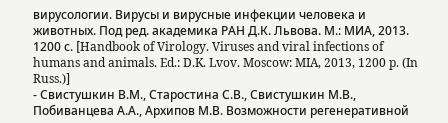вирусологии. Вирусы и вирусные инфекции человека и животных. Под ред. академика РАН Д.К. Львова. М.: МИА, 2013. 1200 с. [Handbook of Virology. Viruses and viral infections of humans and animals. Ed.: D.K. Lvov. Moscow: MIA, 2013, 1200 p. (In Russ.)]
- Свистушкин В.М., Старостина С.В., Свистушкин М.В., Побиванцева А.А., Архипов М.В. Возможности регенеративной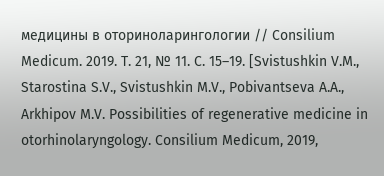медицины в оториноларингологии // Consilium Medicum. 2019. Т. 21, № 11. С. 15–19. [Svistushkin V.M., Starostina S.V., Svistushkin M.V., Pobivantseva A.A., Arkhipov M.V. Possibilities of regenerative medicine in otorhinolaryngology. Consilium Medicum, 2019,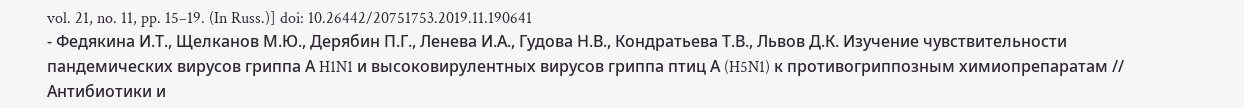vol. 21, no. 11, pp. 15–19. (In Russ.)] doi: 10.26442/20751753.2019.11.190641
- Федякина И.Т., Щелканов М.Ю., Дерябин П.Г., Ленева И.А., Гудова Н.В., Кондратьева Т.В., Львов Д.К. Изучение чувствительности пандемических вирусов гриппа А H1N1 и высоковирулентных вирусов гриппа птиц А (H5N1) к противогриппозным химиопрепаратам // Антибиотики и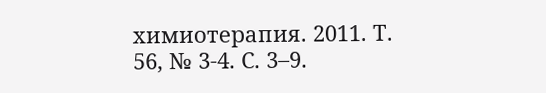химиотерапия. 2011. Т. 56, № 3-4. С. 3–9.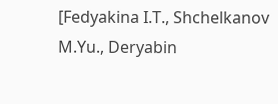[Fedyakina I.T., Shchelkanov M.Yu., Deryabin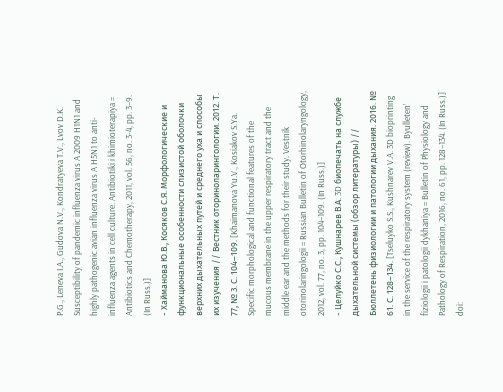P.G., Leneva I.A., Gudova N.V., Kondratyeva T.V., Lvov D.K. Susceptibility of pandemic influenza virus A 2009 H1N1 and highly pathogenic avian influenza virus A H5N1 to anti-influenza agents in cell culture. Antibiotiki i khimioterapiya = Antibiotics and Chemotherapy, 2011, vol. 56, no. 3-4, pp. 3–9. (In Russ.)]
- Хайманова Ю.В., Косяков С.Я. Морфологические и функциональные особенности слизистой оболочки верхних дыхательных путей и среднего уха и способы их изучения // Вестник оториноларингологии. 2012. Т. 77, № 3. С. 104–109. [Khaimanova Yu.V., Kosiakov S.Ya. Specific morphological and functional features of the mucous membrane in the upper respiratory tract and the middle ear and the methods for their study. Vestnik otorinolaringologii = Russian Bulletin of Otorhinolaryngology, 2012, vol. 77, no. 3, pp. 104–109. (In Russ.)]
- Целуйко С.С., Кушнарев В.А. 3D биопечать на службе дыхательной системы (обзор литературы) // Бюллетень физиологии и патологии дыхания. 2016. № 61. С. 128–134. [Tseluyko S.S., Kushnarev V.A. 3D bioprinting in the service of the respiratory system (review). Byulleten’ fiziologii i patologii dykhaniya = Bulletin of Physiology and Pathology of Respiration, 2016, no. 61, pp. 128–134. (In Russ.)] doi: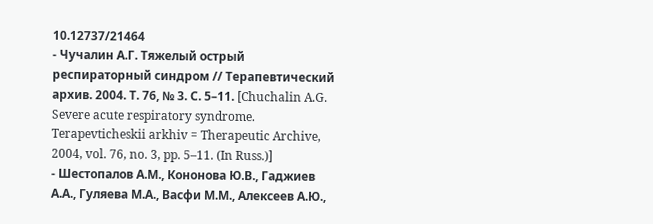10.12737/21464
- Чучалин А.Г. Тяжелый острый респираторный синдром // Терапевтический архив. 2004. Т. 76, № 3. С. 5–11. [Chuchalin A.G. Severe acute respiratory syndrome. Terapevticheskii arkhiv = Therapeutic Archive, 2004, vol. 76, no. 3, pp. 5–11. (In Russ.)]
- Шестопалов А.М., Кононова Ю.В., Гаджиев А.А., Гуляева М.А., Васфи М.М., Алексеев А.Ю.,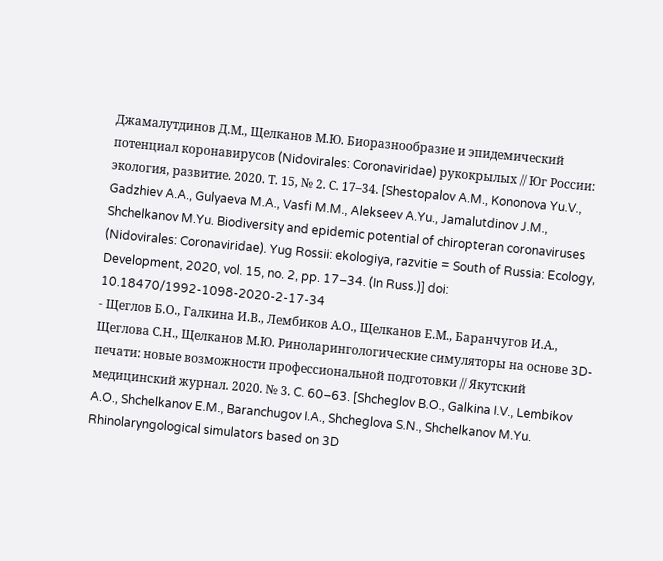Джамалутдинов Д.М., Щелканов М.Ю. Биоразнообразие и эпидемический потенциал коронавирусов (Nidovirales: Coronaviridae) рукокрылых // Юг России: экология, развитие. 2020. Т. 15, № 2. С. 17–34. [Shestopalov A.M., Kononova Yu.V., Gadzhiev A.A., Gulyaeva M.A., Vasfi M.M., Alekseev A.Yu., Jamalutdinov J.M., Shchelkanov M.Yu. Biodiversity and epidemic potential of chiropteran coronaviruses (Nidovirales: Coronaviridae). Yug Rossii: ekologiya, razvitie = South of Russia: Ecology, Development, 2020, vol. 15, no. 2, pp. 17–34. (In Russ.)] doi: 10.18470/1992-1098-2020-2-17-34
- Щеглов Б.О., Галкина И.В., Лембиков А.О., Щелканов Е.М., Баранчугов И.А., Щеглова С.Н., Щелканов М.Ю. Риноларингологические симуляторы на основе 3D-печати: новые возможности профессиональной подготовки // Якутский медицинский журнал. 2020. № 3. C. 60–63. [Shcheglov B.O., Galkina I.V., Lembikov A.O., Shchelkanov E.M., Baranchugov I.A., Shcheglova S.N., Shchelkanov M.Yu. Rhinolaryngological simulators based on 3D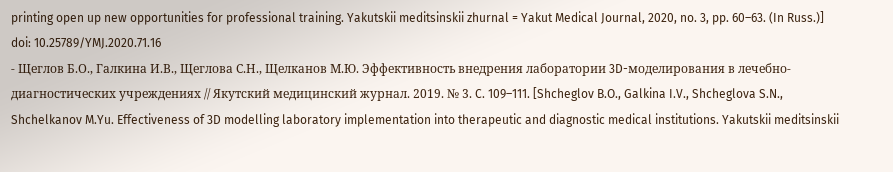printing open up new opportunities for professional training. Yakutskii meditsinskii zhurnal = Yakut Medical Journal, 2020, no. 3, pp. 60–63. (In Russ.)] doi: 10.25789/YMJ.2020.71.16
- Щеглов Б.О., Галкина И.В., Щеглова С.Н., Щелканов М.Ю. Эффективность внедрения лаборатории 3D-моделирования в лечебно-диагностических учреждениях // Якутский медицинский журнал. 2019. № 3. C. 109–111. [Shcheglov B.O., Galkina I.V., Shcheglova S.N., Shchelkanov M.Yu. Effectiveness of 3D modelling laboratory implementation into therapeutic and diagnostic medical institutions. Yakutskii meditsinskii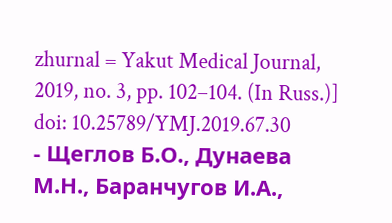zhurnal = Yakut Medical Journal, 2019, no. 3, pp. 102–104. (In Russ.)] doi: 10.25789/YMJ.2019.67.30
- Щеглов Б.О., Дунаева М.Н., Баранчугов И.А.,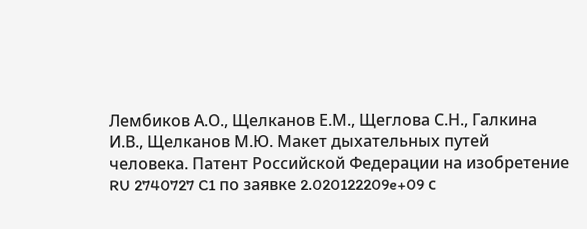Лембиков А.О., Щелканов Е.М., Щеглова С.Н., Галкина И.В., Щелканов М.Ю. Макет дыхательных путей человека. Патент Российской Федерации на изобретение RU 2740727 C1 по заявке 2.020122209e+09 с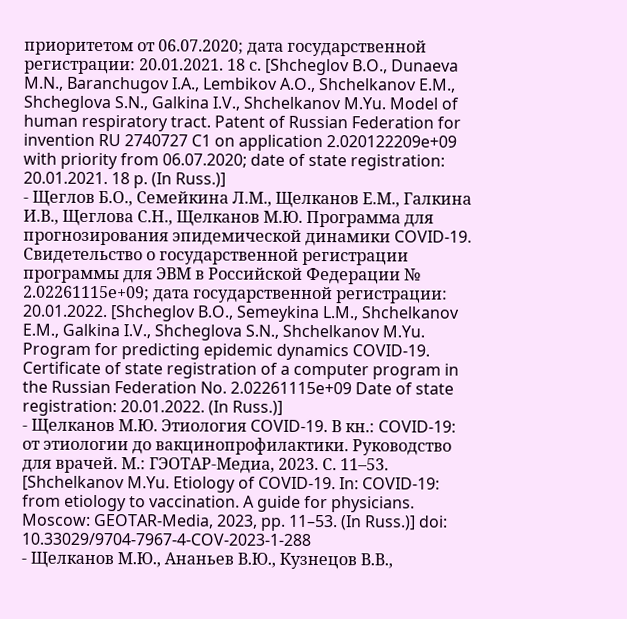приоритетом от 06.07.2020; дата государственной регистрации: 20.01.2021. 18 с. [Shcheglov B.O., Dunaeva M.N., Baranchugov I.A., Lembikov A.O., Shchelkanov E.M., Shcheglova S.N., Galkina I.V., Shchelkanov M.Yu. Model of human respiratory tract. Patent of Russian Federation for invention RU 2740727 C1 on application 2.020122209e+09 with priority from 06.07.2020; date of state registration: 20.01.2021. 18 p. (In Russ.)]
- Щеглов Б.О., Семейкина Л.М., Щелканов Е.М., Галкина И.В., Щеглова С.Н., Щелканов М.Ю. Программа для прогнозирования эпидемической динамики COVID-19. Свидетельство о государственной регистрации программы для ЭВМ в Российской Федерации № 2.02261115е+09; дата государственной регистрации: 20.01.2022. [Shcheglov B.O., Semeykina L.M., Shchelkanov E.M., Galkina I.V., Shcheglova S.N., Shchelkanov M.Yu. Program for predicting epidemic dynamics COVID-19. Certificate of state registration of a computer program in the Russian Federation No. 2.02261115e+09 Date of state registration: 20.01.2022. (In Russ.)]
- Щелканов М.Ю. Этиология COVID-19. В кн.: COVID-19: от этиологии до вакцинопрофилактики. Руководство для врачей. М.: ГЭОТАР-Медиа, 2023. С. 11–53. [Shchelkanov M.Yu. Etiology of COVID-19. In: COVID-19: from etiology to vaccination. A guide for physicians. Moscow: GEOTAR-Media, 2023, pp. 11–53. (In Russ.)] doi: 10.33029/9704-7967-4-COV-2023-1-288
- Щелканов М.Ю., Ананьев В.Ю., Кузнецов В.В.,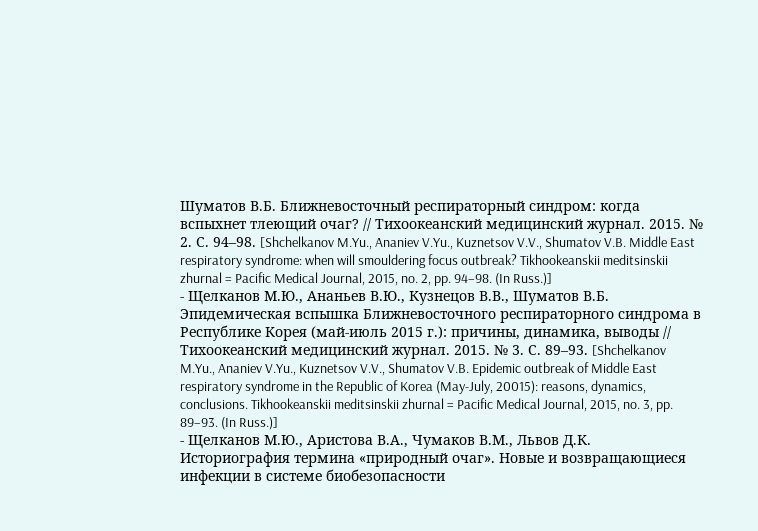Шуматов В.Б. Ближневосточный респираторный синдром: когда вспыхнет тлеющий очаг? // Тихоокеанский медицинский журнал. 2015. № 2. С. 94–98. [Shchelkanov M.Yu., Ananiev V.Yu., Kuznetsov V.V., Shumatov V.B. Middle East respiratory syndrome: when will smouldering focus outbreak? Tikhookeanskii meditsinskii zhurnal = Pacific Medical Journal, 2015, no. 2, pp. 94–98. (In Russ.)]
- Щелканов М.Ю., Ананьев В.Ю., Кузнецов В.В., Шуматов В.Б. Эпидемическая вспышка Ближневосточного респираторного синдрома в Республике Корея (май-июль 2015 г.): причины, динамика, выводы // Тихоокеанский медицинский журнал. 2015. № 3. С. 89–93. [Shchelkanov M.Yu., Ananiev V.Yu., Kuznetsov V.V., Shumatov V.B. Epidemic outbreak of Middle East respiratory syndrome in the Republic of Korea (May-July, 20015): reasons, dynamics, conclusions. Tikhookeanskii meditsinskii zhurnal = Pacific Medical Journal, 2015, no. 3, pp. 89–93. (In Russ.)]
- Щелканов М.Ю., Аристова В.А., Чумаков В.М., Львов Д.К. Историография термина «природный очаг». Новые и возвращающиеся инфекции в системе биобезопасности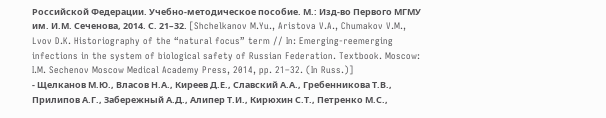Российской Федерации. Учебно-методическое пособие. М.: Изд-во Первого МГМУ им. И.М. Сеченова, 2014. С. 21–32. [Shchelkanov M.Yu., Aristova V.A., Chumakov V.M., Lvov D.K. Historiography of the “natural focus” term // In: Emerging-reemerging infections in the system of biological safety of Russian Federation. Textbook. Moscow: I.M. Sechenov Moscow Medical Academy Press, 2014, pp. 21–32. (In Russ.)]
- Щелканов М.Ю., Власов Н.А., Киреев Д.Е., Славский А.А., Гребенникова Т.В., Прилипов А.Г., Забережный А.Д., Алипер Т.И., Кирюхин С.Т., Петренко М.С.,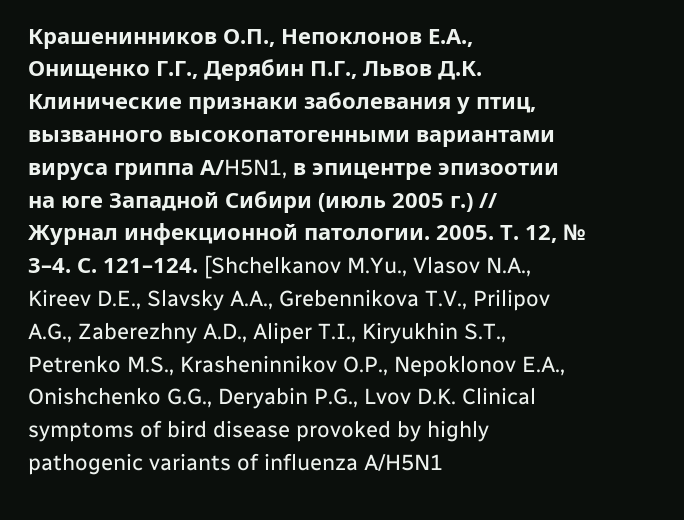Крашенинников О.П., Непоклонов Е.А., Онищенко Г.Г., Дерябин П.Г., Львов Д.К. Клинические признаки заболевания у птиц, вызванного высокопатогенными вариантами вируса гриппа А/H5N1, в эпицентре эпизоотии на юге Западной Сибири (июль 2005 г.) // Журнал инфекционной патологии. 2005. Т. 12, № 3–4. С. 121–124. [Shchelkanov M.Yu., Vlasov N.A., Kireev D.E., Slavsky A.A., Grebennikova T.V., Prilipov A.G., Zaberezhny A.D., Aliper T.I., Kiryukhin S.T., Petrenko M.S., Krasheninnikov O.P., Nepoklonov E.A., Onishchenko G.G., Deryabin P.G., Lvov D.K. Clinical symptoms of bird disease provoked by highly pathogenic variants of influenza A/H5N1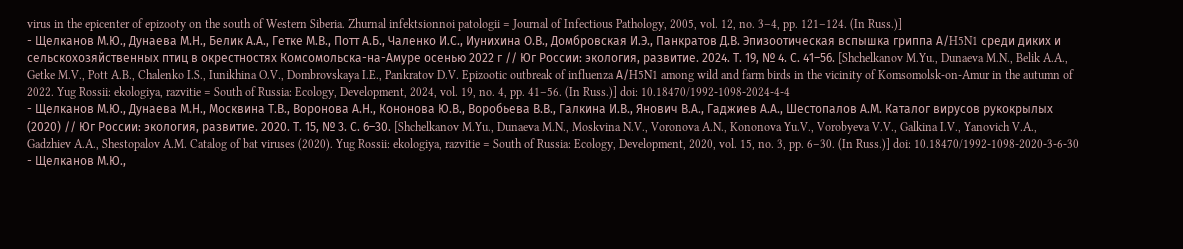virus in the epicenter of epizooty on the south of Western Siberia. Zhurnal infektsionnoi patologii = Journal of Infectious Pathology, 2005, vol. 12, no. 3–4, pp. 121–124. (In Russ.)]
- Щелканов М.Ю., Дунаева М.Н., Белик А.А., Гетке М.В., Потт А.Б., Чаленко И.С., Иунихина О.В., Домбровская И.Э., Панкратов Д.В. Эпизоотическая вспышка гриппа А/H5N1 среди диких и сельскохозяйственных птиц в окрестностях Комсомольска-на-Амуре осенью 2022 г // Юг России: экология, развитие. 2024. Т. 19, № 4. С. 41–56. [Shchelkanov M.Yu., Dunaeva M.N., Belik A.A., Getke M.V., Pott A.B., Chalenko I.S., Iunikhina O.V., Dombrovskaya I.E., Pankratov D.V. Epizootic outbreak of influenza А/H5N1 among wild and farm birds in the vicinity of Komsomolsk-on-Amur in the autumn of 2022. Yug Rossii: ekologiya, razvitie = South of Russia: Ecology, Development, 2024, vol. 19, no. 4, pp. 41–56. (In Russ.)] doi: 10.18470/1992-1098-2024-4-4
- Щелканов М.Ю., Дунаева М.Н., Москвина Т.В., Воронова А.Н., Кононова Ю.В., Воробьева В.В., Галкина И.В., Янович В.А., Гаджиев А.А., Шестопалов А.М. Каталог вирусов рукокрылых (2020) // Юг России: экология, развитие. 2020. Т. 15, № 3. С. 6–30. [Shchelkanov M.Yu., Dunaeva M.N., Moskvina N.V., Voronova A.N., Kononova Yu.V., Vorobyeva V.V., Galkina I.V., Yanovich V.A., Gadzhiev A.A., Shestopalov A.M. Catalog of bat viruses (2020). Yug Rossii: ekologiya, razvitie = South of Russia: Ecology, Development, 2020, vol. 15, no. 3, pp. 6–30. (In Russ.)] doi: 10.18470/1992-1098-2020-3-6-30
- Щелканов М.Ю.,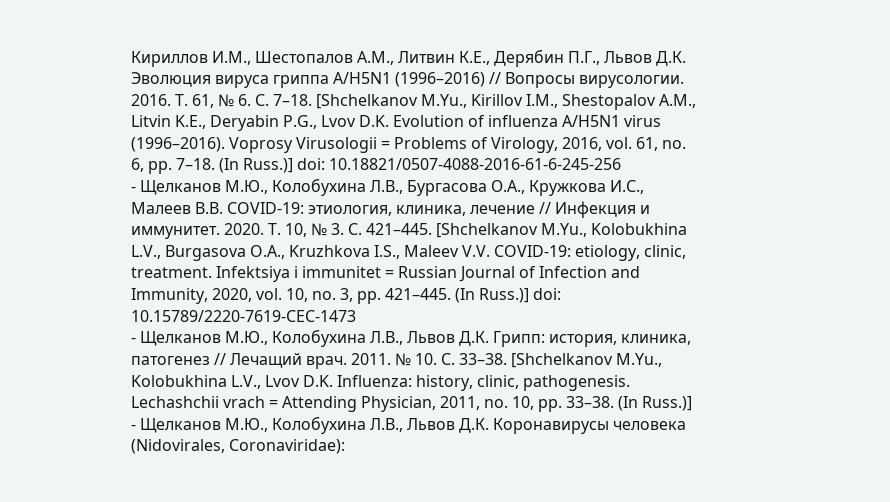Кириллов И.М., Шестопалов А.М., Литвин К.Е., Дерябин П.Г., Львов Д.К. Эволюция вируса гриппа А/H5N1 (1996–2016) // Вопросы вирусологии. 2016. Т. 61, № 6. С. 7–18. [Shchelkanov M.Yu., Kirillov I.M., Shestopalov A.M., Litvin K.E., Deryabin P.G., Lvov D.K. Evolution of influenza А/H5N1 virus (1996–2016). Voprosy Virusologii = Problems of Virology, 2016, vol. 61, no. 6, pp. 7–18. (In Russ.)] doi: 10.18821/0507-4088-2016-61-6-245-256
- Щелканов М.Ю., Колобухина Л.В., Бургасова О.А., Кружкова И.С., Малеев В.В. COVID-19: этиология, клиника, лечение // Инфекция и иммунитет. 2020. Т. 10, № 3. С. 421–445. [Shchelkanov M.Yu., Kolobukhina L.V., Burgasova O.A., Kruzhkova I.S., Maleev V.V. COVID-19: etiology, clinic, treatment. Infektsiya i immunitet = Russian Journal of Infection and Immunity, 2020, vol. 10, no. 3, pp. 421–445. (In Russ.)] doi: 10.15789/2220-7619-CEC-1473
- Щелканов М.Ю., Колобухина Л.В., Львов Д.К. Грипп: история, клиника, патогенез // Лечащий врач. 2011. № 10. С. 33–38. [Shchelkanov M.Yu., Kolobukhina L.V., Lvov D.K. Influenza: history, clinic, pathogenesis. Lechashchii vrach = Attending Physician, 2011, no. 10, pp. 33–38. (In Russ.)]
- Щелканов М.Ю., Колобухина Л.В., Львов Д.К. Коронавирусы человека (Nidovirales, Coronaviridae):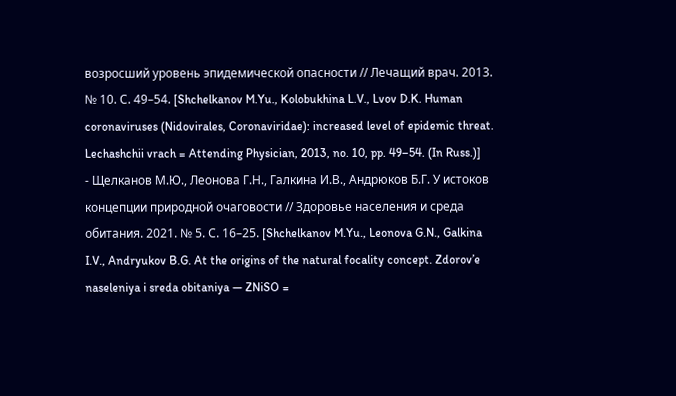возросший уровень эпидемической опасности // Лечащий врач. 2013. № 10. С. 49–54. [Shchelkanov M.Yu., Kolobukhina L.V., Lvov D.K. Human coronaviruses (Nidovirales, Coronaviridae): increased level of epidemic threat. Lechashchii vrach = Attending Physician, 2013, no. 10, pp. 49–54. (In Russ.)]
- Щелканов М.Ю., Леонова Г.Н., Галкина И.В., Андрюков Б.Г. У истоков концепции природной очаговости // Здоровье населения и среда обитания. 2021. № 5. С. 16–25. [Shchelkanov M.Yu., Leonova G.N., Galkina I.V., Andryukov B.G. At the origins of the natural focality concept. Zdorov’e naseleniya i sreda obitaniya — ZNiSO =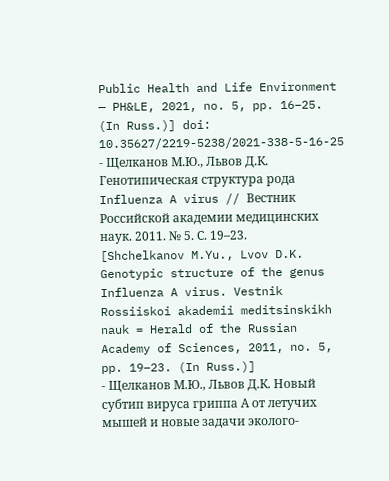Public Health and Life Environment — PH&LE, 2021, no. 5, pp. 16–25. (In Russ.)] doi: 10.35627/2219-5238/2021-338-5-16-25
- Щелканов М.Ю., Львов Д.К. Генотипическая структура рода Influenza A virus // Вестник Российской академии медицинских наук. 2011. № 5. С. 19–23. [Shchelkanov M.Yu., Lvov D.K. Genotypic structure of the genus Influenza A virus. Vestnik Rossiiskoi akademii meditsinskikh nauk = Herald of the Russian Academy of Sciences, 2011, no. 5, pp. 19–23. (In Russ.)]
- Щелканов М.Ю., Львов Д.К. Новый субтип вируса гриппа А от летучих мышей и новые задачи эколого-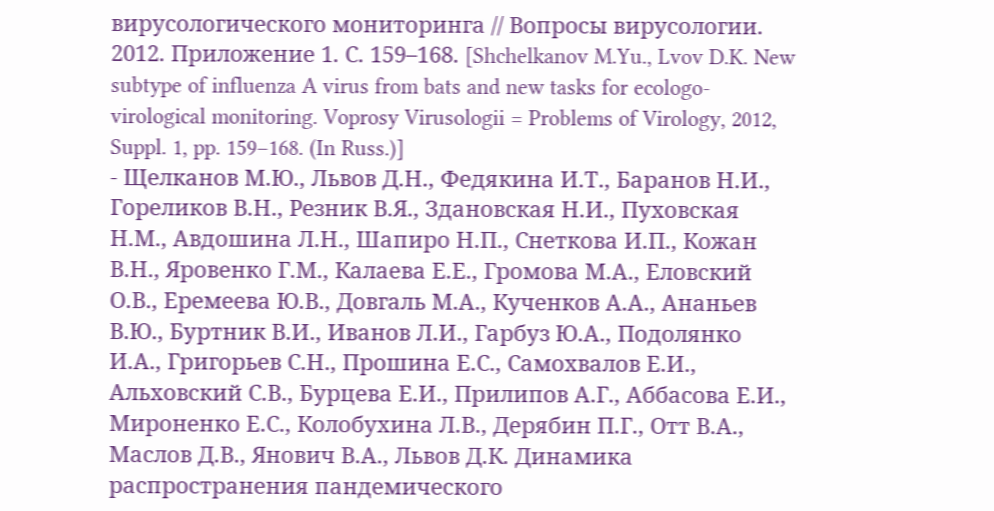вирусологического мониторинга // Вопросы вирусологии. 2012. Приложение 1. С. 159–168. [Shchelkanov M.Yu., Lvov D.K. New subtype of influenza A virus from bats and new tasks for ecologo-virological monitoring. Voprosy Virusologii = Problems of Virology, 2012, Suppl. 1, pp. 159–168. (In Russ.)]
- Щелканов М.Ю., Львов Д.Н., Федякина И.Т., Баранов Н.И., Гореликов В.Н., Резник В.Я., Здановская Н.И., Пуховская Н.М., Авдошина Л.Н., Шапиро Н.П., Снеткова И.П., Кожан В.Н., Яровенко Г.М., Калаева Е.Е., Громова М.А., Еловский О.В., Еремеева Ю.В., Довгаль М.А., Кученков А.А., Ананьев В.Ю., Буртник В.И., Иванов Л.И., Гарбуз Ю.А., Подолянко И.А., Григорьев С.Н., Прошина Е.С., Самохвалов Е.И., Альховский С.В., Бурцева Е.И., Прилипов А.Г., Аббасова Е.И., Мироненко Е.С., Колобухина Л.В., Дерябин П.Г., Отт В.А., Маслов Д.В., Янович В.А., Львов Д.К. Динамика распространения пандемического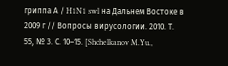гриппа А / H1N1 swl на Дальнем Востоке в 2009 г // Вопросы вирусологии. 2010. Т. 55, № 3. С. 10–15. [Shchelkanov M.Yu.,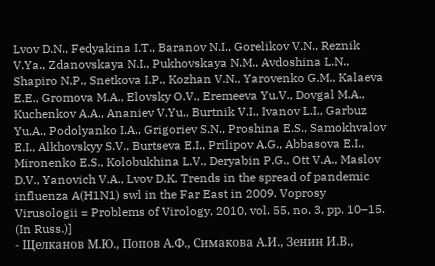Lvov D.N., Fedyakina I.T., Baranov N.I., Gorelikov V.N., Reznik V.Ya., Zdanovskaya N.I., Pukhovskaya N.M., Avdoshina L.N., Shapiro N.P., Snetkova I.P., Kozhan V.N., Yarovenko G.M., Kalaeva E.E., Gromova M.A., Elovsky O.V., Eremeeva Yu.V., Dovgal M.A., Kuchenkov A.A., Ananiev V.Yu., Burtnik V.I., Ivanov L.I., Garbuz Yu.A., Podolyanko I.A., Grigoriev S.N., Proshina E.S., Samokhvalov E.I., Alkhovskyy S.V., Burtseva E.I., Prilipov A.G., Abbasova E.I., Mironenko E.S., Kolobukhina L.V., Deryabin P.G., Ott V.A., Maslov D.V., Yanovich V.A., Lvov D.K. Trends in the spread of pandemic influenza A(H1N1) swl in the Far East in 2009. Voprosy Virusologii = Problems of Virology, 2010, vol. 55, no. 3, pp. 10–15. (In Russ.)]
- Щелканов М.Ю., Попов А.Ф., Симакова А.И., Зенин И.В.,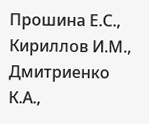Прошина Е.С., Кириллов И.М., Дмитриенко К.А.,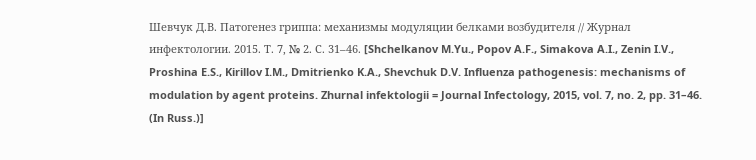Шевчук Д.В. Патогенез гриппа: механизмы модуляции белками возбудителя // Журнал инфектологии. 2015. Т. 7, № 2. С. 31–46. [Shchelkanov M.Yu., Popov A.F., Simakova A.I., Zenin I.V., Proshina E.S., Kirillov I.M., Dmitrienko K.A., Shevchuk D.V. Influenza pathogenesis: mechanisms of modulation by agent proteins. Zhurnal infektologii = Journal Infectology, 2015, vol. 7, no. 2, pp. 31–46. (In Russ.)]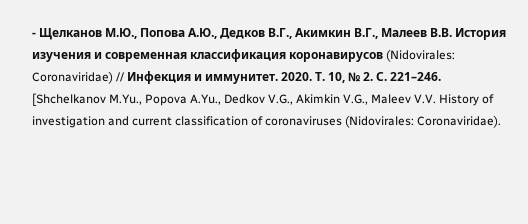- Щелканов М.Ю., Попова А.Ю., Дедков В.Г., Акимкин В.Г., Малеев В.В. История изучения и современная классификация коронавирусов (Nidovirales: Coronaviridae) // Инфекция и иммунитет. 2020. Т. 10, № 2. С. 221–246. [Shchelkanov M.Yu., Popova A.Yu., Dedkov V.G., Akimkin V.G., Maleev V.V. History of investigation and current classification of coronaviruses (Nidovirales: Coronaviridae).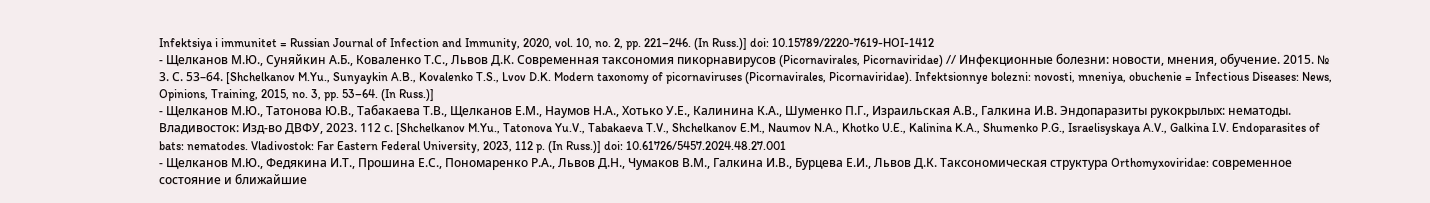Infektsiya i immunitet = Russian Journal of Infection and Immunity, 2020, vol. 10, no. 2, pp. 221–246. (In Russ.)] doi: 10.15789/2220-7619-HOI-1412
- Щелканов М.Ю., Суняйкин А.Б., Коваленко Т.С., Львов Д.К. Современная таксономия пикорнавирусов (Picornavirales, Picornaviridae) // Инфекционные болезни: новости, мнения, обучение. 2015. № 3. С. 53–64. [Shchelkanov M.Yu., Sunyaykin A.B., Kovalenko T.S., Lvov D.K. Modern taxonomy of picornaviruses (Picornavirales, Picornaviridae). Infektsionnye bolezni: novosti, mneniya, obuchenie = Infectious Diseases: News, Opinions, Training, 2015, no. 3, pp. 53–64. (In Russ.)]
- Щелканов М.Ю., Татонова Ю.В., Табакаева Т.В., Щелканов Е.М., Наумов Н.А., Хотько У.Е., Калинина К.А., Шуменко П.Г., Израильская А.В., Галкина И.В. Эндопаразиты рукокрылых: нематоды. Владивосток: Изд-во ДВФУ, 2023. 112 с. [Shchelkanov M.Yu., Tatonova Yu.V., Tabakaeva T.V., Shchelkanov E.M., Naumov N.A., Khotko U.E., Kalinina K.A., Shumenko P.G., Israelisyskaya A.V., Galkina I.V. Endoparasites of bats: nematodes. Vladivostok: Far Eastern Federal University, 2023, 112 p. (In Russ.)] doi: 10.61726/5457.2024.48.27.001
- Щелканов М.Ю., Федякина И.Т., Прошина Е.С., Пономаренко Р.А., Львов Д.Н., Чумаков В.М., Галкина И.В., Бурцева Е.И., Львов Д.К. Таксономическая структура Orthomyxoviridae: современное состояние и ближайшие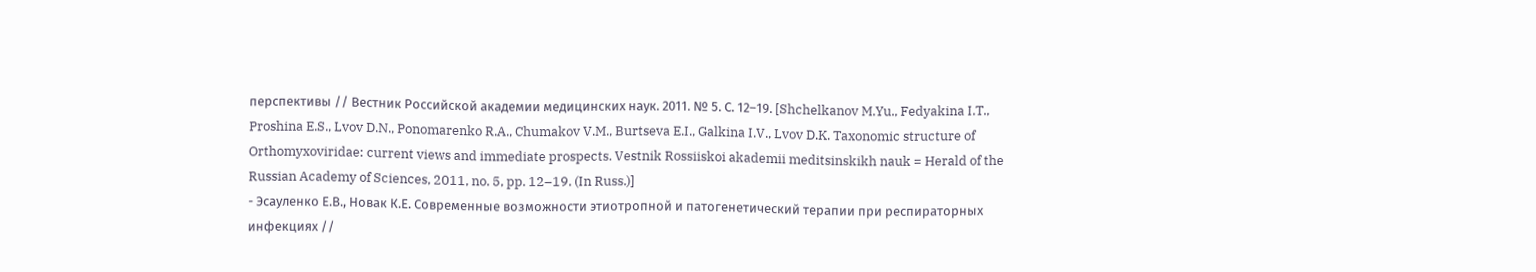перспективы // Вестник Российской академии медицинских наук. 2011. № 5. С. 12–19. [Shchelkanov M.Yu., Fedyakina I.T., Proshina E.S., Lvov D.N., Ponomarenko R.A., Chumakov V.M., Burtseva E.I., Galkina I.V., Lvov D.K. Taxonomic structure of Orthomyxoviridae: current views and immediate prospects. Vestnik Rossiiskoi akademii meditsinskikh nauk = Herald of the Russian Academy of Sciences, 2011, no. 5, pp. 12–19. (In Russ.)]
- Эсауленко Е.В., Новак К.Е. Современные возможности этиотропной и патогенетический терапии при респираторных инфекциях //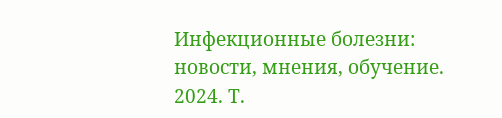Инфекционные болезни: новости, мнения, обучение. 2024. Т.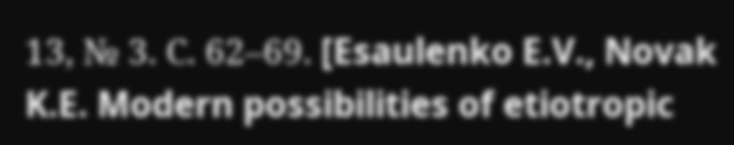13, № 3. С. 62–69. [Esaulenko E.V., Novak K.E. Modern possibilities of etiotropic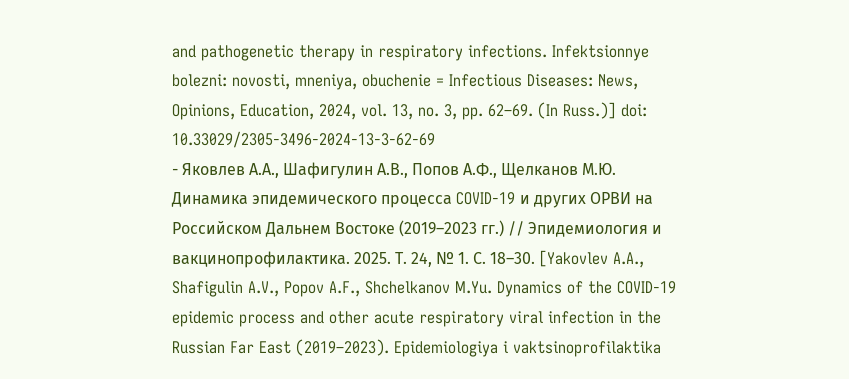and pathogenetic therapy in respiratory infections. Infektsionnye bolezni: novosti, mneniya, obuchenie = Infectious Diseases: News, Opinions, Education, 2024, vol. 13, no. 3, pp. 62–69. (In Russ.)] doi: 10.33029/2305-3496-2024-13-3-62-69
- Яковлев А.А., Шафигулин А.В., Попов А.Ф., Щелканов М.Ю. Динамика эпидемического процесса COVID-19 и других ОРВИ на Российском Дальнем Востоке (2019–2023 гг.) // Эпидемиология и вакцинопрофилактика. 2025. Т. 24, № 1. С. 18–30. [Yakovlev A.A., Shafigulin A.V., Popov A.F., Shchelkanov M.Yu. Dynamics of the COVID-19 epidemic process and other acute respiratory viral infection in the Russian Far East (2019–2023). Epidemiologiya i vaktsinoprofilaktika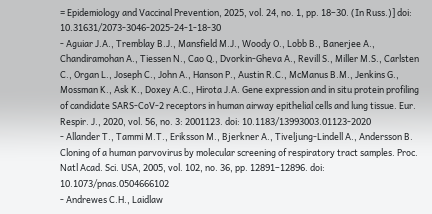= Epidemiology and Vaccinal Prevention, 2025, vol. 24, no. 1, pp. 18–30. (In Russ.)] doi: 10.31631/2073-3046-2025-24-1-18-30
- Aguiar J.A., Tremblay B.J., Mansfield M.J., Woody O., Lobb B., Banerjee A., Chandiramohan A., Tiessen N., Cao Q., Dvorkin-Gheva A., Revill S., Miller M.S., Carlsten C., Organ L., Joseph C., John A., Hanson P., Austin R.C., McManus B.M., Jenkins G., Mossman K., Ask K., Doxey A.C., Hirota J.A. Gene expression and in situ protein profiling of candidate SARS-CoV-2 receptors in human airway epithelial cells and lung tissue. Eur. Respir. J., 2020, vol. 56, no. 3: 2001123. doi: 10.1183/13993003.01123-2020
- Allander T., Tammi M.T., Eriksson M., Bjerkner A., Tiveljung-Lindell A., Andersson B. Cloning of a human parvovirus by molecular screening of respiratory tract samples. Proc. Natl Acad. Sci. USA, 2005, vol. 102, no. 36, pp. 12891–12896. doi: 10.1073/pnas.0504666102
- Andrewes C.H., Laidlaw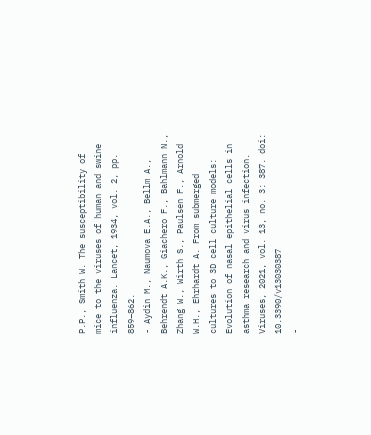P.P., Smith W. The susceptibility of mice to the viruses of human and swine influenza. Lancet, 1934, vol. 2, pp. 859–862.
- Aydin M., Naumova E.A., Bellm A., Behrendt A.K., Giachero F., Bahlmann N., Zhang W., Wirth S., Paulsen F., Arnold W.H., Ehrhardt A. From submerged cultures to 3D cell culture models: Evolution of nasal epithelial cells in asthma research and virus infection. Viruses, 2021, vol. 13, no. 3: 387. doi: 10.3390/v13030387
-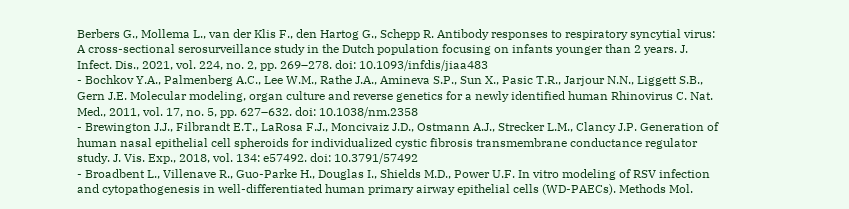Berbers G., Mollema L., van der Klis F., den Hartog G., Schepp R. Antibody responses to respiratory syncytial virus: A cross-sectional serosurveillance study in the Dutch population focusing on infants younger than 2 years. J. Infect. Dis., 2021, vol. 224, no. 2, pp. 269–278. doi: 10.1093/infdis/jiaa483
- Bochkov Y.A., Palmenberg A.C., Lee W.M., Rathe J.A., Amineva S.P., Sun X., Pasic T.R., Jarjour N.N., Liggett S.B., Gern J.E. Molecular modeling, organ culture and reverse genetics for a newly identified human Rhinovirus C. Nat. Med., 2011, vol. 17, no. 5, pp. 627–632. doi: 10.1038/nm.2358
- Brewington J.J., Filbrandt E.T., LaRosa F.J., Moncivaiz J.D., Ostmann A.J., Strecker L.M., Clancy J.P. Generation of human nasal epithelial cell spheroids for individualized cystic fibrosis transmembrane conductance regulator study. J. Vis. Exp., 2018, vol. 134: e57492. doi: 10.3791/57492
- Broadbent L., Villenave R., Guo-Parke H., Douglas I., Shields M.D., Power U.F. In vitro modeling of RSV infection and cytopathogenesis in well-differentiated human primary airway epithelial cells (WD-PAECs). Methods Mol.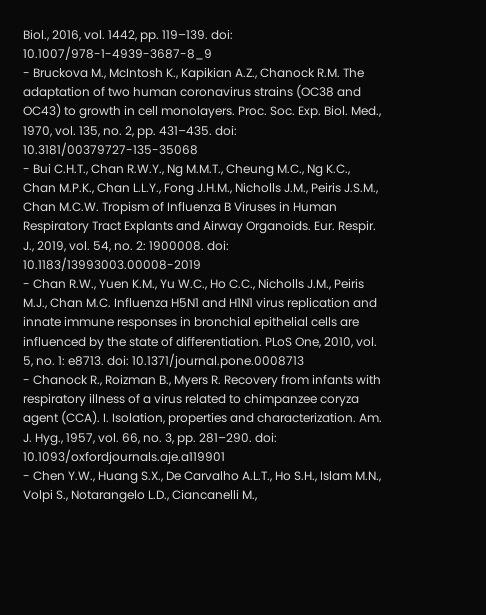Biol., 2016, vol. 1442, pp. 119–139. doi: 10.1007/978-1-4939-3687-8_9
- Bruckova M., McIntosh K., Kapikian A.Z., Chanock R.M. The adaptation of two human coronavirus strains (OC38 and OC43) to growth in cell monolayers. Proc. Soc. Exp. Biol. Med., 1970, vol. 135, no. 2, pp. 431–435. doi: 10.3181/00379727-135-35068
- Bui C.H.T., Chan R.W.Y., Ng M.M.T., Cheung M.C., Ng K.C., Chan M.P.K., Chan L.L.Y., Fong J.H.M., Nicholls J.M., Peiris J.S.M., Chan M.C.W. Tropism of Influenza B Viruses in Human Respiratory Tract Explants and Airway Organoids. Eur. Respir. J., 2019, vol. 54, no. 2: 1900008. doi: 10.1183/13993003.00008-2019
- Chan R.W., Yuen K.M., Yu W.C., Ho C.C., Nicholls J.M., Peiris M.J., Chan M.C. Influenza H5N1 and H1N1 virus replication and innate immune responses in bronchial epithelial cells are influenced by the state of differentiation. PLoS One, 2010, vol. 5, no. 1: e8713. doi: 10.1371/journal.pone.0008713
- Chanock R., Roizman B., Myers R. Recovery from infants with respiratory illness of a virus related to chimpanzee coryza agent (CCA). I. Isolation, properties and characterization. Am. J. Hyg., 1957, vol. 66, no. 3, pp. 281–290. doi: 10.1093/oxfordjournals.aje.a119901
- Chen Y.W., Huang S.X., De Carvalho A.L.T., Ho S.H., Islam M.N., Volpi S., Notarangelo L.D., Ciancanelli M.,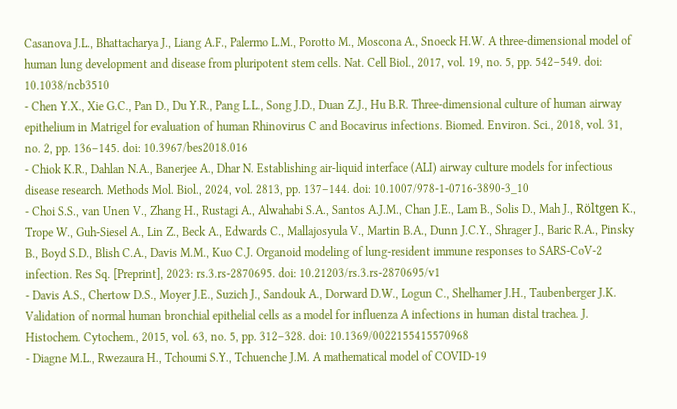Casanova J.L., Bhattacharya J., Liang A.F., Palermo L.M., Porotto M., Moscona A., Snoeck H.W. A three-dimensional model of human lung development and disease from pluripotent stem cells. Nat. Cell Biol., 2017, vol. 19, no. 5, pp. 542–549. doi: 10.1038/ncb3510
- Chen Y.X., Xie G.C., Pan D., Du Y.R., Pang L.L., Song J.D., Duan Z.J., Hu B.R. Three-dimensional culture of human airway epithelium in Matrigel for evaluation of human Rhinovirus C and Bocavirus infections. Biomed. Environ. Sci., 2018, vol. 31, no. 2, pp. 136–145. doi: 10.3967/bes2018.016
- Chiok K.R., Dahlan N.A., Banerjee A., Dhar N. Establishing air-liquid interface (ALI) airway culture models for infectious disease research. Methods Mol. Biol., 2024, vol. 2813, pp. 137–144. doi: 10.1007/978-1-0716-3890-3_10
- Choi S.S., van Unen V., Zhang H., Rustagi A., Alwahabi S.A., Santos A.J.M., Chan J.E., Lam B., Solis D., Mah J., Röltgen K., Trope W., Guh-Siesel A., Lin Z., Beck A., Edwards C., Mallajosyula V., Martin B.A., Dunn J.C.Y., Shrager J., Baric R.A., Pinsky B., Boyd S.D., Blish C.A., Davis M.M., Kuo C.J. Organoid modeling of lung-resident immune responses to SARS-CoV-2 infection. Res Sq. [Preprint], 2023: rs.3.rs-2870695. doi: 10.21203/rs.3.rs-2870695/v1
- Davis A.S., Chertow D.S., Moyer J.E., Suzich J., Sandouk A., Dorward D.W., Logun C., Shelhamer J.H., Taubenberger J.K. Validation of normal human bronchial epithelial cells as a model for influenza A infections in human distal trachea. J. Histochem. Cytochem., 2015, vol. 63, no. 5, pp. 312–328. doi: 10.1369/0022155415570968
- Diagne M.L., Rwezaura H., Tchoumi S.Y., Tchuenche J.M. A mathematical model of COVID-19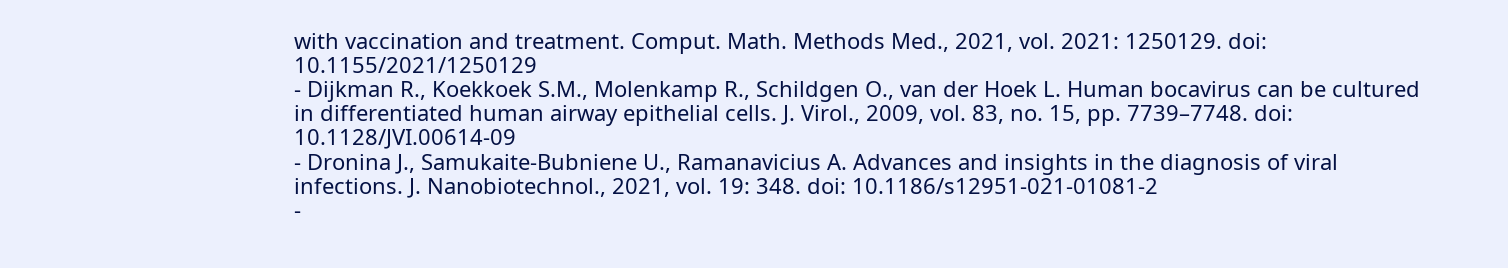with vaccination and treatment. Comput. Math. Methods Med., 2021, vol. 2021: 1250129. doi: 10.1155/2021/1250129
- Dijkman R., Koekkoek S.M., Molenkamp R., Schildgen O., van der Hoek L. Human bocavirus can be cultured in differentiated human airway epithelial cells. J. Virol., 2009, vol. 83, no. 15, pp. 7739–7748. doi: 10.1128/JVI.00614-09
- Dronina J., Samukaite-Bubniene U., Ramanavicius A. Advances and insights in the diagnosis of viral infections. J. Nanobiotechnol., 2021, vol. 19: 348. doi: 10.1186/s12951-021-01081-2
-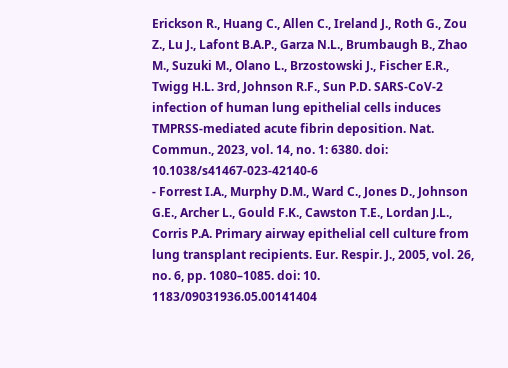Erickson R., Huang C., Allen C., Ireland J., Roth G., Zou Z., Lu J., Lafont B.A.P., Garza N.L., Brumbaugh B., Zhao M., Suzuki M., Olano L., Brzostowski J., Fischer E.R., Twigg H.L. 3rd, Johnson R.F., Sun P.D. SARS-CoV-2 infection of human lung epithelial cells induces TMPRSS-mediated acute fibrin deposition. Nat. Commun., 2023, vol. 14, no. 1: 6380. doi: 10.1038/s41467-023-42140-6
- Forrest I.A., Murphy D.M., Ward C., Jones D., Johnson G.E., Archer L., Gould F.K., Cawston T.E., Lordan J.L., Corris P.A. Primary airway epithelial cell culture from lung transplant recipients. Eur. Respir. J., 2005, vol. 26, no. 6, pp. 1080–1085. doi: 10. 1183/09031936.05.00141404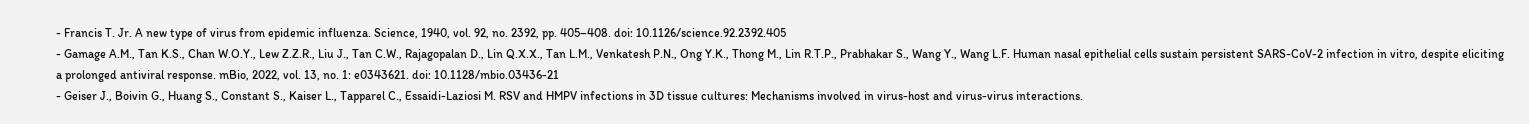- Francis T. Jr. A new type of virus from epidemic influenza. Science, 1940, vol. 92, no. 2392, pp. 405–408. doi: 10.1126/science.92.2392.405
- Gamage A.M., Tan K.S., Chan W.O.Y., Lew Z.Z.R., Liu J., Tan C.W., Rajagopalan D., Lin Q.X.X., Tan L.M., Venkatesh P.N., Ong Y.K., Thong M., Lin R.T.P., Prabhakar S., Wang Y., Wang L.F. Human nasal epithelial cells sustain persistent SARS-CoV-2 infection in vitro, despite eliciting a prolonged antiviral response. mBio, 2022, vol. 13, no. 1: e0343621. doi: 10.1128/mbio.03436-21
- Geiser J., Boivin G., Huang S., Constant S., Kaiser L., Tapparel C., Essaidi-Laziosi M. RSV and HMPV infections in 3D tissue cultures: Mechanisms involved in virus-host and virus-virus interactions.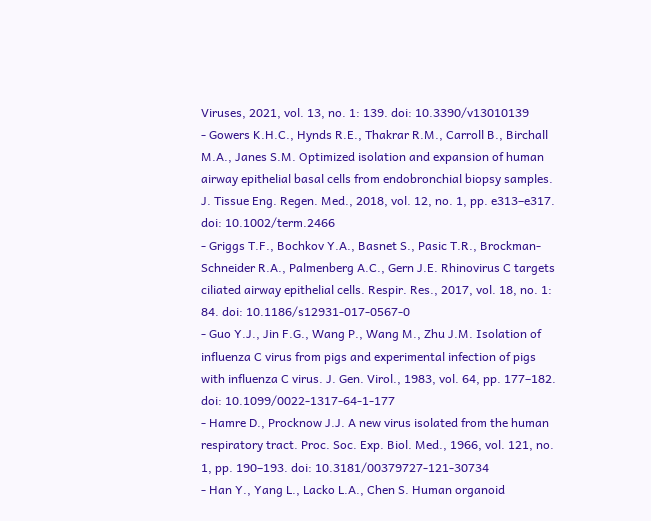Viruses, 2021, vol. 13, no. 1: 139. doi: 10.3390/v13010139
- Gowers K.H.C., Hynds R.E., Thakrar R.M., Carroll B., Birchall M.A., Janes S.M. Optimized isolation and expansion of human airway epithelial basal cells from endobronchial biopsy samples. J. Tissue Eng. Regen. Med., 2018, vol. 12, no. 1, pp. e313–e317. doi: 10.1002/term.2466
- Griggs T.F., Bochkov Y.A., Basnet S., Pasic T.R., Brockman-Schneider R.A., Palmenberg A.C., Gern J.E. Rhinovirus C targets ciliated airway epithelial cells. Respir. Res., 2017, vol. 18, no. 1: 84. doi: 10.1186/s12931-017-0567-0
- Guo Y.J., Jin F.G., Wang P., Wang M., Zhu J.M. Isolation of influenza C virus from pigs and experimental infection of pigs with influenza C virus. J. Gen. Virol., 1983, vol. 64, pp. 177–182. doi: 10.1099/0022-1317-64-1-177
- Hamre D., Procknow J.J. A new virus isolated from the human respiratory tract. Proc. Soc. Exp. Biol. Med., 1966, vol. 121, no. 1, pp. 190–193. doi: 10.3181/00379727-121-30734
- Han Y., Yang L., Lacko L.A., Chen S. Human organoid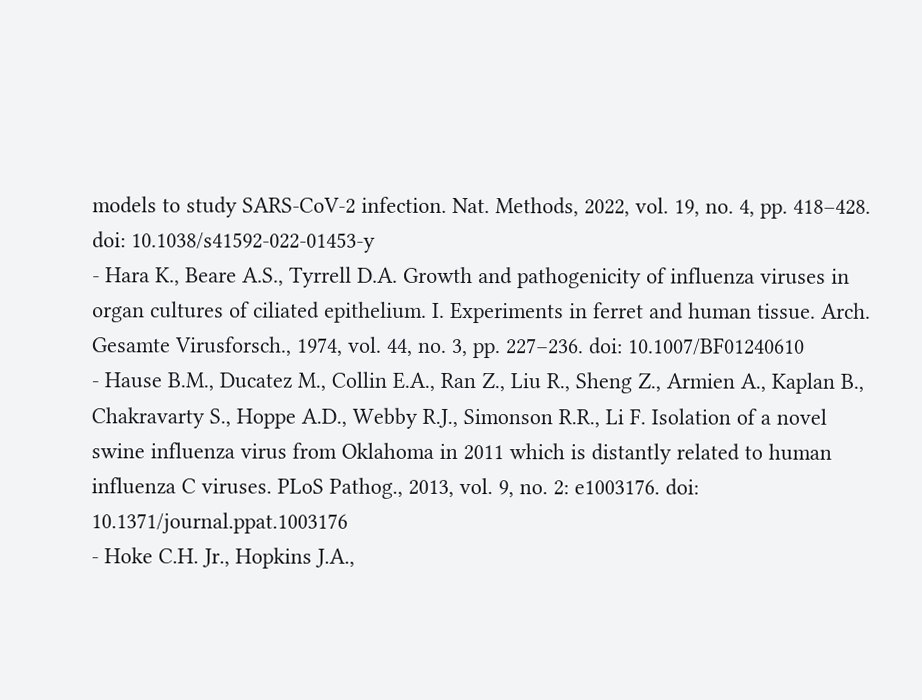models to study SARS-CoV-2 infection. Nat. Methods, 2022, vol. 19, no. 4, pp. 418–428. doi: 10.1038/s41592-022-01453-y
- Hara K., Beare A.S., Tyrrell D.A. Growth and pathogenicity of influenza viruses in organ cultures of ciliated epithelium. I. Experiments in ferret and human tissue. Arch. Gesamte Virusforsch., 1974, vol. 44, no. 3, pp. 227–236. doi: 10.1007/BF01240610
- Hause B.M., Ducatez M., Collin E.A., Ran Z., Liu R., Sheng Z., Armien A., Kaplan B., Chakravarty S., Hoppe A.D., Webby R.J., Simonson R.R., Li F. Isolation of a novel swine influenza virus from Oklahoma in 2011 which is distantly related to human influenza C viruses. PLoS Pathog., 2013, vol. 9, no. 2: e1003176. doi: 10.1371/journal.ppat.1003176
- Hoke C.H. Jr., Hopkins J.A.,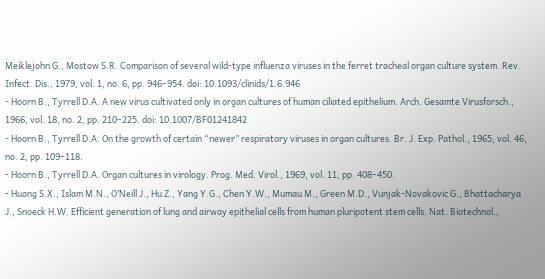Meiklejohn G., Mostow S.R. Comparison of several wild-type influenza viruses in the ferret tracheal organ culture system. Rev. Infect. Dis., 1979, vol. 1, no. 6, pp. 946–954. doi: 10.1093/clinids/1.6.946
- Hoorn B., Tyrrell D.A. A new virus cultivated only in organ cultures of human ciliated epithelium. Arch. Gesamte Virusforsch., 1966, vol. 18, no. 2, pp. 210–225. doi: 10.1007/BF01241842
- Hoorn B., Tyrrell D.A. On the growth of certain “newer” respiratory viruses in organ cultures. Br. J. Exp. Pathol., 1965, vol. 46, no. 2, pp. 109–118.
- Hoorn B., Tyrrell D.A. Organ cultures in virology. Prog. Med. Virol., 1969, vol. 11, pp. 408–450.
- Huang S.X., Islam M.N., O’Neill J., Hu Z., Yang Y.G., Chen Y.W., Mumau M., Green M.D., Vunjak-Novakovic G., Bhattacharya J., Snoeck H.W. Efficient generation of lung and airway epithelial cells from human pluripotent stem cells. Nat. Biotechnol.,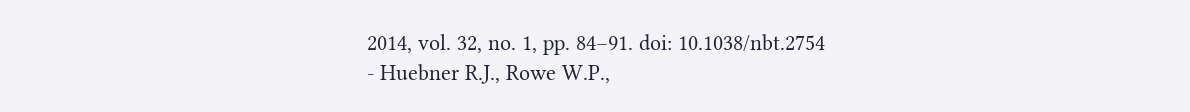2014, vol. 32, no. 1, pp. 84–91. doi: 10.1038/nbt.2754
- Huebner R.J., Rowe W.P.,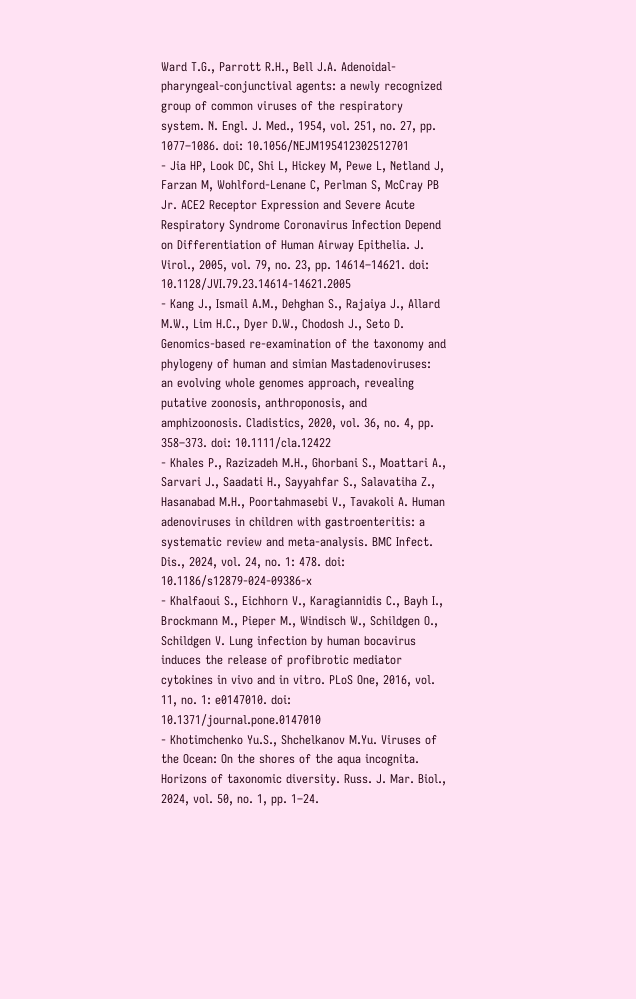Ward T.G., Parrott R.H., Bell J.A. Adenoidal-pharyngeal-conjunctival agents: a newly recognized group of common viruses of the respiratory system. N. Engl. J. Med., 1954, vol. 251, no. 27, pp. 1077–1086. doi: 10.1056/NEJM195412302512701
- Jia HP, Look DC, Shi L, Hickey M, Pewe L, Netland J, Farzan M, Wohlford-Lenane C, Perlman S, McCray PB Jr. ACE2 Receptor Expression and Severe Acute Respiratory Syndrome Coronavirus Infection Depend on Differentiation of Human Airway Epithelia. J. Virol., 2005, vol. 79, no. 23, pp. 14614–14621. doi: 10.1128/JVI.79.23.14614-14621.2005
- Kang J., Ismail A.M., Dehghan S., Rajaiya J., Allard M.W., Lim H.C., Dyer D.W., Chodosh J., Seto D. Genomics-based re-examination of the taxonomy and phylogeny of human and simian Mastadenoviruses: an evolving whole genomes approach, revealing putative zoonosis, anthroponosis, and amphizoonosis. Cladistics, 2020, vol. 36, no. 4, pp. 358–373. doi: 10.1111/cla.12422
- Khales P., Razizadeh M.H., Ghorbani S., Moattari A., Sarvari J., Saadati H., Sayyahfar S., Salavatiha Z., Hasanabad M.H., Poortahmasebi V., Tavakoli A. Human adenoviruses in children with gastroenteritis: a systematic review and meta-analysis. BMC Infect. Dis., 2024, vol. 24, no. 1: 478. doi: 10.1186/s12879-024-09386-x
- Khalfaoui S., Eichhorn V., Karagiannidis C., Bayh I., Brockmann M., Pieper M., Windisch W., Schildgen O., Schildgen V. Lung infection by human bocavirus induces the release of profibrotic mediator cytokines in vivo and in vitro. PLoS One, 2016, vol. 11, no. 1: e0147010. doi: 10.1371/journal.pone.0147010
- Khotimchenko Yu.S., Shchelkanov M.Yu. Viruses of the Ocean: On the shores of the aqua incognita. Horizons of taxonomic diversity. Russ. J. Mar. Biol., 2024, vol. 50, no. 1, pp. 1–24.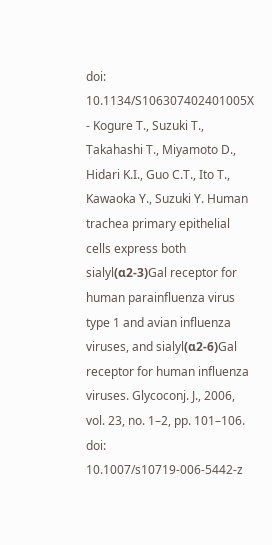doi: 10.1134/S106307402401005X
- Kogure T., Suzuki T., Takahashi T., Miyamoto D., Hidari K.I., Guo C.T., Ito T., Kawaoka Y., Suzuki Y. Human trachea primary epithelial cells express both sialyl(α2-3)Gal receptor for human parainfluenza virus type 1 and avian influenza viruses, and sialyl(α2-6)Gal receptor for human influenza viruses. Glycoconj. J., 2006, vol. 23, no. 1–2, pp. 101–106. doi: 10.1007/s10719-006-5442-z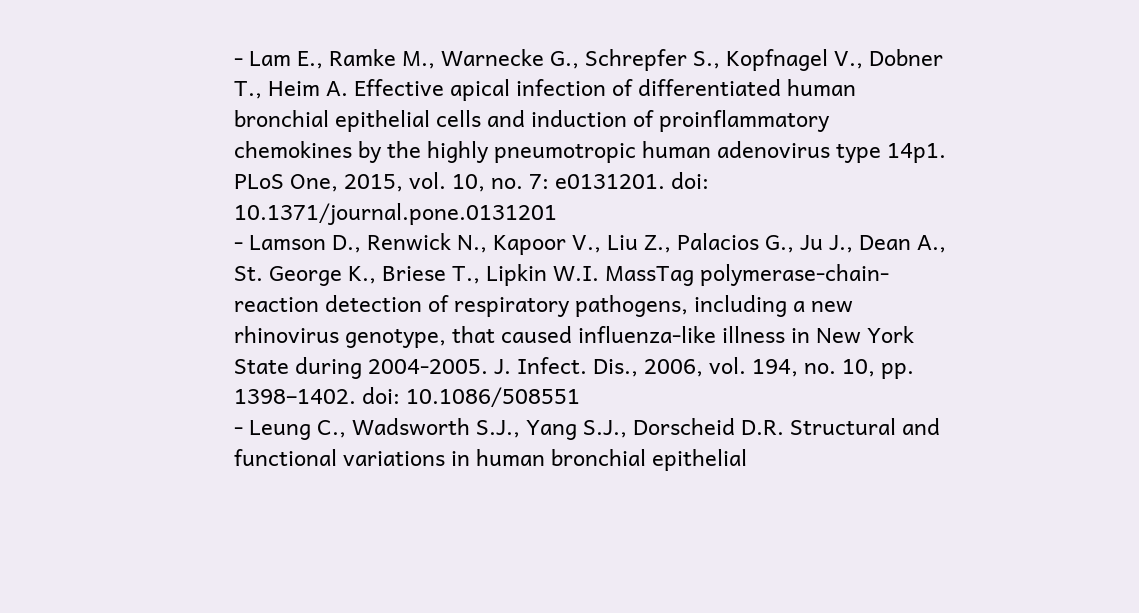- Lam E., Ramke M., Warnecke G., Schrepfer S., Kopfnagel V., Dobner T., Heim A. Effective apical infection of differentiated human bronchial epithelial cells and induction of proinflammatory chemokines by the highly pneumotropic human adenovirus type 14p1. PLoS One, 2015, vol. 10, no. 7: e0131201. doi: 10.1371/journal.pone.0131201
- Lamson D., Renwick N., Kapoor V., Liu Z., Palacios G., Ju J., Dean A., St. George K., Briese T., Lipkin W.I. MassTag polymerase-chain-reaction detection of respiratory pathogens, including a new rhinovirus genotype, that caused influenza-like illness in New York State during 2004-2005. J. Infect. Dis., 2006, vol. 194, no. 10, pp. 1398–1402. doi: 10.1086/508551
- Leung C., Wadsworth S.J., Yang S.J., Dorscheid D.R. Structural and functional variations in human bronchial epithelial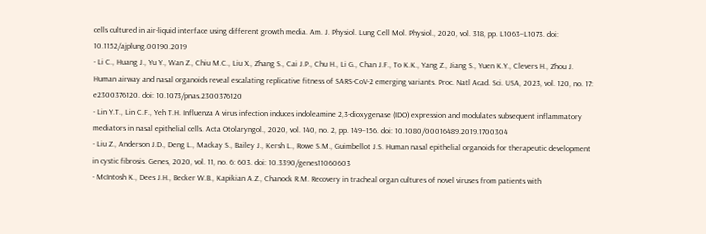cells cultured in air-liquid interface using different growth media. Am. J. Physiol. Lung Cell Mol. Physiol., 2020, vol. 318, pp. L1063–L1073. doi: 10.1152/ajplung.00190.2019
- Li C., Huang J., Yu Y., Wan Z., Chiu M.C., Liu X., Zhang S., Cai J.P., Chu H., Li G., Chan J.F., To K.K., Yang Z., Jiang S., Yuen K.Y., Clevers H., Zhou J. Human airway and nasal organoids reveal escalating replicative fitness of SARS-CoV-2 emerging variants. Proc. Natl Acad. Sci. USA, 2023, vol. 120, no. 17: e2300376120. doi: 10.1073/pnas.2300376120
- Lin Y.T., Lin C.F., Yeh T.H. Influenza A virus infection induces indoleamine 2,3-dioxygenase (IDO) expression and modulates subsequent inflammatory mediators in nasal epithelial cells. Acta Otolaryngol., 2020, vol. 140, no. 2, pp. 149–156. doi: 10.1080/00016489.2019.1700304
- Liu Z., Anderson J.D., Deng L., Mackay S., Bailey J., Kersh L., Rowe S.M., Guimbellot J.S. Human nasal epithelial organoids for therapeutic development in cystic fibrosis. Genes, 2020, vol. 11, no. 6: 603. doi: 10.3390/genes11060603
- McIntosh K., Dees J.H., Becker W.B., Kapikian A.Z., Chanock R.M. Recovery in tracheal organ cultures of novel viruses from patients with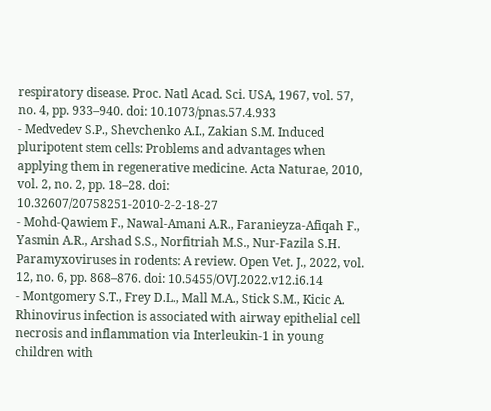respiratory disease. Proc. Natl Acad. Sci. USA, 1967, vol. 57, no. 4, pp. 933–940. doi: 10.1073/pnas.57.4.933
- Medvedev S.P., Shevchenko A.I., Zakian S.M. Induced pluripotent stem cells: Problems and advantages when applying them in regenerative medicine. Acta Naturae, 2010, vol. 2, no. 2, pp. 18–28. doi: 10.32607/20758251-2010-2-2-18-27
- Mohd-Qawiem F., Nawal-Amani A.R., Faranieyza-Afiqah F., Yasmin A.R., Arshad S.S., Norfitriah M.S., Nur-Fazila S.H. Paramyxoviruses in rodents: A review. Open Vet. J., 2022, vol. 12, no. 6, pp. 868–876. doi: 10.5455/OVJ.2022.v12.i6.14
- Montgomery S.T., Frey D.L., Mall M.A., Stick S.M., Kicic A. Rhinovirus infection is associated with airway epithelial cell necrosis and inflammation via Interleukin-1 in young children with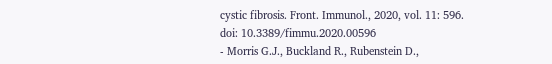cystic fibrosis. Front. Immunol., 2020, vol. 11: 596. doi: 10.3389/fimmu.2020.00596
- Morris G.J., Buckland R., Rubenstein D.,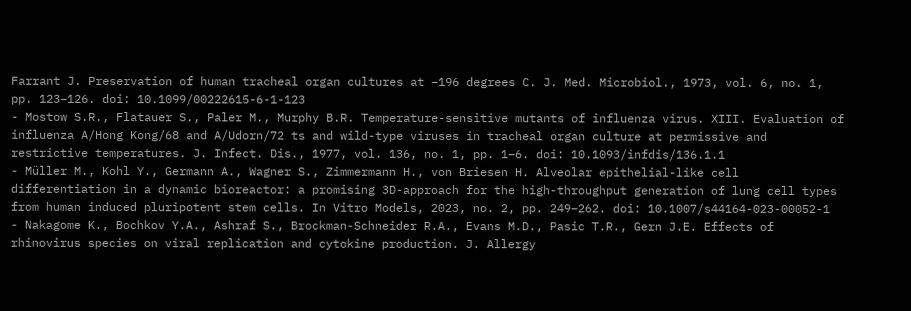Farrant J. Preservation of human tracheal organ cultures at –196 degrees C. J. Med. Microbiol., 1973, vol. 6, no. 1, pp. 123–126. doi: 10.1099/00222615-6-1-123
- Mostow S.R., Flatauer S., Paler M., Murphy B.R. Temperature-sensitive mutants of influenza virus. XIII. Evaluation of influenza A/Hong Kong/68 and A/Udorn/72 ts and wild-type viruses in tracheal organ culture at permissive and restrictive temperatures. J. Infect. Dis., 1977, vol. 136, no. 1, pp. 1–6. doi: 10.1093/infdis/136.1.1
- Müller M., Kohl Y., Germann A., Wagner S., Zimmermann H., von Briesen H. Alveolar epithelial-like cell differentiation in a dynamic bioreactor: a promising 3D-approach for the high-throughput generation of lung cell types from human induced pluripotent stem cells. In Vitro Models, 2023, no. 2, pp. 249–262. doi: 10.1007/s44164-023-00052-1
- Nakagome K., Bochkov Y.A., Ashraf S., Brockman-Schneider R.A., Evans M.D., Pasic T.R., Gern J.E. Effects of rhinovirus species on viral replication and cytokine production. J. Allergy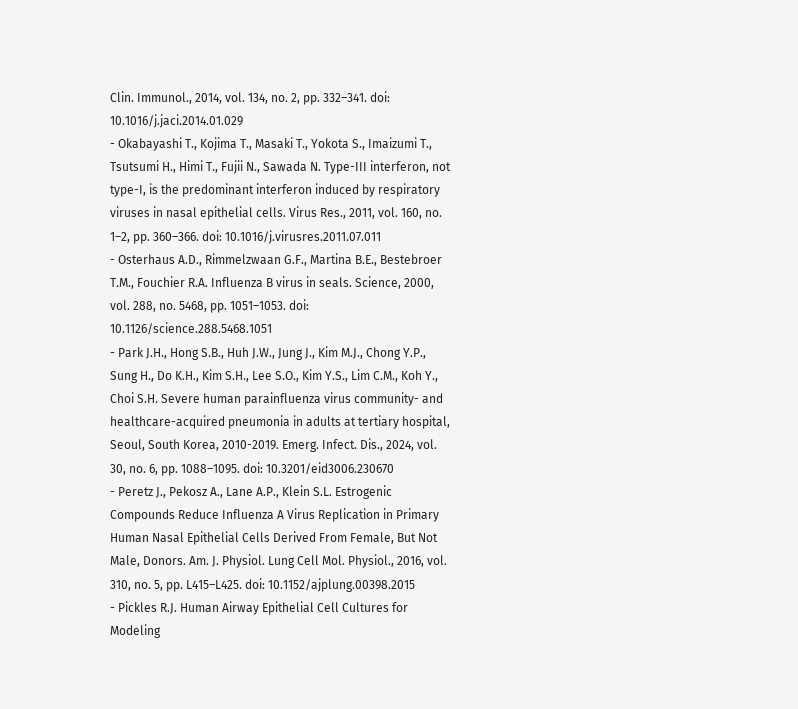Clin. Immunol., 2014, vol. 134, no. 2, pp. 332–341. doi: 10.1016/j.jaci.2014.01.029
- Okabayashi T., Kojima T., Masaki T., Yokota S., Imaizumi T., Tsutsumi H., Himi T., Fujii N., Sawada N. Type-III interferon, not type-I, is the predominant interferon induced by respiratory viruses in nasal epithelial cells. Virus Res., 2011, vol. 160, no. 1–2, pp. 360–366. doi: 10.1016/j.virusres.2011.07.011
- Osterhaus A.D., Rimmelzwaan G.F., Martina B.E., Bestebroer T.M., Fouchier R.A. Influenza B virus in seals. Science, 2000, vol. 288, no. 5468, pp. 1051–1053. doi: 10.1126/science.288.5468.1051
- Park J.H., Hong S.B., Huh J.W., Jung J., Kim M.J., Chong Y.P., Sung H., Do K.H., Kim S.H., Lee S.O., Kim Y.S., Lim C.M., Koh Y., Choi S.H. Severe human parainfluenza virus community- and healthcare-acquired pneumonia in adults at tertiary hospital, Seoul, South Korea, 2010-2019. Emerg. Infect. Dis., 2024, vol. 30, no. 6, pp. 1088–1095. doi: 10.3201/eid3006.230670
- Peretz J., Pekosz A., Lane A.P., Klein S.L. Estrogenic Compounds Reduce Influenza A Virus Replication in Primary Human Nasal Epithelial Cells Derived From Female, But Not Male, Donors. Am. J. Physiol. Lung Cell Mol. Physiol., 2016, vol. 310, no. 5, pp. L415–L425. doi: 10.1152/ajplung.00398.2015
- Pickles R.J. Human Airway Epithelial Cell Cultures for Modeling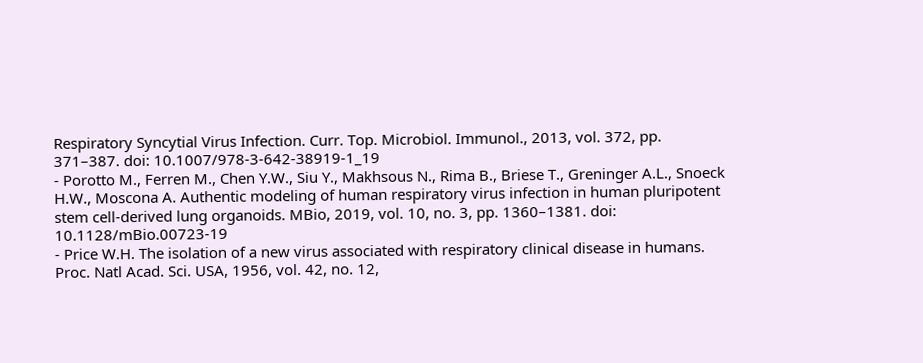Respiratory Syncytial Virus Infection. Curr. Top. Microbiol. Immunol., 2013, vol. 372, pp. 371–387. doi: 10.1007/978-3-642-38919-1_19
- Porotto M., Ferren M., Chen Y.W., Siu Y., Makhsous N., Rima B., Briese T., Greninger A.L., Snoeck H.W., Moscona A. Authentic modeling of human respiratory virus infection in human pluripotent stem cell-derived lung organoids. MBio, 2019, vol. 10, no. 3, pp. 1360–1381. doi: 10.1128/mBio.00723-19
- Price W.H. The isolation of a new virus associated with respiratory clinical disease in humans. Proc. Natl Acad. Sci. USA, 1956, vol. 42, no. 12,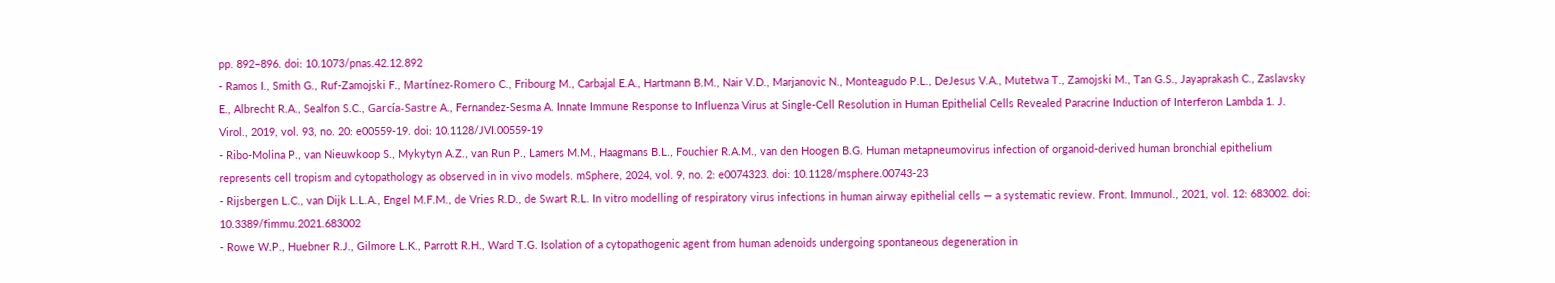pp. 892–896. doi: 10.1073/pnas.42.12.892
- Ramos I., Smith G., Ruf-Zamojski F., Martínez-Romero C., Fribourg M., Carbajal E.A., Hartmann B.M., Nair V.D., Marjanovic N., Monteagudo P.L., DeJesus V.A., Mutetwa T., Zamojski M., Tan G.S., Jayaprakash C., Zaslavsky E., Albrecht R.A., Sealfon S.C., García-Sastre A., Fernandez-Sesma A. Innate Immune Response to Influenza Virus at Single-Cell Resolution in Human Epithelial Cells Revealed Paracrine Induction of Interferon Lambda 1. J. Virol., 2019, vol. 93, no. 20: e00559-19. doi: 10.1128/JVI.00559-19
- Ribo-Molina P., van Nieuwkoop S., Mykytyn A.Z., van Run P., Lamers M.M., Haagmans B.L., Fouchier R.A.M., van den Hoogen B.G. Human metapneumovirus infection of organoid-derived human bronchial epithelium represents cell tropism and cytopathology as observed in in vivo models. mSphere, 2024, vol. 9, no. 2: e0074323. doi: 10.1128/msphere.00743-23
- Rijsbergen L.C., van Dijk L.L.A., Engel M.F.M., de Vries R.D., de Swart R.L. In vitro modelling of respiratory virus infections in human airway epithelial cells — a systematic review. Front. Immunol., 2021, vol. 12: 683002. doi: 10.3389/fimmu.2021.683002
- Rowe W.P., Huebner R.J., Gilmore L.K., Parrott R.H., Ward T.G. Isolation of a cytopathogenic agent from human adenoids undergoing spontaneous degeneration in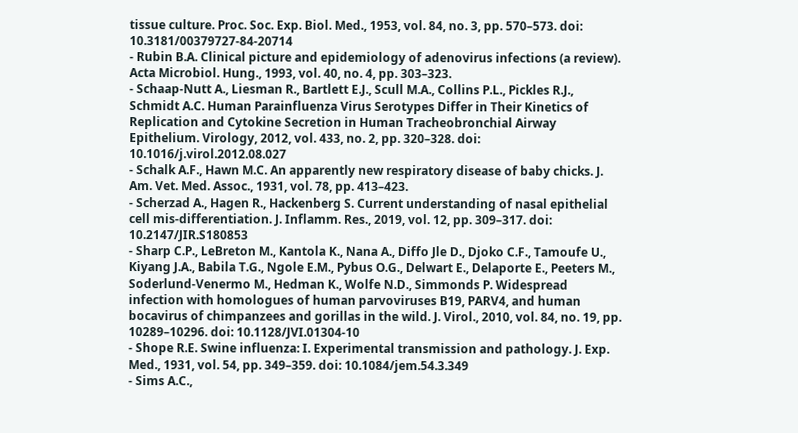tissue culture. Proc. Soc. Exp. Biol. Med., 1953, vol. 84, no. 3, pp. 570–573. doi: 10.3181/00379727-84-20714
- Rubin B.A. Clinical picture and epidemiology of adenovirus infections (a review). Acta Microbiol. Hung., 1993, vol. 40, no. 4, pp. 303–323.
- Schaap-Nutt A., Liesman R., Bartlett E.J., Scull M.A., Collins P.L., Pickles R.J., Schmidt A.C. Human Parainfluenza Virus Serotypes Differ in Their Kinetics of Replication and Cytokine Secretion in Human Tracheobronchial Airway Epithelium. Virology, 2012, vol. 433, no. 2, pp. 320–328. doi: 10.1016/j.virol.2012.08.027
- Schalk A.F., Hawn M.C. An apparently new respiratory disease of baby chicks. J. Am. Vet. Med. Assoc., 1931, vol. 78, pp. 413–423.
- Scherzad A., Hagen R., Hackenberg S. Current understanding of nasal epithelial cell mis-differentiation. J. Inflamm. Res., 2019, vol. 12, pp. 309–317. doi: 10.2147/JIR.S180853
- Sharp C.P., LeBreton M., Kantola K., Nana A., Diffo Jle D., Djoko C.F., Tamoufe U., Kiyang J.A., Babila T.G., Ngole E.M., Pybus O.G., Delwart E., Delaporte E., Peeters M., Soderlund-Venermo M., Hedman K., Wolfe N.D., Simmonds P. Widespread infection with homologues of human parvoviruses B19, PARV4, and human bocavirus of chimpanzees and gorillas in the wild. J. Virol., 2010, vol. 84, no. 19, pp. 10289–10296. doi: 10.1128/JVI.01304-10
- Shope R.E. Swine influenza: I. Experimental transmission and pathology. J. Exp. Med., 1931, vol. 54, pp. 349–359. doi: 10.1084/jem.54.3.349
- Sims A.C.,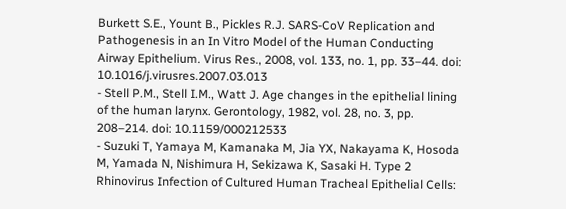Burkett S.E., Yount B., Pickles R.J. SARS-CoV Replication and Pathogenesis in an In Vitro Model of the Human Conducting Airway Epithelium. Virus Res., 2008, vol. 133, no. 1, pp. 33–44. doi: 10.1016/j.virusres.2007.03.013
- Stell P.M., Stell I.M., Watt J. Age changes in the epithelial lining of the human larynx. Gerontology, 1982, vol. 28, no. 3, pp. 208–214. doi: 10.1159/000212533
- Suzuki T, Yamaya M, Kamanaka M, Jia YX, Nakayama K, Hosoda M, Yamada N, Nishimura H, Sekizawa K, Sasaki H. Type 2 Rhinovirus Infection of Cultured Human Tracheal Epithelial Cells: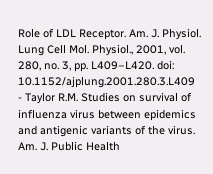Role of LDL Receptor. Am. J. Physiol. Lung Cell Mol. Physiol., 2001, vol. 280, no. 3, pp. L409–L420. doi: 10.1152/ajplung.2001.280.3.L409
- Taylor R.M. Studies on survival of influenza virus between epidemics and antigenic variants of the virus. Am. J. Public Health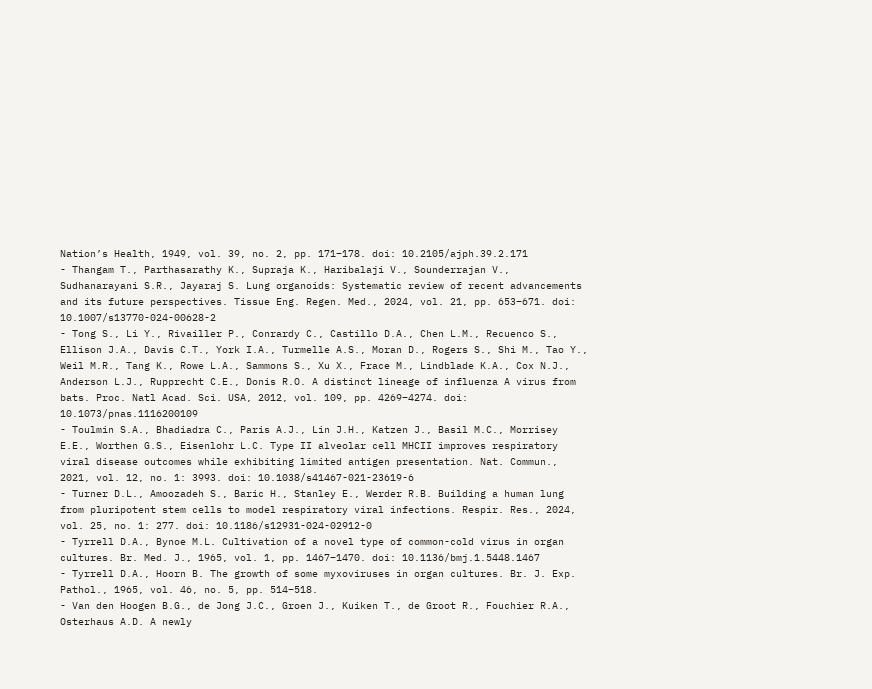Nation’s Health, 1949, vol. 39, no. 2, pp. 171–178. doi: 10.2105/ajph.39.2.171
- Thangam T., Parthasarathy K., Supraja K., Haribalaji V., Sounderrajan V., Sudhanarayani S.R., Jayaraj S. Lung organoids: Systematic review of recent advancements and its future perspectives. Tissue Eng. Regen. Med., 2024, vol. 21, pp. 653–671. doi: 10.1007/s13770-024-00628-2
- Tong S., Li Y., Rivailler P., Conrardy C., Castillo D.A., Chen L.M., Recuenco S., Ellison J.A., Davis C.T., York I.A., Turmelle A.S., Moran D., Rogers S., Shi M., Tao Y., Weil M.R., Tang K., Rowe L.A., Sammons S., Xu X., Frace M., Lindblade K.A., Cox N.J., Anderson L.J., Rupprecht C.E., Donis R.O. A distinct lineage of influenza A virus from bats. Proc. Natl Acad. Sci. USA, 2012, vol. 109, pp. 4269–4274. doi: 10.1073/pnas.1116200109
- Toulmin S.A., Bhadiadra C., Paris A.J., Lin J.H., Katzen J., Basil M.C., Morrisey E.E., Worthen G.S., Eisenlohr L.C. Type II alveolar cell MHCII improves respiratory viral disease outcomes while exhibiting limited antigen presentation. Nat. Commun., 2021, vol. 12, no. 1: 3993. doi: 10.1038/s41467-021-23619-6
- Turner D.L., Amoozadeh S., Baric H., Stanley E., Werder R.B. Building a human lung from pluripotent stem cells to model respiratory viral infections. Respir. Res., 2024, vol. 25, no. 1: 277. doi: 10.1186/s12931-024-02912-0
- Tyrrell D.A., Bynoe M.L. Cultivation of a novel type of common-cold virus in organ cultures. Br. Med. J., 1965, vol. 1, pp. 1467–1470. doi: 10.1136/bmj.1.5448.1467
- Tyrrell D.A., Hoorn B. The growth of some myxoviruses in organ cultures. Br. J. Exp. Pathol., 1965, vol. 46, no. 5, pp. 514–518.
- Van den Hoogen B.G., de Jong J.C., Groen J., Kuiken T., de Groot R., Fouchier R.A., Osterhaus A.D. A newly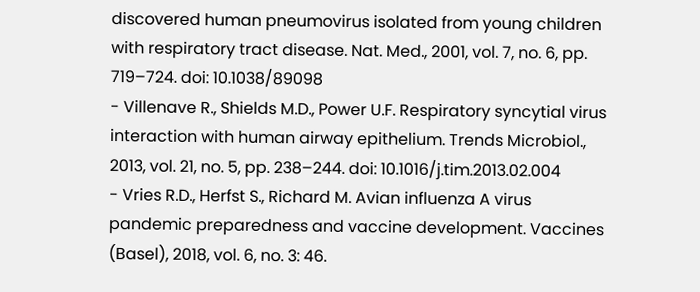discovered human pneumovirus isolated from young children with respiratory tract disease. Nat. Med., 2001, vol. 7, no. 6, pp. 719–724. doi: 10.1038/89098
- Villenave R., Shields M.D., Power U.F. Respiratory syncytial virus interaction with human airway epithelium. Trends Microbiol., 2013, vol. 21, no. 5, pp. 238–244. doi: 10.1016/j.tim.2013.02.004
- Vries R.D., Herfst S., Richard M. Avian influenza A virus pandemic preparedness and vaccine development. Vaccines (Basel), 2018, vol. 6, no. 3: 46.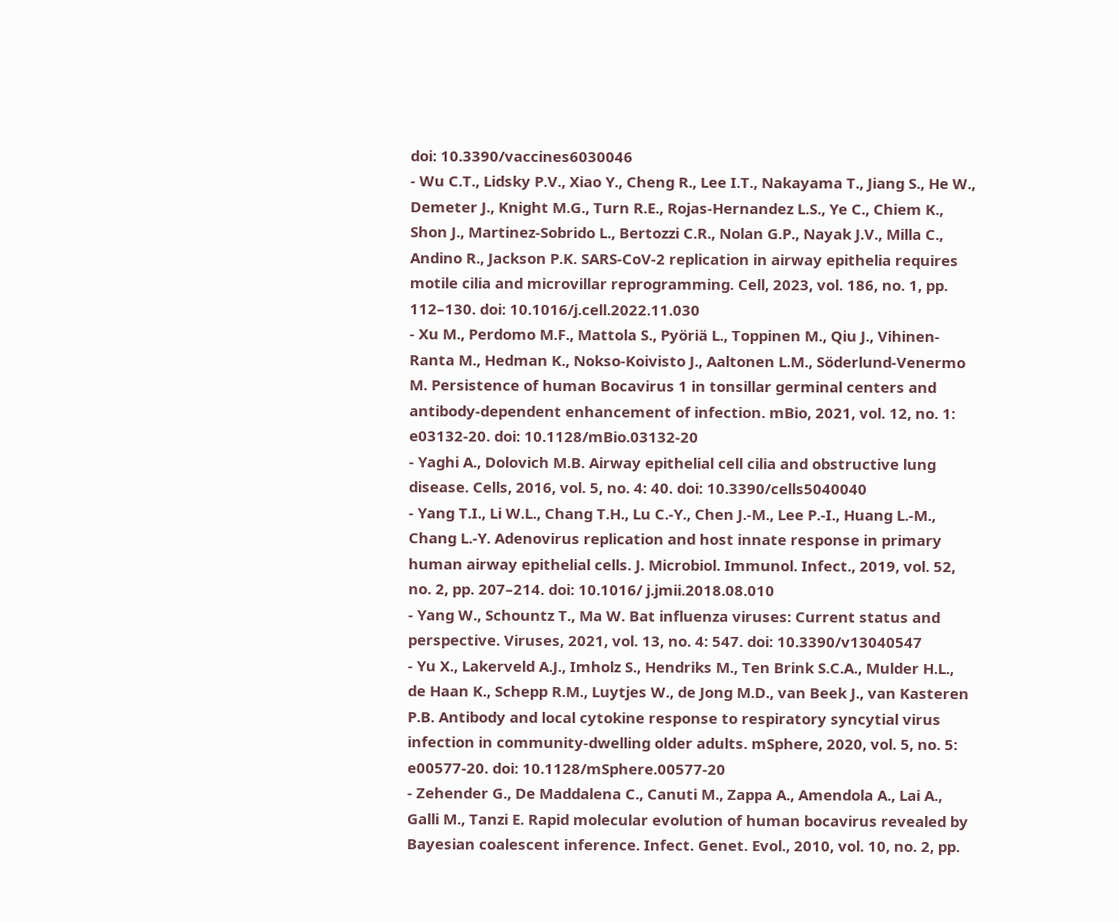doi: 10.3390/vaccines6030046
- Wu C.T., Lidsky P.V., Xiao Y., Cheng R., Lee I.T., Nakayama T., Jiang S., He W., Demeter J., Knight M.G., Turn R.E., Rojas-Hernandez L.S., Ye C., Chiem K., Shon J., Martinez-Sobrido L., Bertozzi C.R., Nolan G.P., Nayak J.V., Milla C., Andino R., Jackson P.K. SARS-CoV-2 replication in airway epithelia requires motile cilia and microvillar reprogramming. Cell, 2023, vol. 186, no. 1, pp. 112–130. doi: 10.1016/j.cell.2022.11.030
- Xu M., Perdomo M.F., Mattola S., Pyöriä L., Toppinen M., Qiu J., Vihinen-Ranta M., Hedman K., Nokso-Koivisto J., Aaltonen L.M., Söderlund-Venermo M. Persistence of human Bocavirus 1 in tonsillar germinal centers and antibody-dependent enhancement of infection. mBio, 2021, vol. 12, no. 1: e03132-20. doi: 10.1128/mBio.03132-20
- Yaghi A., Dolovich M.B. Airway epithelial cell cilia and obstructive lung disease. Cells, 2016, vol. 5, no. 4: 40. doi: 10.3390/cells5040040
- Yang T.I., Li W.L., Chang T.H., Lu C.-Y., Chen J.-M., Lee P.-I., Huang L.-M., Chang L.-Y. Adenovirus replication and host innate response in primary human airway epithelial cells. J. Microbiol. Immunol. Infect., 2019, vol. 52, no. 2, pp. 207–214. doi: 10.1016/ j.jmii.2018.08.010
- Yang W., Schountz T., Ma W. Bat influenza viruses: Current status and perspective. Viruses, 2021, vol. 13, no. 4: 547. doi: 10.3390/v13040547
- Yu X., Lakerveld A.J., Imholz S., Hendriks M., Ten Brink S.C.A., Mulder H.L., de Haan K., Schepp R.M., Luytjes W., de Jong M.D., van Beek J., van Kasteren P.B. Antibody and local cytokine response to respiratory syncytial virus infection in community-dwelling older adults. mSphere, 2020, vol. 5, no. 5: e00577-20. doi: 10.1128/mSphere.00577-20
- Zehender G., De Maddalena C., Canuti M., Zappa A., Amendola A., Lai A., Galli M., Tanzi E. Rapid molecular evolution of human bocavirus revealed by Bayesian coalescent inference. Infect. Genet. Evol., 2010, vol. 10, no. 2, pp.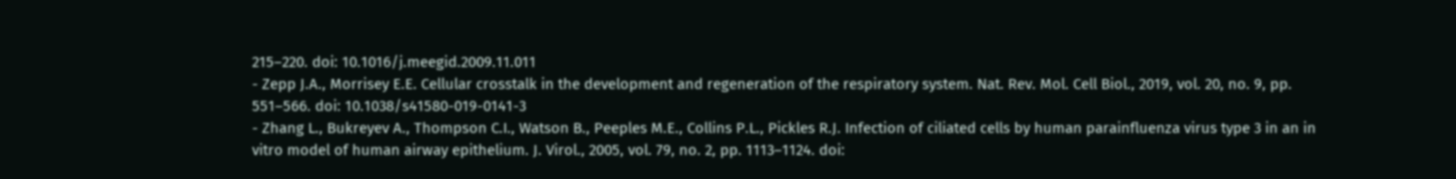215–220. doi: 10.1016/j.meegid.2009.11.011
- Zepp J.A., Morrisey E.E. Cellular crosstalk in the development and regeneration of the respiratory system. Nat. Rev. Mol. Cell Biol., 2019, vol. 20, no. 9, pp. 551–566. doi: 10.1038/s41580-019-0141-3
- Zhang L., Bukreyev A., Thompson C.I., Watson B., Peeples M.E., Collins P.L., Pickles R.J. Infection of ciliated cells by human parainfluenza virus type 3 in an in vitro model of human airway epithelium. J. Virol., 2005, vol. 79, no. 2, pp. 1113–1124. doi: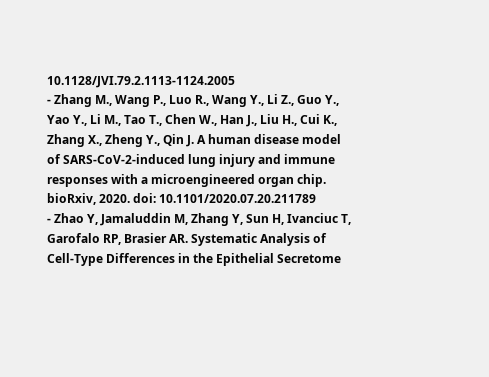10.1128/JVI.79.2.1113-1124.2005
- Zhang M., Wang P., Luo R., Wang Y., Li Z., Guo Y., Yao Y., Li M., Tao T., Chen W., Han J., Liu H., Cui K., Zhang X., Zheng Y., Qin J. A human disease model of SARS-CoV-2-induced lung injury and immune responses with a microengineered organ chip. bioRxiv, 2020. doi: 10.1101/2020.07.20.211789
- Zhao Y, Jamaluddin M, Zhang Y, Sun H, Ivanciuc T, Garofalo RP, Brasier AR. Systematic Analysis of Cell-Type Differences in the Epithelial Secretome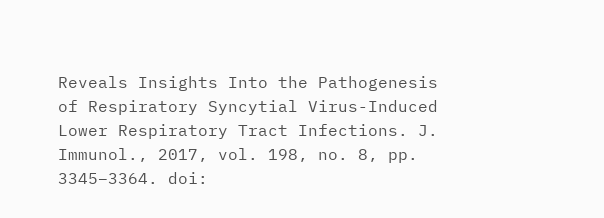Reveals Insights Into the Pathogenesis of Respiratory Syncytial Virus-Induced Lower Respiratory Tract Infections. J. Immunol., 2017, vol. 198, no. 8, pp. 3345–3364. doi: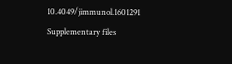10.4049/jimmunol.1601291
Supplementary files